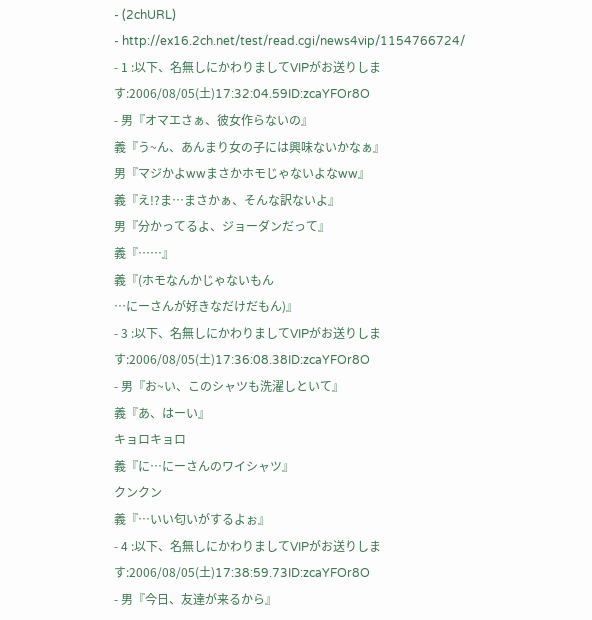- (2chURL)
- http://ex16.2ch.net/test/read.cgi/news4vip/1154766724/
- 1 :以下、名無しにかわりましてVIPがお送りします:2006/08/05(土)17:32:04.59ID:zcaYFOr8O
- 男『オマエさぁ、彼女作らないの』
義『う~ん、あんまり女の子には興味ないかなぁ』
男『マジかよwwまさかホモじゃないよなww』
義『え!?ま…まさかぁ、そんな訳ないよ』
男『分かってるよ、ジョーダンだって』
義『……』
義『(ホモなんかじゃないもん
…にーさんが好きなだけだもん)』
- 3 :以下、名無しにかわりましてVIPがお送りします:2006/08/05(土)17:36:08.38ID:zcaYFOr8O
- 男『お~い、このシャツも洗濯しといて』
義『あ、はーい』
キョロキョロ
義『に…にーさんのワイシャツ』
クンクン
義『…いい匂いがするよぉ』
- 4 :以下、名無しにかわりましてVIPがお送りします:2006/08/05(土)17:38:59.73ID:zcaYFOr8O
- 男『今日、友達が来るから』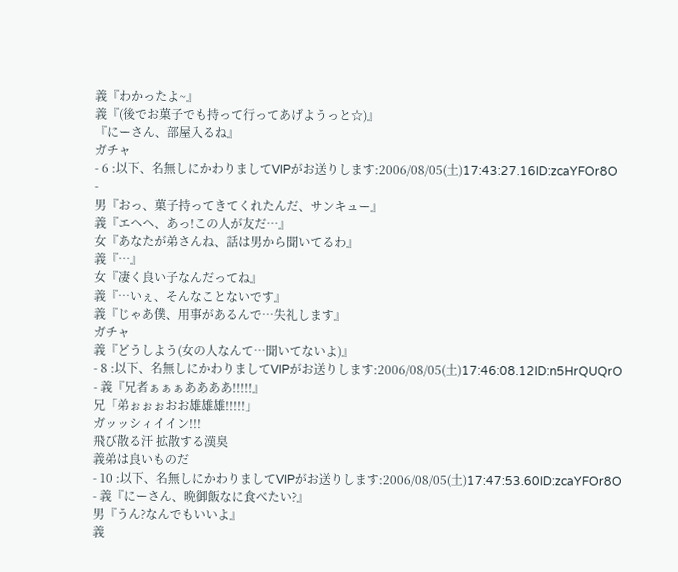義『わかったよ~』
義『(後でお菓子でも持って行ってあげようっと☆)』
『にーさん、部屋入るね』
ガチャ
- 6 :以下、名無しにかわりましてVIPがお送りします:2006/08/05(土)17:43:27.16ID:zcaYFOr8O
-
男『おっ、菓子持ってきてくれたんだ、サンキュー』
義『エヘヘ、あっ!この人が友だ…』
女『あなたが弟さんね、話は男から聞いてるわ』
義『…』
女『凄く良い子なんだってね』
義『…いぇ、そんなことないです』
義『じゃあ僕、用事があるんで…失礼します』
ガチャ
義『どうしよう(女の人なんて…聞いてないよ)』
- 8 :以下、名無しにかわりましてVIPがお送りします:2006/08/05(土)17:46:08.12ID:n5HrQUQrO
- 義『兄者ぁぁぁああああ!!!!!』
兄「弟ぉぉぉおお雄雄雄!!!!!」
ガッッシィイイン!!!
飛び散る汗 拡散する漢臭
義弟は良いものだ
- 10 :以下、名無しにかわりましてVIPがお送りします:2006/08/05(土)17:47:53.60ID:zcaYFOr8O
- 義『にーさん、晩御飯なに食べたい?』
男『うん?なんでもいいよ』
義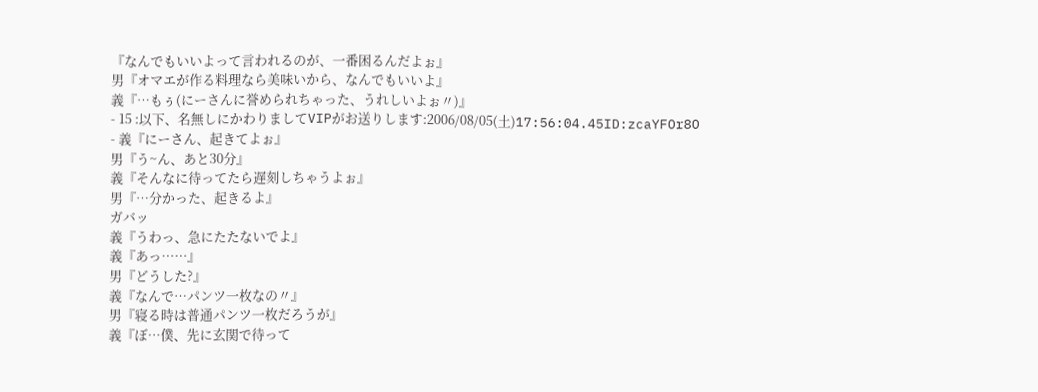『なんでもいいよって言われるのが、一番困るんだよぉ』
男『オマエが作る料理なら美味いから、なんでもいいよ』
義『…もぅ(にーさんに誉められちゃった、うれしいよぉ〃)』
- 15 :以下、名無しにかわりましてVIPがお送りします:2006/08/05(土)17:56:04.45ID:zcaYFOr8O
- 義『にーさん、起きてよぉ』
男『う~ん、あと30分』
義『そんなに待ってたら遅刻しちゃうよぉ』
男『…分かった、起きるよ』
ガバッ
義『うわっ、急にたたないでよ』
義『あっ……』
男『どうした?』
義『なんで…パンツ一枚なの〃』
男『寝る時は普通パンツ一枚だろうが』
義『ぼ…僕、先に玄関で待って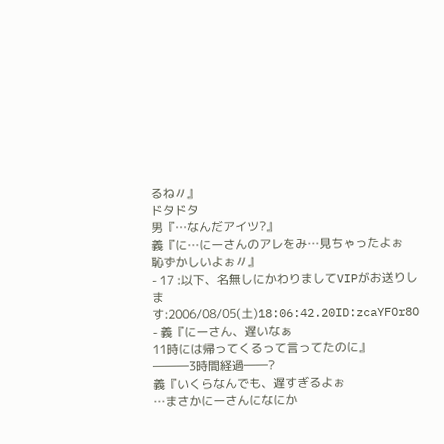るね〃』
ドタドタ
男『…なんだアイツ?』
義『に…にーさんのアレをみ…見ちゃったよぉ
恥ずかしいよぉ〃』
- 17 :以下、名無しにかわりましてVIPがお送りします:2006/08/05(土)18:06:42.20ID:zcaYFOr8O
- 義『にーさん、遅いなぁ
11時には帰ってくるって言ってたのに』
―――3時間経過――?
義『いくらなんでも、遅すぎるよぉ
…まさかにーさんになにか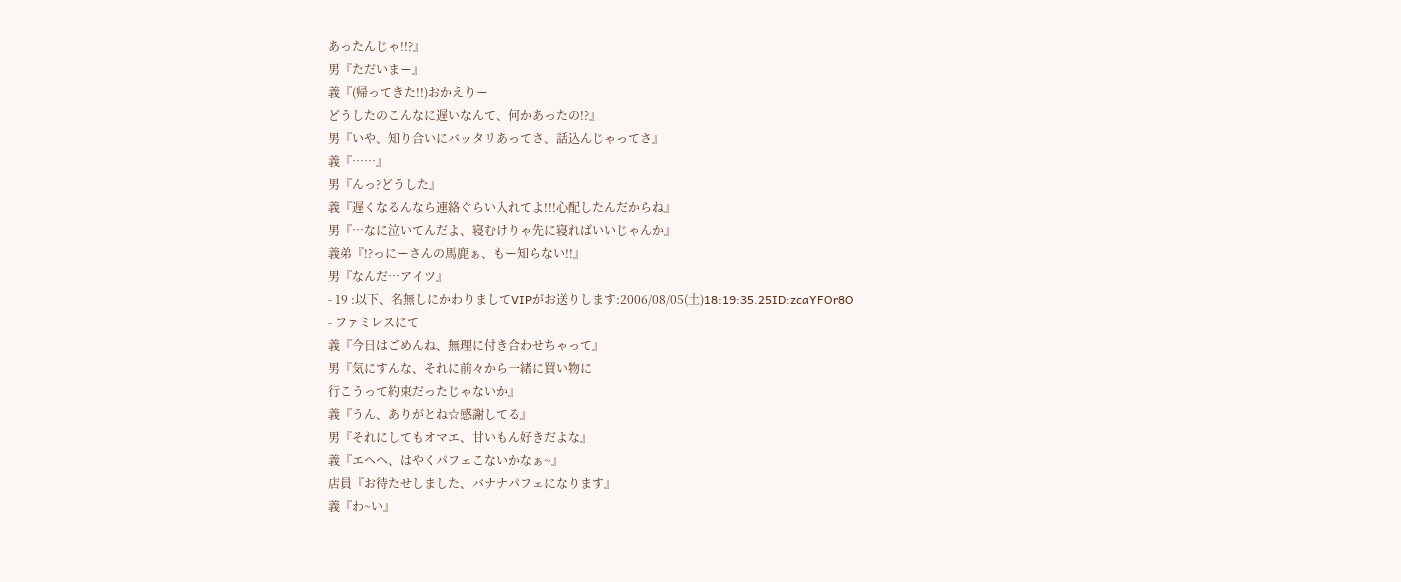あったんじゃ!!?』
男『ただいまー』
義『(帰ってきた!!)おかえりー
どうしたのこんなに遅いなんて、何かあったの!?』
男『いや、知り合いにバッタリあってさ、話込んじゃってさ』
義『……』
男『んっ?どうした』
義『遅くなるんなら連絡ぐらい入れてよ!!!心配したんだからね』
男『…なに泣いてんだよ、寝むけりゃ先に寝ればいいじゃんか』
義弟『!?っにーさんの馬鹿ぁ、もー知らない!!』
男『なんだ…アイツ』
- 19 :以下、名無しにかわりましてVIPがお送りします:2006/08/05(土)18:19:35.25ID:zcaYFOr8O
- ファミレスにて
義『今日はごめんね、無理に付き合わせちゃって』
男『気にすんな、それに前々から一緒に買い物に
行こうって約束だったじゃないか』
義『うん、ありがとね☆感謝してる』
男『それにしてもオマエ、甘いもん好きだよな』
義『エヘヘ、はやくパフェこないかなぁ~』
店員『お待たせしました、バナナパフェになります』
義『わ~い』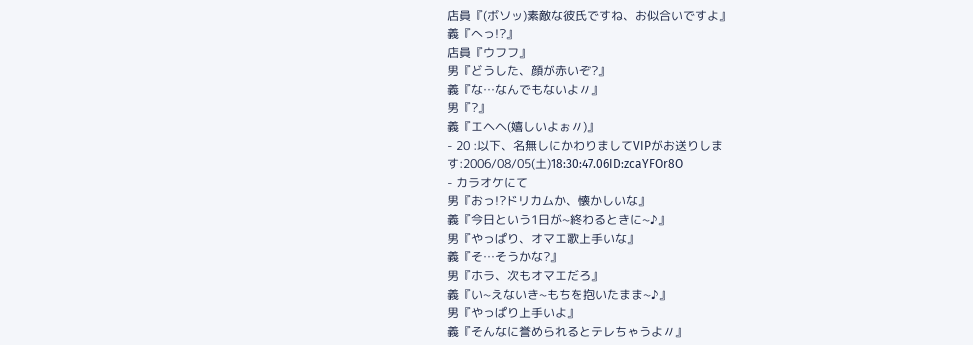店員『(ボソッ)素敵な彼氏ですね、お似合いですよ』
義『へっ!?』
店員『ウフフ』
男『どうした、顔が赤いぞ?』
義『な…なんでもないよ〃』
男『?』
義『エヘヘ(嬉しいよぉ〃)』
- 20 :以下、名無しにかわりましてVIPがお送りします:2006/08/05(土)18:30:47.06ID:zcaYFOr8O
- カラオケにて
男『おっ!?ドリカムか、懐かしいな』
義『今日という1日が~終わるときに~♪』
男『やっぱり、オマエ歌上手いな』
義『そ…そうかな?』
男『ホラ、次もオマエだろ』
義『い~えないき~もちを抱いたまま~♪』
男『やっぱり上手いよ』
義『そんなに誉められるとテレちゃうよ〃』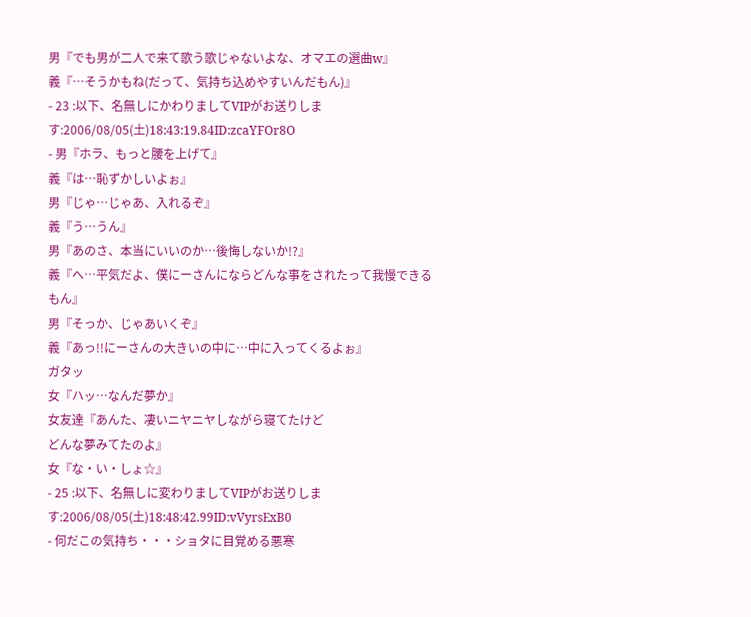男『でも男が二人で来て歌う歌じゃないよな、オマエの選曲w』
義『…そうかもね(だって、気持ち込めやすいんだもん)』
- 23 :以下、名無しにかわりましてVIPがお送りします:2006/08/05(土)18:43:19.84ID:zcaYFOr8O
- 男『ホラ、もっと腰を上げて』
義『は…恥ずかしいよぉ』
男『じゃ…じゃあ、入れるぞ』
義『う…うん』
男『あのさ、本当にいいのか…後悔しないか!?』
義『へ…平気だよ、僕にーさんにならどんな事をされたって我慢できるもん』
男『そっか、じゃあいくぞ』
義『あっ!!にーさんの大きいの中に…中に入ってくるよぉ』
ガタッ
女『ハッ…なんだ夢か』
女友達『あんた、凄いニヤニヤしながら寝てたけど
どんな夢みてたのよ』
女『な・い・しょ☆』
- 25 :以下、名無しに変わりましてVIPがお送りします:2006/08/05(土)18:48:42.99ID:vVyrsExB0
- 何だこの気持ち・・・ショタに目覚める悪寒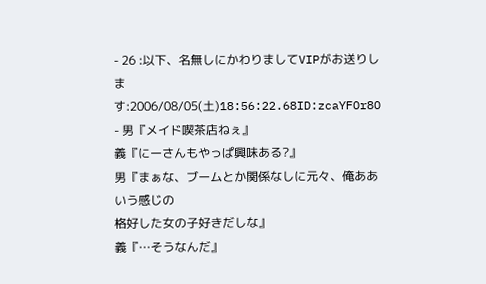- 26 :以下、名無しにかわりましてVIPがお送りします:2006/08/05(土)18:56:22.68ID:zcaYFOr8O
- 男『メイド喫茶店ねぇ』
義『にーさんもやっぱ興味ある?』
男『まぁな、ブームとか関係なしに元々、俺ああいう感じの
格好した女の子好きだしな』
義『…そうなんだ』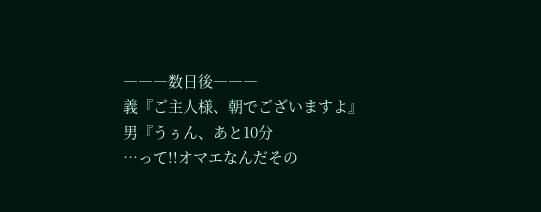―――数日後―――
義『ご主人様、朝でございますよ』
男『うぅん、あと10分
…って!!オマエなんだその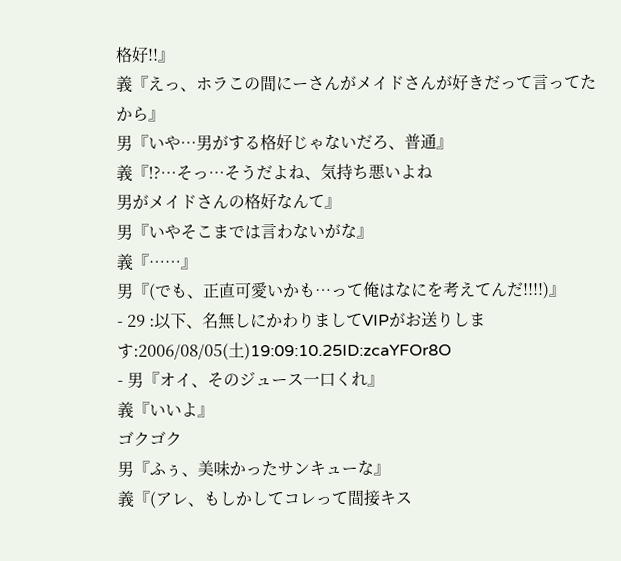格好!!』
義『えっ、ホラこの間にーさんがメイドさんが好きだって言ってたから』
男『いや…男がする格好じゃないだろ、普通』
義『!?…そっ…そうだよね、気持ち悪いよね
男がメイドさんの格好なんて』
男『いやそこまでは言わないがな』
義『……』
男『(でも、正直可愛いかも…って俺はなにを考えてんだ!!!!)』
- 29 :以下、名無しにかわりましてVIPがお送りします:2006/08/05(土)19:09:10.25ID:zcaYFOr8O
- 男『オイ、そのジュース一口くれ』
義『いいよ』
ゴクゴク
男『ふぅ、美味かったサンキューな』
義『(アレ、もしかしてコレって間接キス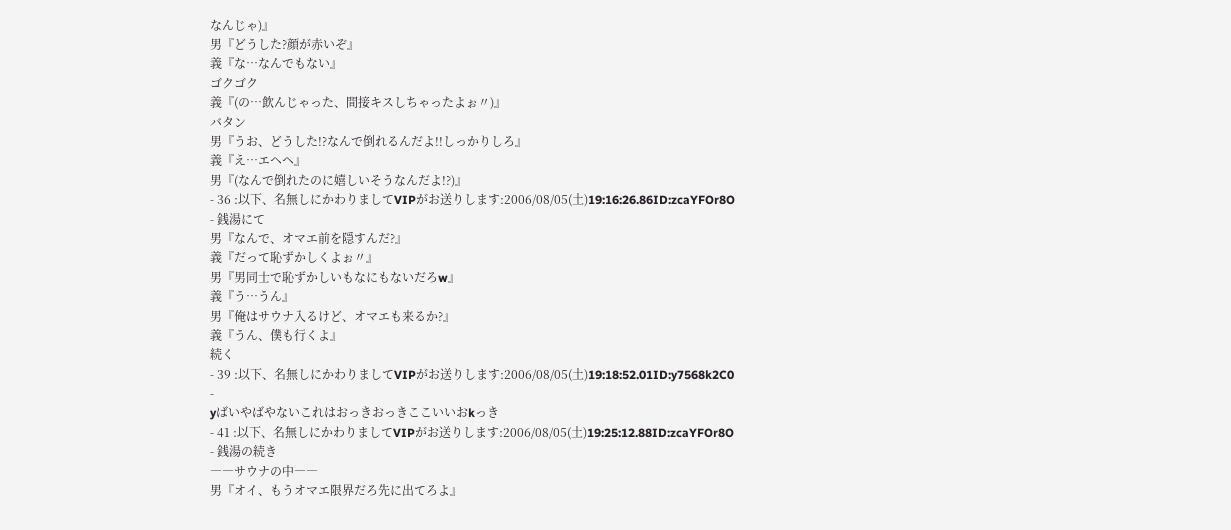なんじゃ)』
男『どうした?顔が赤いぞ』
義『な…なんでもない』
ゴクゴク
義『(の…飲んじゃった、間接キスしちゃったよぉ〃)』
バタン
男『うお、どうした!?なんで倒れるんだよ!!しっかりしろ』
義『え…エヘヘ』
男『(なんで倒れたのに嬉しいそうなんだよ!?)』
- 36 :以下、名無しにかわりましてVIPがお送りします:2006/08/05(土)19:16:26.86ID:zcaYFOr8O
- 銭湯にて
男『なんで、オマエ前を隠すんだ?』
義『だって恥ずかしくよぉ〃』
男『男同士で恥ずかしいもなにもないだろw』
義『う…うん』
男『俺はサウナ入るけど、オマエも来るか?』
義『うん、僕も行くよ』
続く
- 39 :以下、名無しにかわりましてVIPがお送りします:2006/08/05(土)19:18:52.01ID:y7568k2C0
-
yばいやばやないこれはおっきおっきここいいおkっき
- 41 :以下、名無しにかわりましてVIPがお送りします:2006/08/05(土)19:25:12.88ID:zcaYFOr8O
- 銭湯の続き
――サウナの中――
男『オイ、もうオマエ限界だろ先に出てろよ』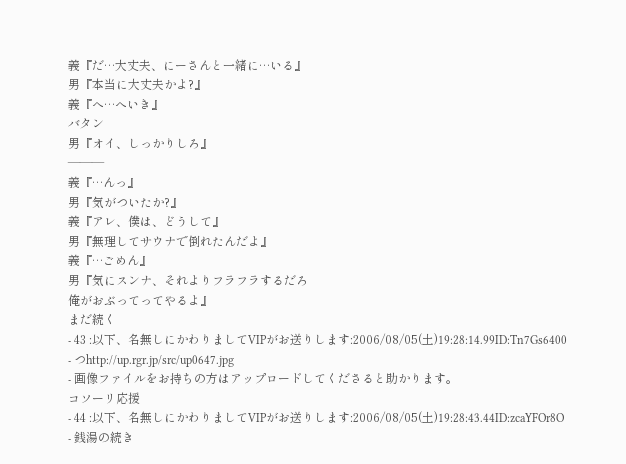義『だ…大丈夫、にーさんと一緒に…いる』
男『本当に大丈夫かよ?』
義『へ…へいき』
バタン
男『オイ、しっかりしろ』
―――
義『…んっ』
男『気がついたか?』
義『アレ、僕は、どうして』
男『無理してサウナで倒れたんだよ』
義『…ごめん』
男『気にスンナ、それよりフラフラするだろ
俺がおぶってってやるよ』
まだ続く
- 43 :以下、名無しにかわりましてVIPがお送りします:2006/08/05(土)19:28:14.99ID:Tn7Gs6400
- つhttp://up.rgr.jp/src/up0647.jpg
- 画像ファイルをお持ちの方はアップロードしてくださると助かります。
コソーリ応援
- 44 :以下、名無しにかわりましてVIPがお送りします:2006/08/05(土)19:28:43.44ID:zcaYFOr8O
- 銭湯の続き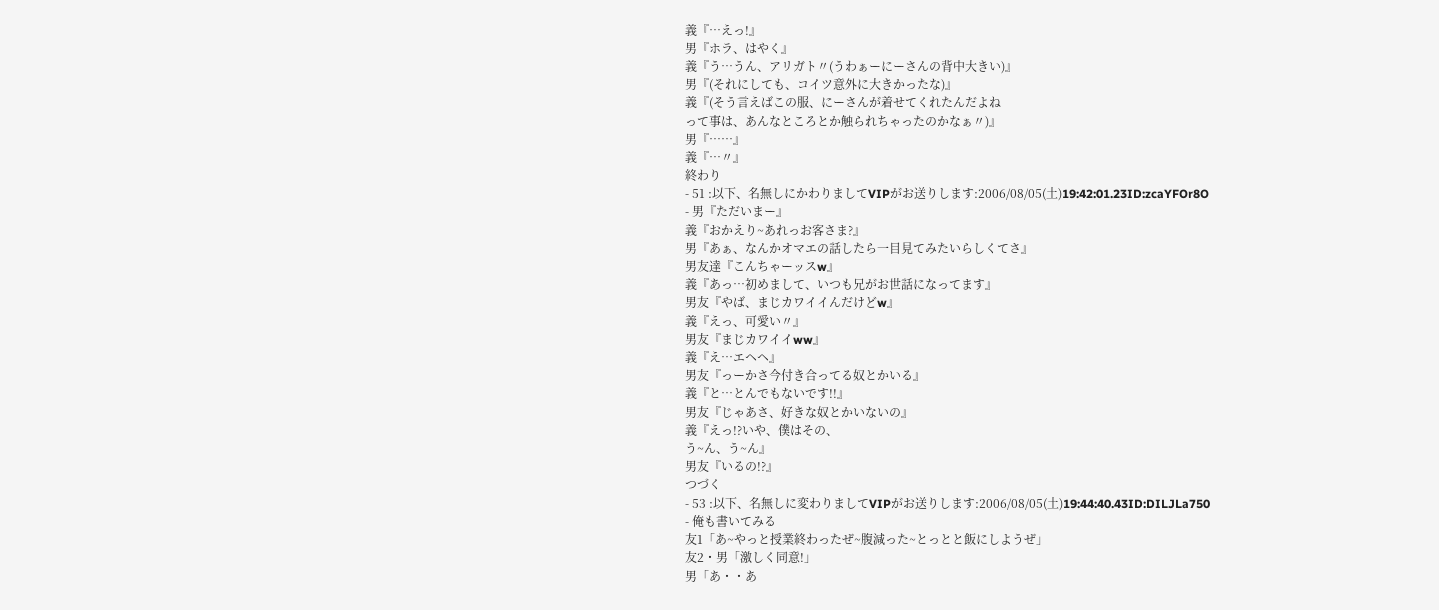義『…えっ!』
男『ホラ、はやく』
義『う…うん、アリガト〃(うわぁーにーさんの背中大きい)』
男『(それにしても、コイツ意外に大きかったな)』
義『(そう言えばこの服、にーさんが着せてくれたんだよね
って事は、あんなところとか触られちゃったのかなぁ〃)』
男『……』
義『…〃』
終わり
- 51 :以下、名無しにかわりましてVIPがお送りします:2006/08/05(土)19:42:01.23ID:zcaYFOr8O
- 男『ただいまー』
義『おかえり~あれっお客さま?』
男『あぁ、なんかオマエの話したら一目見てみたいらしくてさ』
男友達『こんちゃーッスw』
義『あっ…初めまして、いつも兄がお世話になってます』
男友『やば、まじカワイイんだけどw』
義『えっ、可愛い〃』
男友『まじカワイイww』
義『え…エヘヘ』
男友『っーかさ今付き合ってる奴とかいる』
義『と…とんでもないです!!』
男友『じゃあさ、好きな奴とかいないの』
義『えっ!?いや、僕はその、
う~ん、う~ん』
男友『いるの!?』
つづく
- 53 :以下、名無しに変わりましてVIPがお送りします:2006/08/05(土)19:44:40.43ID:DILJLa750
- 俺も書いてみる
友1「あ~やっと授業終わったぜ~腹減った~とっとと飯にしようぜ」
友2・男「激しく同意!」
男「あ・・あ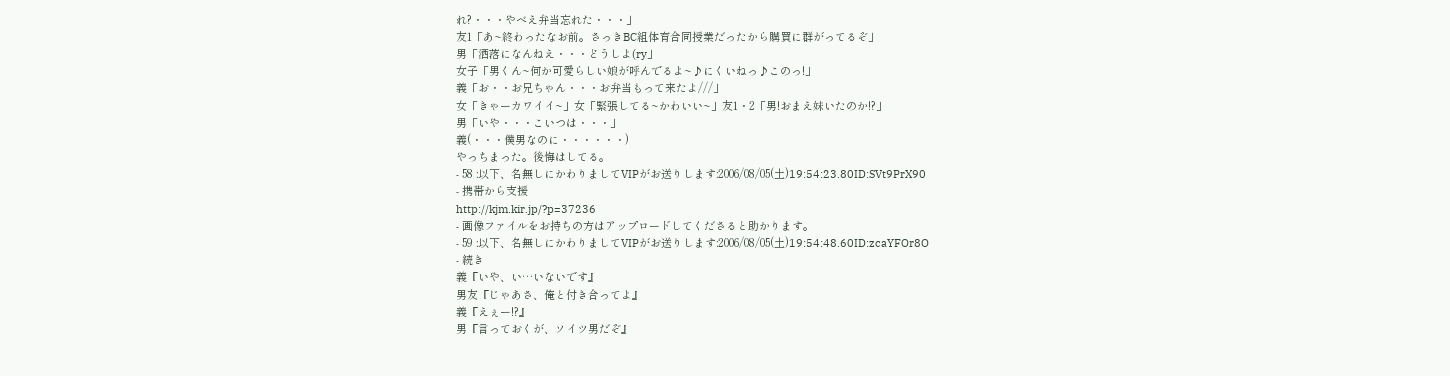れ?・・・やべえ弁当忘れた・・・」
友1「あ~終わったなお前。さっきBC組体育合同授業だったから購買に群がってるぞ」
男「洒落になんねえ・・・どうしよ(ry」
女子「男くん~何か可愛らしい娘が呼んでるよ~♪にくいねっ♪このっ!」
義「お・・お兄ちゃん・・・お弁当もって来たよ///」
女「きゃーカワイイ~」女「緊張してる~かわいい~」友1・2「男!おまえ妹いたのか!?」
男「いや・・・こいつは・・・」
義(・・・僕男なのに・・・・・・)
やっちまった。後悔はしてる。
- 58 :以下、名無しにかわりましてVIPがお送りします:2006/08/05(土)19:54:23.80ID:SVt9PrX90
- 携帯から支援
http://kjm.kir.jp/?p=37236
- 画像ファイルをお持ちの方はアップロードしてくださると助かります。
- 59 :以下、名無しにかわりましてVIPがお送りします:2006/08/05(土)19:54:48.60ID:zcaYFOr8O
- 続き
義『いや、い…いないです』
男友『じゃあさ、俺と付き合ってよ』
義『えぇー!?』
男『言っておくが、ソイツ男だぞ』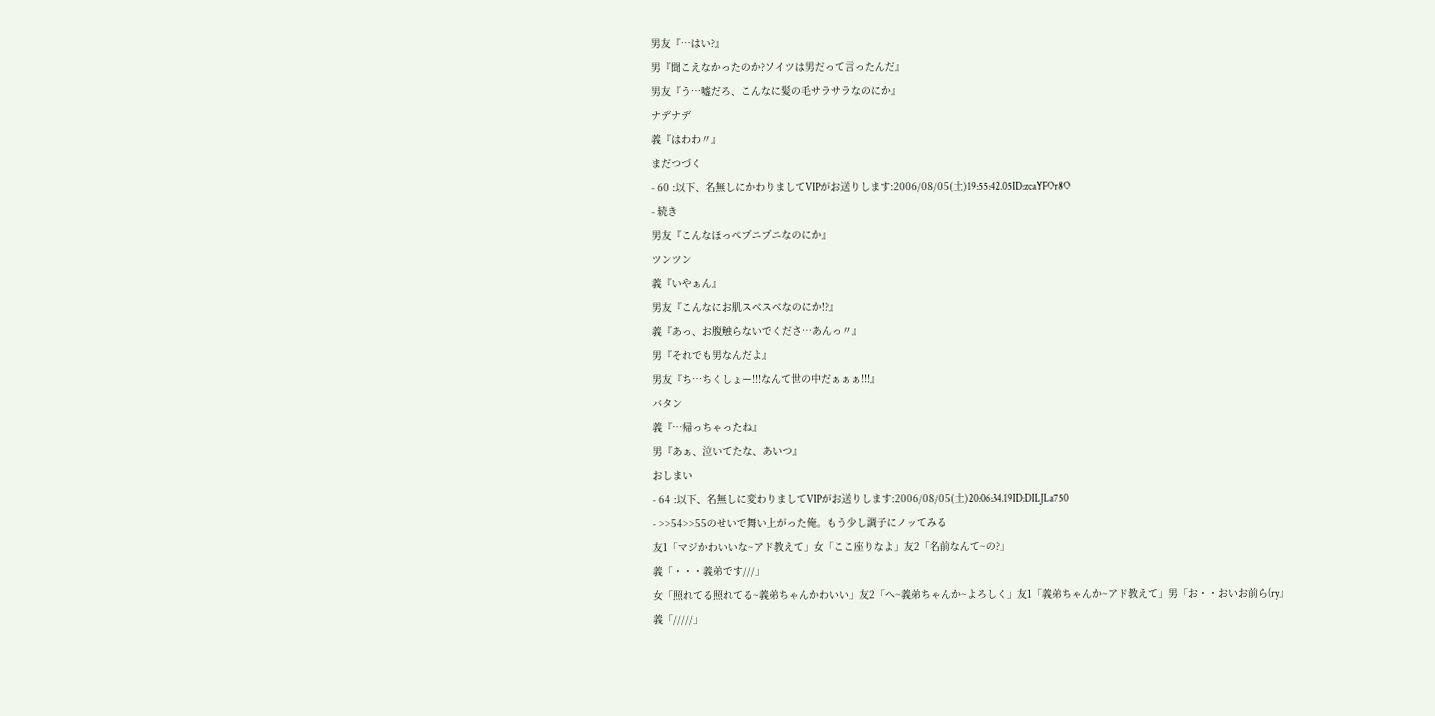男友『…はい?』
男『聞こえなかったのか?ソイツは男だって言ったんだ』
男友『う…嘘だろ、こんなに髪の毛サラサラなのにか』
ナデナデ
義『はわわ〃』
まだつづく
- 60 :以下、名無しにかわりましてVIPがお送りします:2006/08/05(土)19:55:42.05ID:zcaYFOr8O
- 続き
男友『こんなほっぺプニプニなのにか』
ツンツン
義『いやぁん』
男友『こんなにお肌スベスベなのにか!?』
義『あっ、お腹触らないでくださ…あんっ〃』
男『それでも男なんだよ』
男友『ち…ちくしょー!!!なんて世の中だぁぁぁ!!!』
バタン
義『…帰っちゃったね』
男『あぁ、泣いてたな、あいつ』
おしまい
- 64 :以下、名無しに変わりましてVIPがお送りします:2006/08/05(土)20:06:34.19ID:DILJLa750
- >>54>>55のせいで舞い上がった俺。もう少し調子にノッてみる
友1「マジかわいいな~アド教えて」女「ここ座りなよ」友2「名前なんて~の?」
義「・・・義弟です///」
女「照れてる照れてる~義弟ちゃんかわいい」友2「へ~義弟ちゃんか~よろしく」友1「義弟ちゃんか~アド教えて」男「お・・おいお前ら(ry」
義「/////」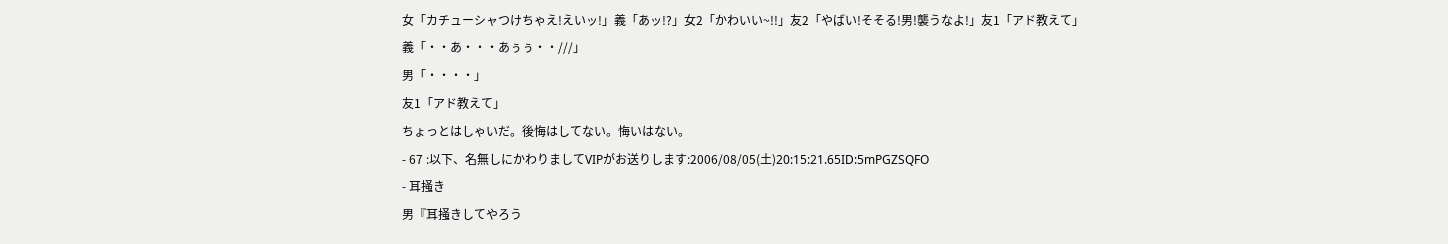女「カチューシャつけちゃえ!えいッ!」義「あッ!?」女2「かわいい~!!」友2「やばい!そそる!男!襲うなよ!」友1「アド教えて」
義「・・あ・・・あぅぅ・・///」
男「・・・・」
友1「アド教えて」
ちょっとはしゃいだ。後悔はしてない。悔いはない。
- 67 :以下、名無しにかわりましてVIPがお送りします:2006/08/05(土)20:15:21.65ID:5mPGZSQFO
- 耳掻き
男『耳掻きしてやろう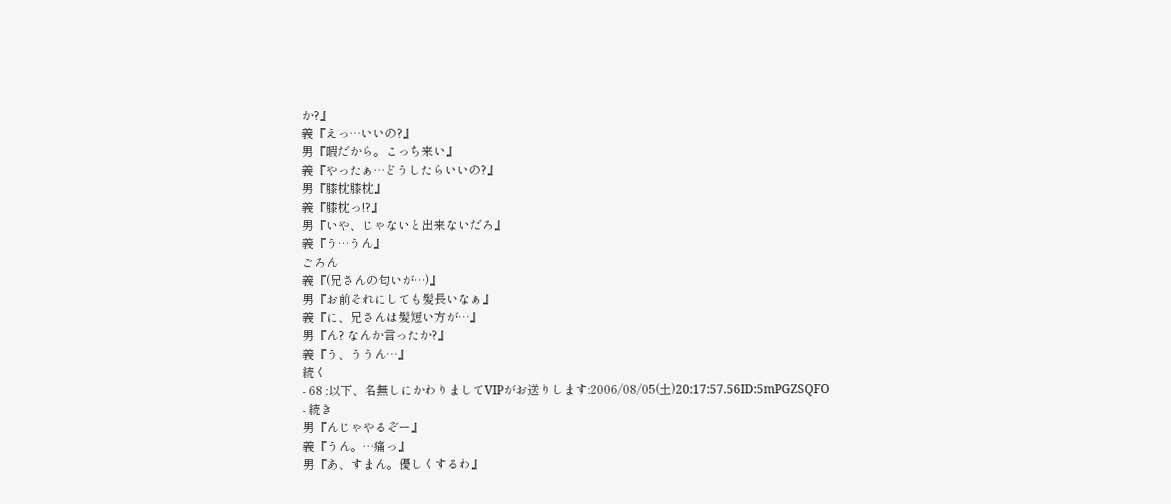か?』
義『えっ…いいの?』
男『暇だから。こっち来い』
義『やったぁ…どうしたらいいの?』
男『膝枕膝枕』
義『膝枕っ!?』
男『いや、じゃないと出来ないだろ』
義『う…うん』
ごろん
義『(兄さんの匂いが…)』
男『お前それにしても髪長いなぁ』
義『に、兄さんは髪短い方が…』
男『ん? なんか言ったか?』
義『う、ううん…』
続く
- 68 :以下、名無しにかわりましてVIPがお送りします:2006/08/05(土)20:17:57.56ID:5mPGZSQFO
- 続き
男『んじゃやるぞー』
義『うん。…痛っ』
男『あ、すまん。優しくするわ』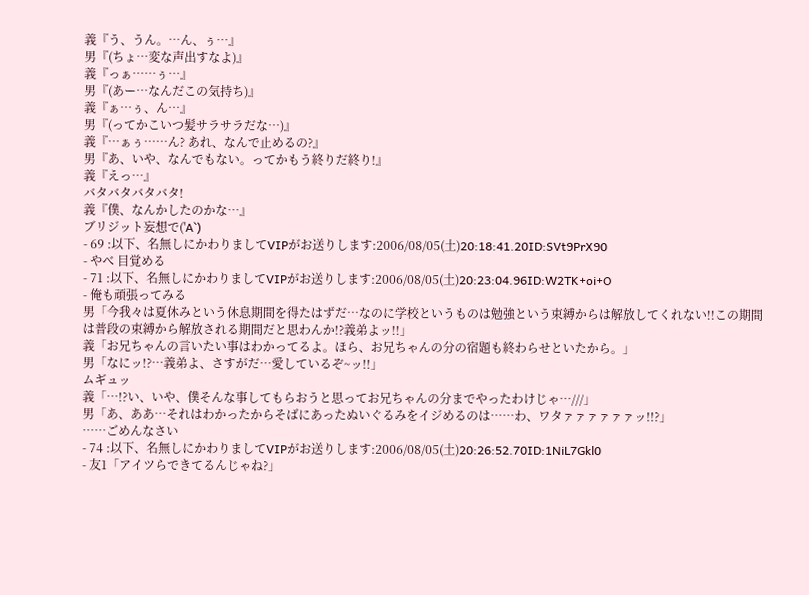義『う、うん。…ん、ぅ…』
男『(ちょ…変な声出すなよ)』
義『っぁ……ぅ…』
男『(あー…なんだこの気持ち)』
義『ぁ…ぅ、ん…』
男『(ってかこいつ髪サラサラだな…)』
義『…ぁぅ……ん? あれ、なんで止めるの?』
男『あ、いや、なんでもない。ってかもう終りだ終り!』
義『えっ…』
バタバタバタバタ!
義『僕、なんかしたのかな…』
ブリジット妄想で('A`)
- 69 :以下、名無しにかわりましてVIPがお送りします:2006/08/05(土)20:18:41.20ID:SVt9PrX90
- やべ 目覚める
- 71 :以下、名無しにかわりましてVIPがお送りします:2006/08/05(土)20:23:04.96ID:W2TK+oi+O
- 俺も頑張ってみる
男「今我々は夏休みという休息期間を得たはずだ…なのに学校というものは勉強という束縛からは解放してくれない!!この期間は普段の束縛から解放される期間だと思わんか!?義弟よッ!!」
義「お兄ちゃんの言いたい事はわかってるよ。ほら、お兄ちゃんの分の宿題も終わらせといたから。」
男「なにッ!?…義弟よ、さすがだ…愛しているぞ~ッ!!」
ムギュッ
義「…!?い、いや、僕そんな事してもらおうと思ってお兄ちゃんの分までやったわけじゃ…///」
男「あ、ああ…それはわかったからそばにあったぬいぐるみをイジめるのは……わ、ワタァァァァァァッ!!?」
……ごめんなさい
- 74 :以下、名無しにかわりましてVIPがお送りします:2006/08/05(土)20:26:52.70ID:1NiL7Gkl0
- 友1「アイツらできてるんじゃね?」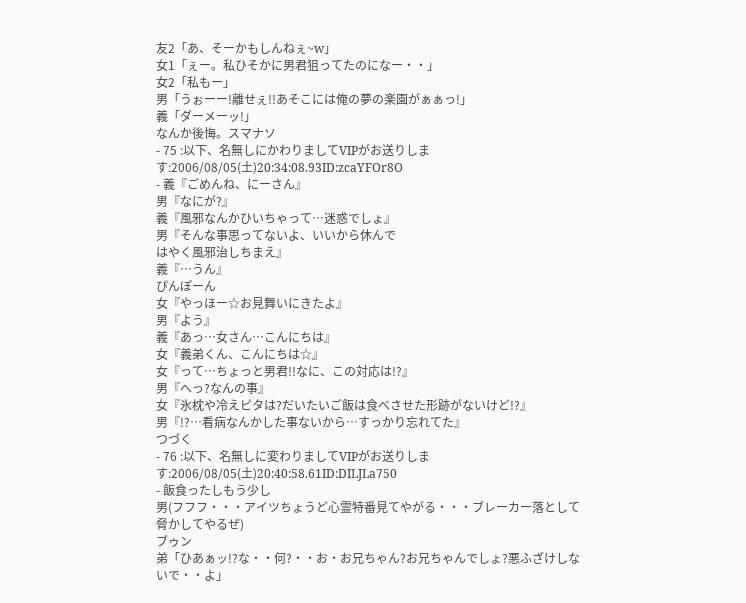友2「あ、そーかもしんねぇ~w」
女1「ぇー。私ひそかに男君狙ってたのになー・・」
女2「私もー」
男「うぉーー!離せぇ!!あそこには俺の夢の楽園がぁぁっ!」
義「ダーメーッ!」
なんか後悔。スマナソ
- 75 :以下、名無しにかわりましてVIPがお送りします:2006/08/05(土)20:34:08.93ID:zcaYFOr8O
- 義『ごめんね、にーさん』
男『なにが?』
義『風邪なんかひいちゃって…迷惑でしょ』
男『そんな事思ってないよ、いいから休んで
はやく風邪治しちまえ』
義『…うん』
ぴんぽーん
女『やっほー☆お見舞いにきたよ』
男『よう』
義『あっ…女さん…こんにちは』
女『義弟くん、こんにちは☆』
女『って…ちょっと男君!!なに、この対応は!?』
男『へっ?なんの事』
女『氷枕や冷えピタは?だいたいご飯は食べさせた形跡がないけど!?』
男『!?…看病なんかした事ないから…すっかり忘れてた』
つづく
- 76 :以下、名無しに変わりましてVIPがお送りします:2006/08/05(土)20:40:58.61ID:DILJLa750
- 飯食ったしもう少し
男(フフフ・・・アイツちょうど心霊特番見てやがる・・・ブレーカー落として脅かしてやるぜ)
ブゥン
弟「ひあぁッ!?な・・何?・・お・お兄ちゃん?お兄ちゃんでしょ?悪ふざけしないで・・よ」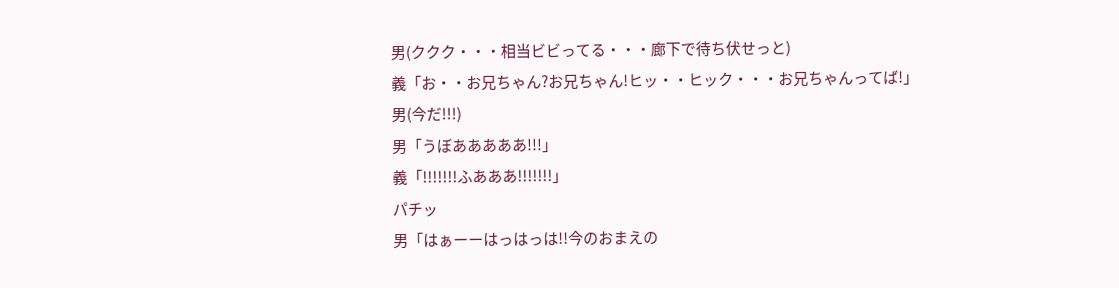男(ククク・・・相当ビビってる・・・廊下で待ち伏せっと)
義「お・・お兄ちゃん?お兄ちゃん!ヒッ・・ヒック・・・お兄ちゃんってば!」
男(今だ!!!)
男「うぼあああああ!!!」
義「!!!!!!!ふあああ!!!!!!!」
パチッ
男「はぁーーはっはっは!!今のおまえの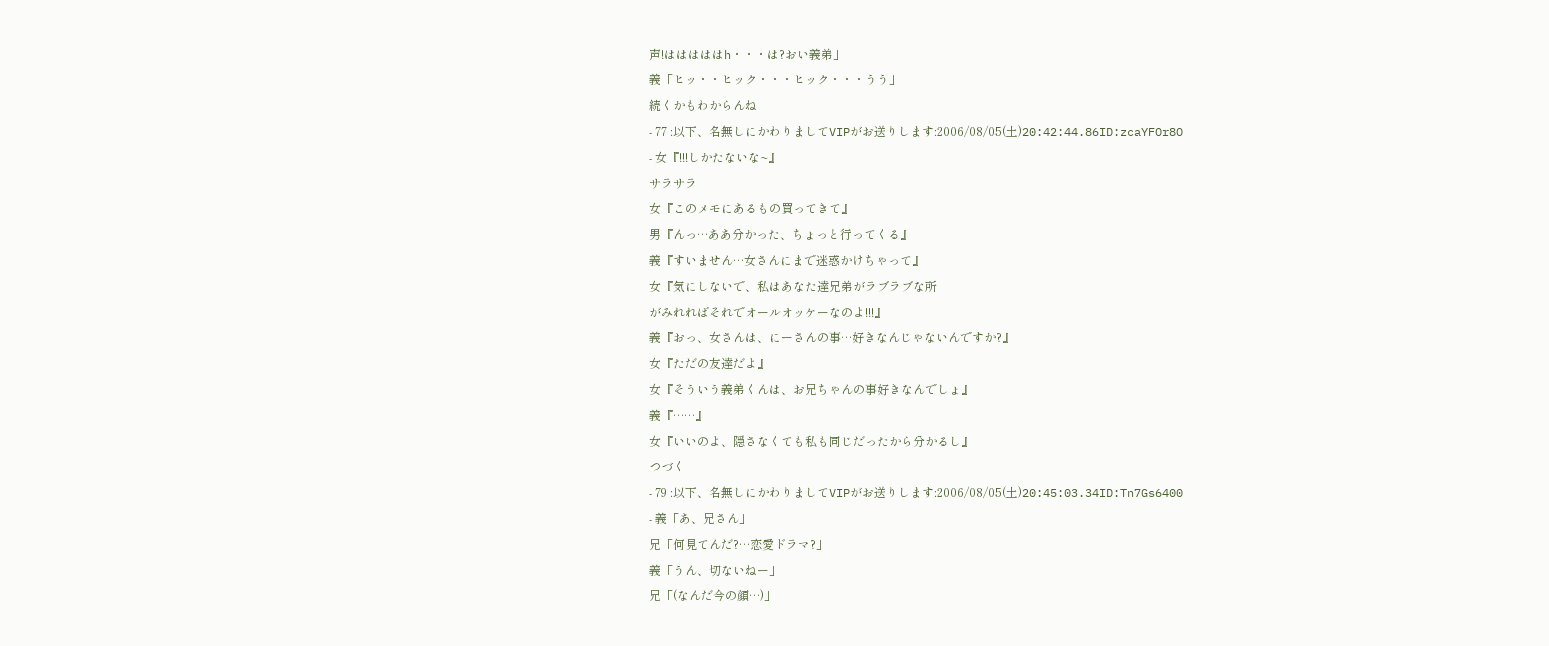声!はははははh・・・は?おい義弟」
義「ヒッ・・ヒック・・・ヒック・・・うう」
続くかもわからんね
- 77 :以下、名無しにかわりましてVIPがお送りします:2006/08/05(土)20:42:44.86ID:zcaYFOr8O
- 女『!!!しかたないな~』
サラサラ
女『このメモにあるもの買ってきて』
男『んっ…ああ分かった、ちょっと行ってくる』
義『すいません…女さんにまで迷惑かけちゃって』
女『気にしないで、私はあなた達兄弟がラブラブな所
がみれればそれでオールオッケーなのよ!!!』
義『おっ、女さんは、にーさんの事…好きなんじゃないんですか?』
女『ただの友達だよ』
女『そういう義弟くんは、お兄ちゃんの事好きなんでしょ』
義『……』
女『いいのよ、隠さなくても私も同じだったから分かるし』
つづく
- 79 :以下、名無しにかわりましてVIPがお送りします:2006/08/05(土)20:45:03.34ID:Tn7Gs6400
- 義「あ、兄さん」
兄「何見てんだ?…恋愛ドラマ?」
義「うん、切ないねー」
兄「(なんだ今の顔…)」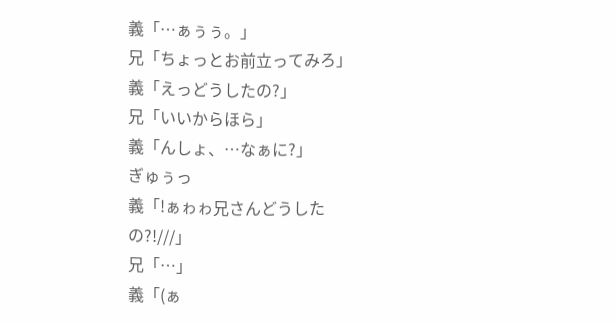義「…ぁぅぅ。」
兄「ちょっとお前立ってみろ」
義「えっどうしたの?」
兄「いいからほら」
義「んしょ、…なぁに?」
ぎゅぅっ
義「!ぁゎゎ兄さんどうしたの?!///」
兄「…」
義「(ぁ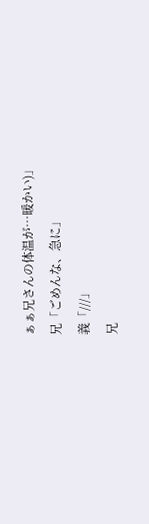ぁぁ兄さんの体温が…暖かい)」
兄「ごめんな、急に」
義「///」
兄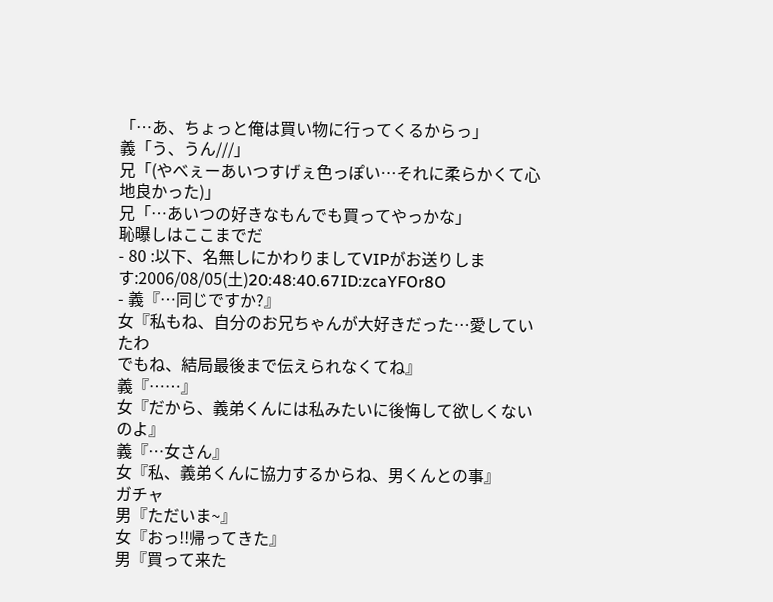「…あ、ちょっと俺は買い物に行ってくるからっ」
義「う、うん///」
兄「(やべぇーあいつすげぇ色っぽい…それに柔らかくて心地良かった)」
兄「…あいつの好きなもんでも買ってやっかな」
恥曝しはここまでだ
- 80 :以下、名無しにかわりましてVIPがお送りします:2006/08/05(土)20:48:40.67ID:zcaYFOr8O
- 義『…同じですか?』
女『私もね、自分のお兄ちゃんが大好きだった…愛していたわ
でもね、結局最後まで伝えられなくてね』
義『……』
女『だから、義弟くんには私みたいに後悔して欲しくないのよ』
義『…女さん』
女『私、義弟くんに協力するからね、男くんとの事』
ガチャ
男『ただいま~』
女『おっ!!帰ってきた』
男『買って来た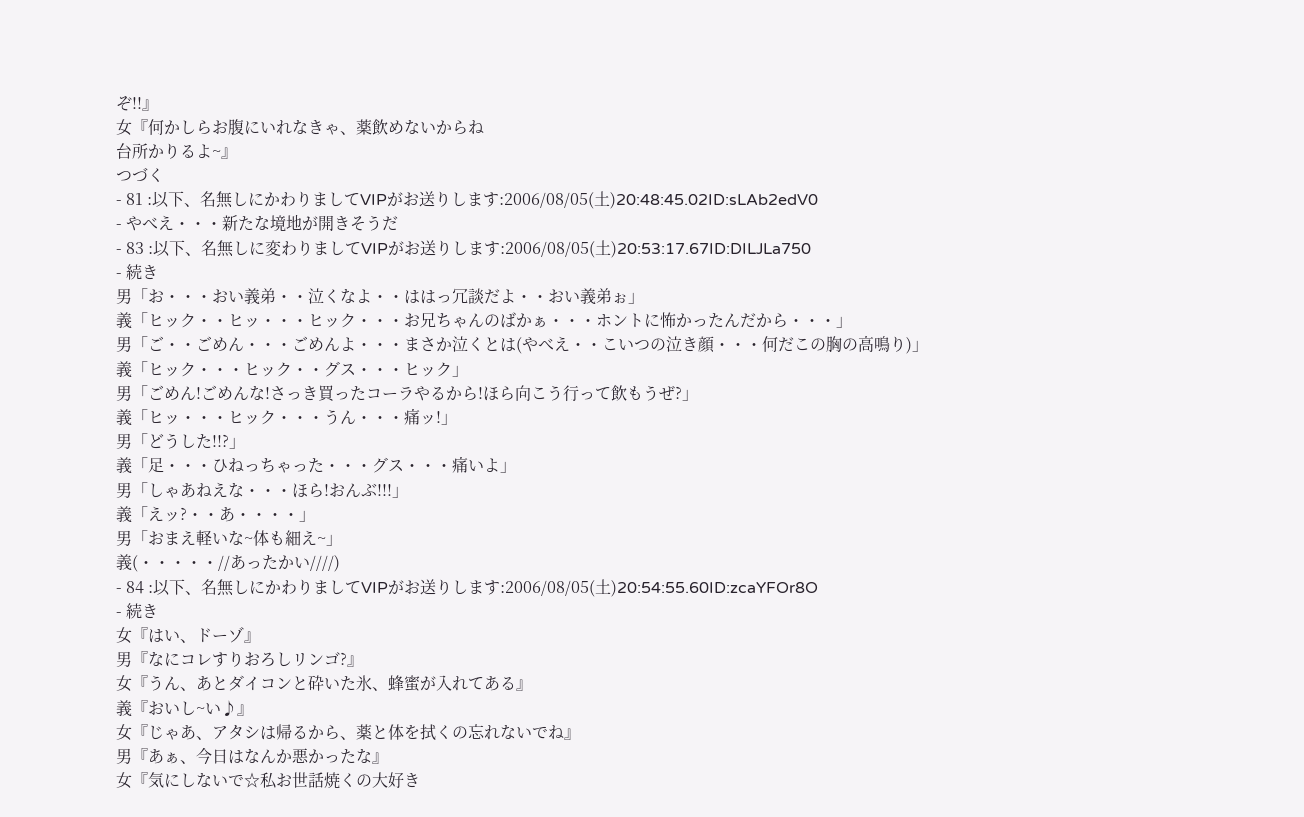ぞ!!』
女『何かしらお腹にいれなきゃ、薬飲めないからね
台所かりるよ~』
つづく
- 81 :以下、名無しにかわりましてVIPがお送りします:2006/08/05(土)20:48:45.02ID:sLAb2edV0
- やべえ・・・新たな境地が開きそうだ
- 83 :以下、名無しに変わりましてVIPがお送りします:2006/08/05(土)20:53:17.67ID:DILJLa750
- 続き
男「お・・・おい義弟・・泣くなよ・・ははっ冗談だよ・・おい義弟ぉ」
義「ヒック・・ヒッ・・・ヒック・・・お兄ちゃんのばかぁ・・・ホントに怖かったんだから・・・」
男「ご・・ごめん・・・ごめんよ・・・まさか泣くとは(やべえ・・こいつの泣き顔・・・何だこの胸の高鳴り)」
義「ヒック・・・ヒック・・グス・・・ヒック」
男「ごめん!ごめんな!さっき買ったコーラやるから!ほら向こう行って飲もうぜ?」
義「ヒッ・・・ヒック・・・うん・・・痛ッ!」
男「どうした!!?」
義「足・・・ひねっちゃった・・・グス・・・痛いよ」
男「しゃあねえな・・・ほら!おんぶ!!!」
義「えッ?・・あ・・・・」
男「おまえ軽いな~体も細え~」
義(・・・・・//あったかい////)
- 84 :以下、名無しにかわりましてVIPがお送りします:2006/08/05(土)20:54:55.60ID:zcaYFOr8O
- 続き
女『はい、ドーゾ』
男『なにコレすりおろしリンゴ?』
女『うん、あとダイコンと砕いた氷、蜂蜜が入れてある』
義『おいし~い♪』
女『じゃあ、アタシは帰るから、薬と体を拭くの忘れないでね』
男『あぁ、今日はなんか悪かったな』
女『気にしないで☆私お世話焼くの大好き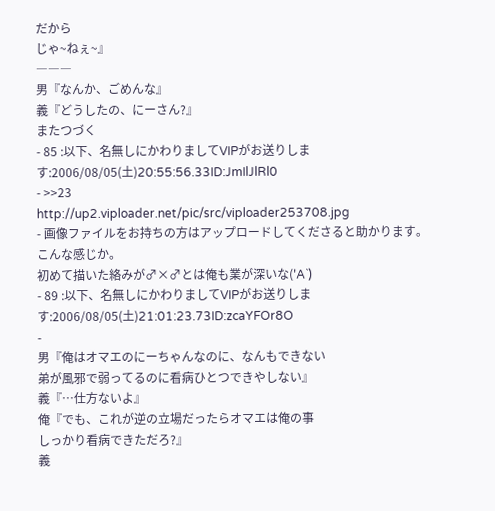だから
じゃ~ねぇ~』
―――
男『なんか、ごめんな』
義『どうしたの、にーさん?』
またつづく
- 85 :以下、名無しにかわりましてVIPがお送りします:2006/08/05(土)20:55:56.33ID:JmIlJlRl0
- >>23
http://up2.viploader.net/pic/src/viploader253708.jpg
- 画像ファイルをお持ちの方はアップロードしてくださると助かります。
こんな感じか。
初めて描いた絡みが♂×♂とは俺も業が深いな('A`)
- 89 :以下、名無しにかわりましてVIPがお送りします:2006/08/05(土)21:01:23.73ID:zcaYFOr8O
-
男『俺はオマエのにーちゃんなのに、なんもできない
弟が風邪で弱ってるのに看病ひとつできやしない』
義『…仕方ないよ』
俺『でも、これが逆の立場だったらオマエは俺の事
しっかり看病できただろ?』
義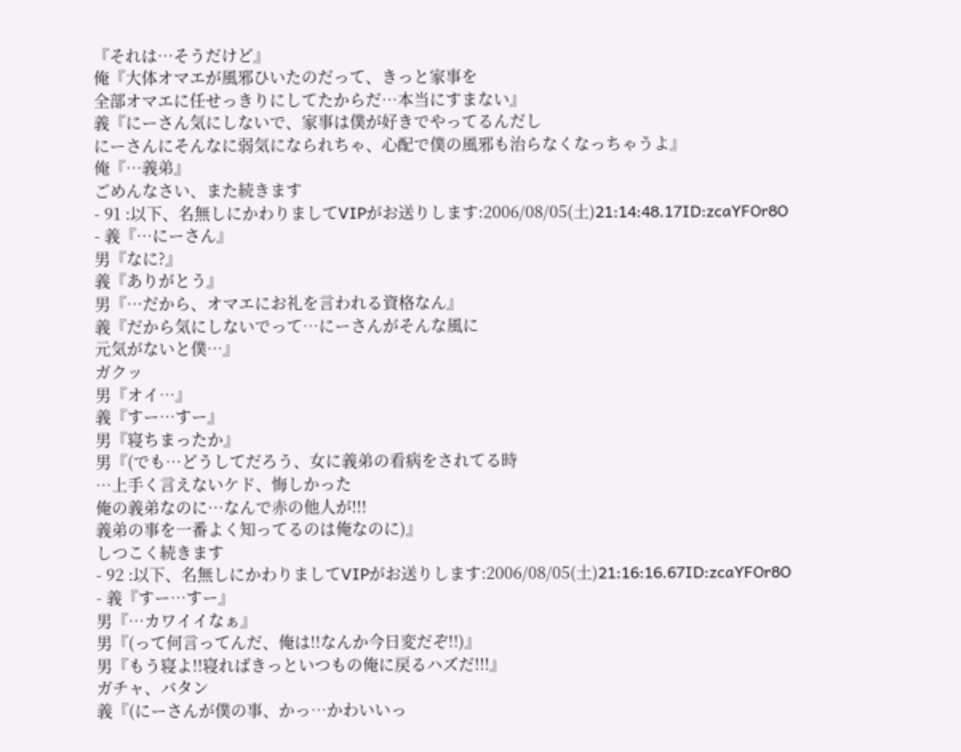『それは…そうだけど』
俺『大体オマエが風邪ひいたのだって、きっと家事を
全部オマエに任せっきりにしてたからだ…本当にすまない』
義『にーさん気にしないで、家事は僕が好きでやってるんだし
にーさんにそんなに弱気になられちゃ、心配で僕の風邪も治らなくなっちゃうよ』
俺『…義弟』
ごめんなさい、また続きます
- 91 :以下、名無しにかわりましてVIPがお送りします:2006/08/05(土)21:14:48.17ID:zcaYFOr8O
- 義『…にーさん』
男『なに?』
義『ありがとう』
男『…だから、オマエにお礼を言われる資格なん』
義『だから気にしないでって…にーさんがそんな風に
元気がないと僕…』
ガクッ
男『オイ…』
義『すー…すー』
男『寝ちまったか』
男『(でも…どうしてだろう、女に義弟の看病をされてる時
…上手く言えないケド、悔しかった
俺の義弟なのに…なんで赤の他人が!!!
義弟の事を一番よく知ってるのは俺なのに)』
しつこく続きます
- 92 :以下、名無しにかわりましてVIPがお送りします:2006/08/05(土)21:16:16.67ID:zcaYFOr8O
- 義『すー…すー』
男『…カワイイなぁ』
男『(って何言ってんだ、俺は!!なんか今日変だぞ!!)』
男『もう寝よ!!寝ればきっといつもの俺に戻るハズだ!!!』
ガチャ、バタン
義『(にーさんが僕の事、かっ…かわいいっ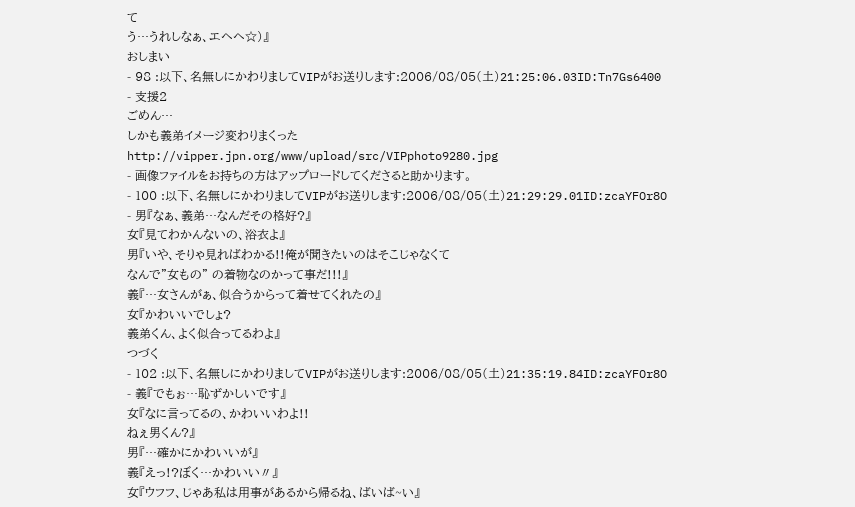て
う…うれしなぁ、エヘヘ☆)』
おしまい
- 98 :以下、名無しにかわりましてVIPがお送りします:2006/08/05(土)21:25:06.03ID:Tn7Gs6400
- 支援2
ごめん…
しかも義弟イメージ変わりまくった
http://vipper.jpn.org/www/upload/src/VIPphoto9280.jpg
- 画像ファイルをお持ちの方はアップロードしてくださると助かります。
- 100 :以下、名無しにかわりましてVIPがお送りします:2006/08/05(土)21:29:29.01ID:zcaYFOr8O
- 男『なぁ、義弟…なんだその格好?』
女『見てわかんないの、浴衣よ』
男『いや、そりゃ見ればわかる!!俺が聞きたいのはそこじゃなくて
なんで"女もの" の着物なのかって事だ!!!』
義『…女さんがぁ、似合うからって着せてくれたの』
女『かわいいでしょ?
義弟くん、よく似合ってるわよ』
つづく
- 102 :以下、名無しにかわりましてVIPがお送りします:2006/08/05(土)21:35:19.84ID:zcaYFOr8O
- 義『でもぉ…恥ずかしいです』
女『なに言ってるの、かわいいわよ!!
ねぇ男くん?』
男『…確かにかわいいが』
義『えっ!?ぼく…かわいい〃』
女『ウフフ、じゃあ私は用事があるから帰るね、ばいば~い』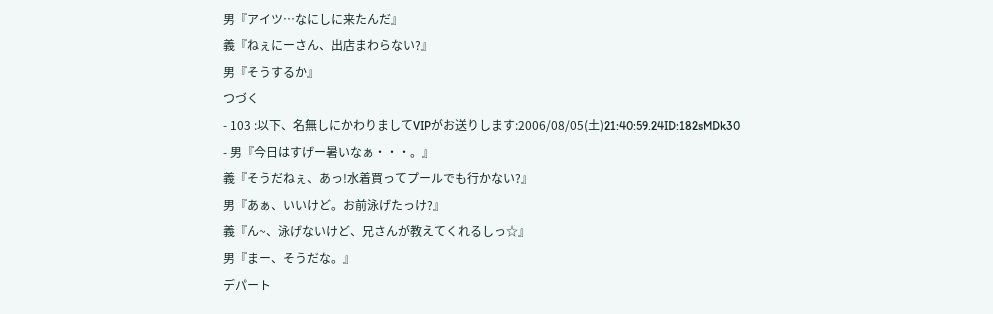男『アイツ…なにしに来たんだ』
義『ねぇにーさん、出店まわらない?』
男『そうするか』
つづく
- 103 :以下、名無しにかわりましてVIPがお送りします:2006/08/05(土)21:40:59.24ID:182sMDk30
- 男『今日はすげー暑いなぁ・・・。』
義『そうだねぇ、あっ!水着買ってプールでも行かない?』
男『あぁ、いいけど。お前泳げたっけ?』
義『ん~、泳げないけど、兄さんが教えてくれるしっ☆』
男『まー、そうだな。』
デパート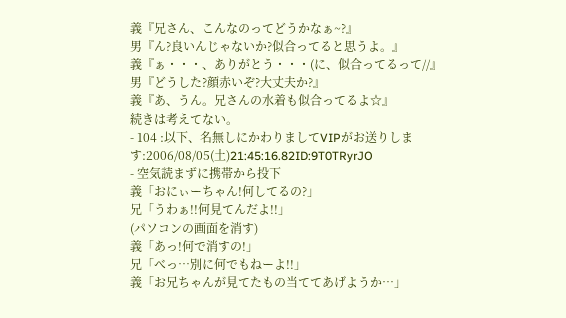義『兄さん、こんなのってどうかなぁ~?』
男『ん?良いんじゃないか?似合ってると思うよ。』
義『ぁ・・・、ありがとう・・・(に、似合ってるって//』
男『どうした?顔赤いぞ?大丈夫か?』
義『あ、うん。兄さんの水着も似合ってるよ☆』
続きは考えてない。
- 104 :以下、名無しにかわりましてVIPがお送りします:2006/08/05(土)21:45:16.82ID:9T0TRyrJO
- 空気読まずに携帯から投下
義「おにぃーちゃん!何してるの?」
兄「うわぁ!!何見てんだよ!!」
(パソコンの画面を消す)
義「あっ!何で消すの!」
兄「べっ…別に何でもねーよ!!」
義「お兄ちゃんが見てたもの当ててあげようか…」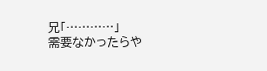兄「…………」
需要なかったらや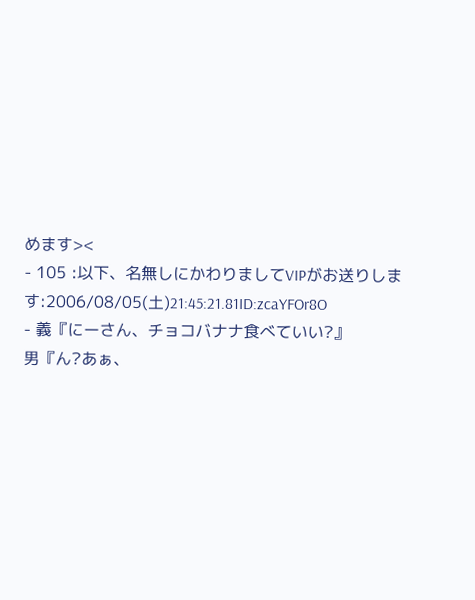めます><
- 105 :以下、名無しにかわりましてVIPがお送りします:2006/08/05(土)21:45:21.81ID:zcaYFOr8O
- 義『にーさん、チョコバナナ食べていい?』
男『ん?あぁ、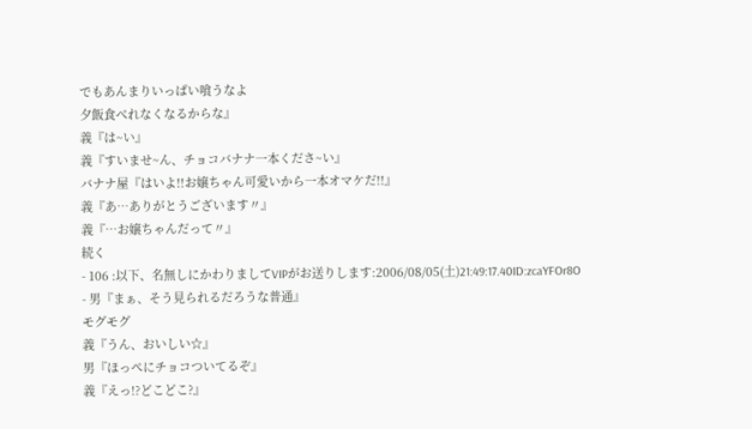でもあんまりいっぱい喰うなよ
夕飯食べれなくなるからな』
義『は~い』
義『すいませ~ん、チョコバナナ一本くださ~い』
バナナ屋『はいよ!!お嬢ちゃん可愛いから一本オマケだ!!』
義『あ…ありがとうございます〃』
義『…お嬢ちゃんだって〃』
続く
- 106 :以下、名無しにかわりましてVIPがお送りします:2006/08/05(土)21:49:17.40ID:zcaYFOr8O
- 男『まぁ、そう見られるだろうな普通』
モグモグ
義『うん、おいしい☆』
男『ほっぺにチョコついてるぞ』
義『えっ!?どこどこ?』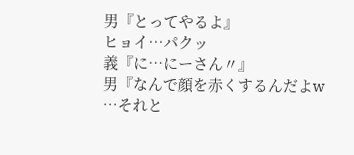男『とってやるよ』
ヒョイ…パクッ
義『に…にーさん〃』
男『なんで顔を赤くするんだよw
…それと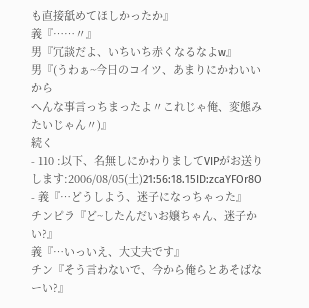も直接舐めてほしかったか』
義『……〃』
男『冗談だよ、いちいち赤くなるなよw』
男『(うわぁ~今日のコイツ、あまりにかわいいから
へんな事言っちまったよ〃これじゃ俺、変態みたいじゃん〃)』
続く
- 110 :以下、名無しにかわりましてVIPがお送りします:2006/08/05(土)21:56:18.15ID:zcaYFOr8O
- 義『…どうしよう、迷子になっちゃった』
チンピラ『ど~したんだいお嬢ちゃん、迷子かい?』
義『…いっいえ、大丈夫です』
チン『そう言わないで、今から俺らとあそばなーい?』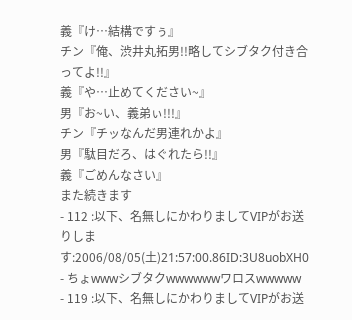義『け…結構ですぅ』
チン『俺、渋井丸拓男!!略してシブタク付き合ってよ!!』
義『や…止めてください~』
男『お~い、義弟ぃ!!!』
チン『チッなんだ男連れかよ』
男『駄目だろ、はぐれたら!!』
義『ごめんなさい』
また続きます
- 112 :以下、名無しにかわりましてVIPがお送りします:2006/08/05(土)21:57:00.86ID:3U8uobXH0
- ちょwwwシブタクwwwwwwワロスwwwww
- 119 :以下、名無しにかわりましてVIPがお送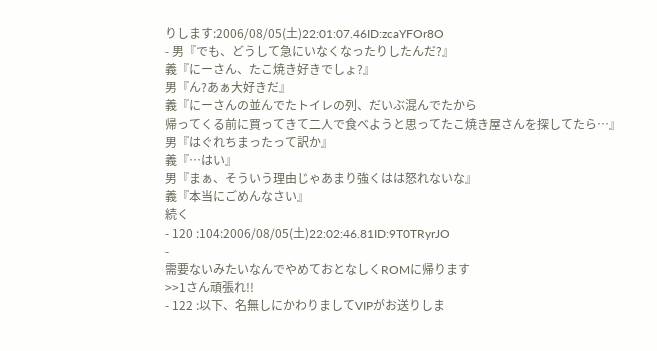りします:2006/08/05(土)22:01:07.46ID:zcaYFOr8O
- 男『でも、どうして急にいなくなったりしたんだ?』
義『にーさん、たこ焼き好きでしょ?』
男『ん?あぁ大好きだ』
義『にーさんの並んでたトイレの列、だいぶ混んでたから
帰ってくる前に買ってきて二人で食べようと思ってたこ焼き屋さんを探してたら…』
男『はぐれちまったって訳か』
義『…はい』
男『まぁ、そういう理由じゃあまり強くはは怒れないな』
義『本当にごめんなさい』
続く
- 120 :104:2006/08/05(土)22:02:46.81ID:9T0TRyrJO
-
需要ないみたいなんでやめておとなしくROMに帰ります
>>1さん頑張れ!!
- 122 :以下、名無しにかわりましてVIPがお送りしま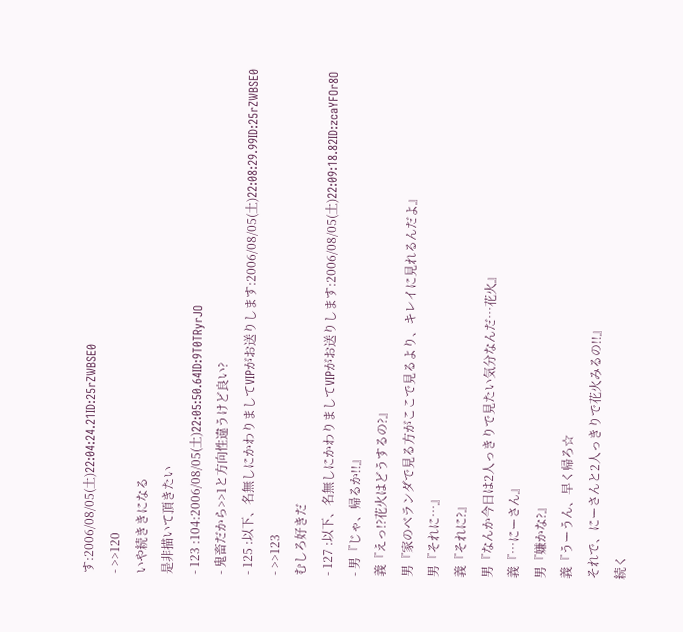す:2006/08/05(土)22:04:24.21ID:25rZWBSE0
- >>120
いや続ききになる
是非描いて頂きたい
- 123 :104:2006/08/05(土)22:05:50.64ID:9T0TRyrJO
- 鬼畜だから>>1と方向性違うけど良い?
- 125 :以下、名無しにかわりましてVIPがお送りします:2006/08/05(土)22:08:29.99ID:25rZWBSE0
- >>123
むしろ好きだ
- 127 :以下、名無しにかわりましてVIPがお送りします:2006/08/05(土)22:09:18.82ID:zcaYFOr8O
- 男『じゃ、帰るか!!』
義『えっ!?花火はどうするの?』
男『家のベランダで見る方がここで見るより、キレイに見れるんだよ』
男『それに…』
義『それに?』
男『なんか今日は2人っきりで見たい気分なんだ…花火』
義『…にーさん』
男『嫌かな?』
義『うーうん、早く帰ろ☆
それで、にーさんと2人っきりで花火みるの!!』
続く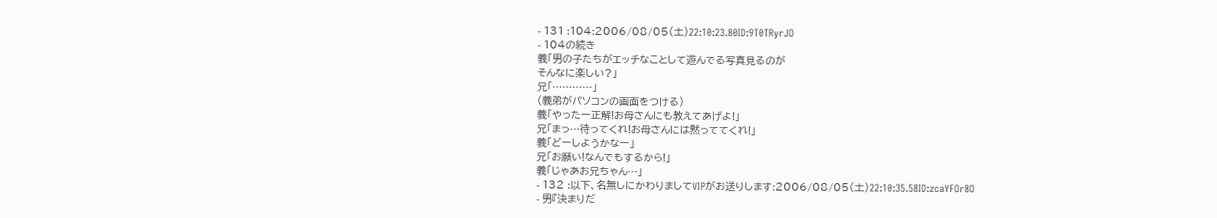- 131 :104:2006/08/05(土)22:10:23.80ID:9T0TRyrJO
- 104の続き
義「男の子たちがエッチなことして遊んでる写真見るのが
そんなに楽しい?」
兄「…………」
(義弟がパソコンの画面をつける)
義「やったー正解!お母さんにも教えてあげよ!」
兄「まっ…待ってくれ!お母さんには黙っててくれ!」
義「どーしようかなー」
兄「お願い!なんでもするから!」
義「じゃあお兄ちゃん…」
- 132 :以下、名無しにかわりましてVIPがお送りします:2006/08/05(土)22:10:35.58ID:zcaYFOr8O
- 男『決まりだ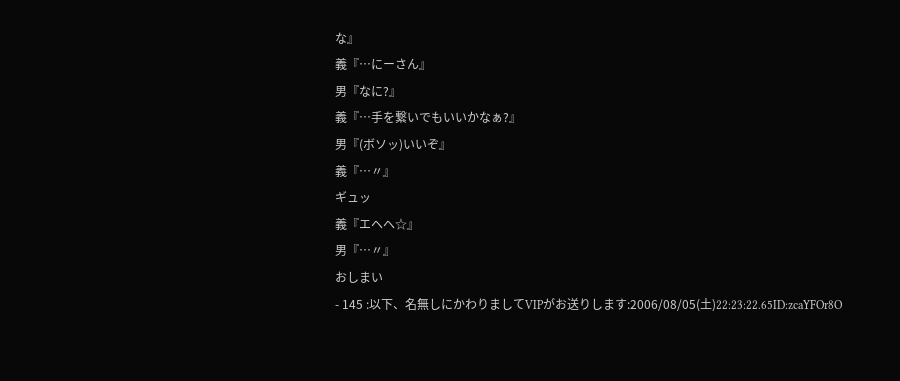な』
義『…にーさん』
男『なに?』
義『…手を繋いでもいいかなぁ?』
男『(ボソッ)いいぞ』
義『…〃』
ギュッ
義『エヘヘ☆』
男『…〃』
おしまい
- 145 :以下、名無しにかわりましてVIPがお送りします:2006/08/05(土)22:23:22.65ID:zcaYFOr8O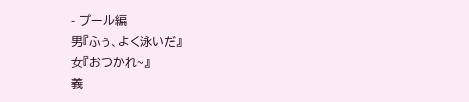- プール編
男『ふぅ、よく泳いだ』
女『おつかれ~』
義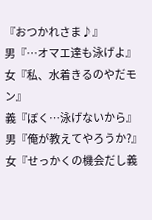『おつかれさま♪』
男『…オマエ達も泳げよ』
女『私、水着きるのやだモン』
義『ぼく…泳げないから』
男『俺が教えてやろうか?』
女『せっかくの機会だし義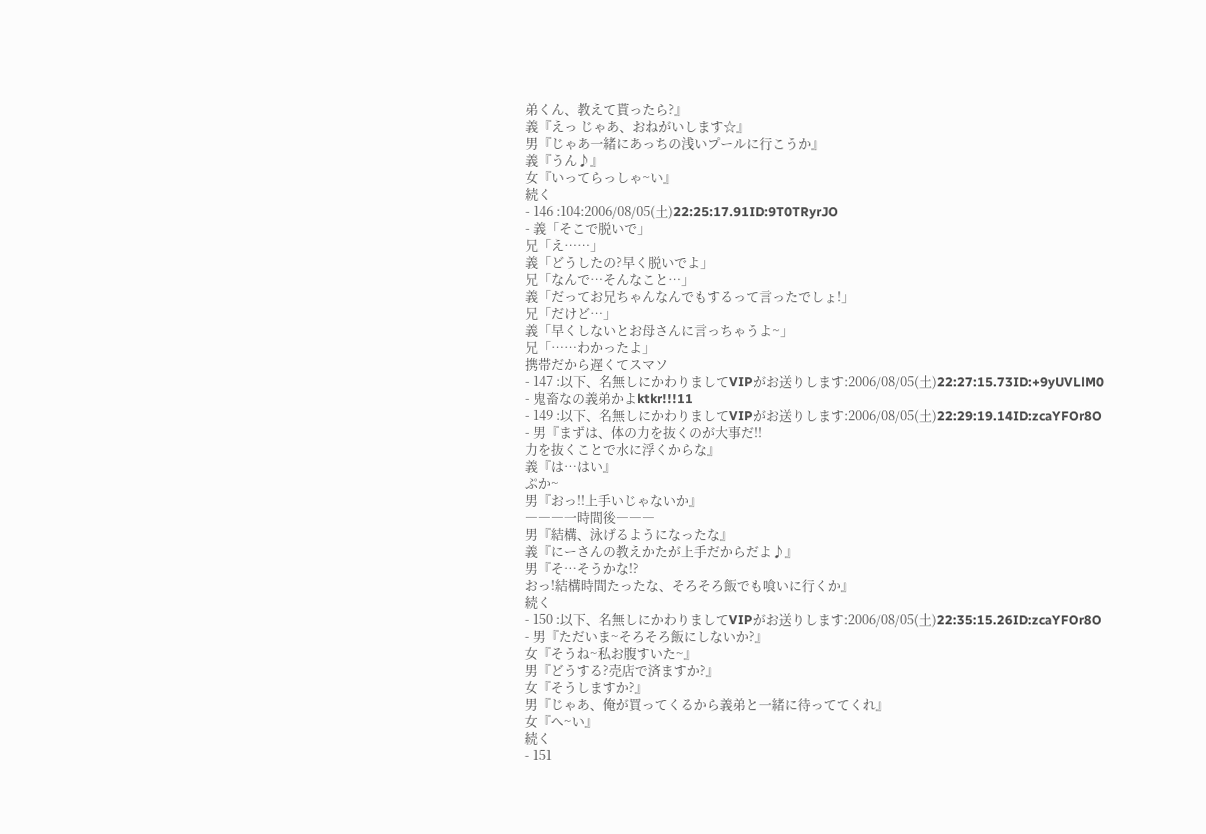弟くん、教えて貰ったら?』
義『えっ じゃあ、おねがいします☆』
男『じゃあ一緒にあっちの浅いプールに行こうか』
義『うん♪』
女『いってらっしゃ~い』
続く
- 146 :104:2006/08/05(土)22:25:17.91ID:9T0TRyrJO
- 義「そこで脱いで」
兄「え……」
義「どうしたの?早く脱いでよ」
兄「なんで…そんなこと…」
義「だってお兄ちゃんなんでもするって言ったでしょ!」
兄「だけど…」
義「早くしないとお母さんに言っちゃうよ~」
兄「……わかったよ」
携帯だから遅くてスマソ
- 147 :以下、名無しにかわりましてVIPがお送りします:2006/08/05(土)22:27:15.73ID:+9yUVLlM0
- 鬼畜なの義弟かよktkr!!!11
- 149 :以下、名無しにかわりましてVIPがお送りします:2006/08/05(土)22:29:19.14ID:zcaYFOr8O
- 男『まずは、体の力を抜くのが大事だ!!
力を抜くことで水に浮くからな』
義『は…はい』
ぷか~
男『おっ!!上手いじゃないか』
―――一時間後―――
男『結構、泳げるようになったな』
義『にーさんの教えかたが上手だからだよ♪』
男『そ…そうかな!?
おっ!結構時間たったな、そろそろ飯でも喰いに行くか』
続く
- 150 :以下、名無しにかわりましてVIPがお送りします:2006/08/05(土)22:35:15.26ID:zcaYFOr8O
- 男『ただいま~そろそろ飯にしないか?』
女『そうね~私お腹すいた~』
男『どうする?売店で済ますか?』
女『そうしますか?』
男『じゃあ、俺が買ってくるから義弟と一緒に待っててくれ』
女『へ~い』
続く
- 151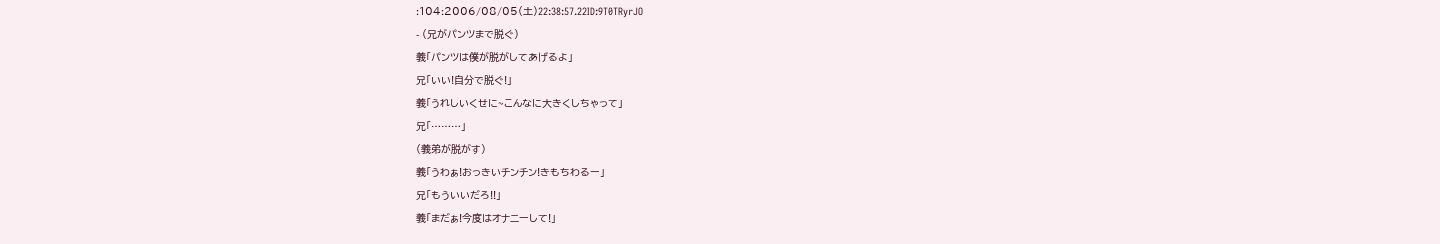:104:2006/08/05(土)22:38:57.22ID:9T0TRyrJO
- (兄がパンツまで脱ぐ)
義「パンツは僕が脱がしてあげるよ」
兄「いい!自分で脱ぐ!」
義「うれしいくせに~こんなに大きくしちゃって」
兄「………」
(義弟が脱がす)
義「うわぁ!おっきいチンチン!きもちわるー」
兄「もういいだろ!!」
義「まだぁ!今度はオナニーして!」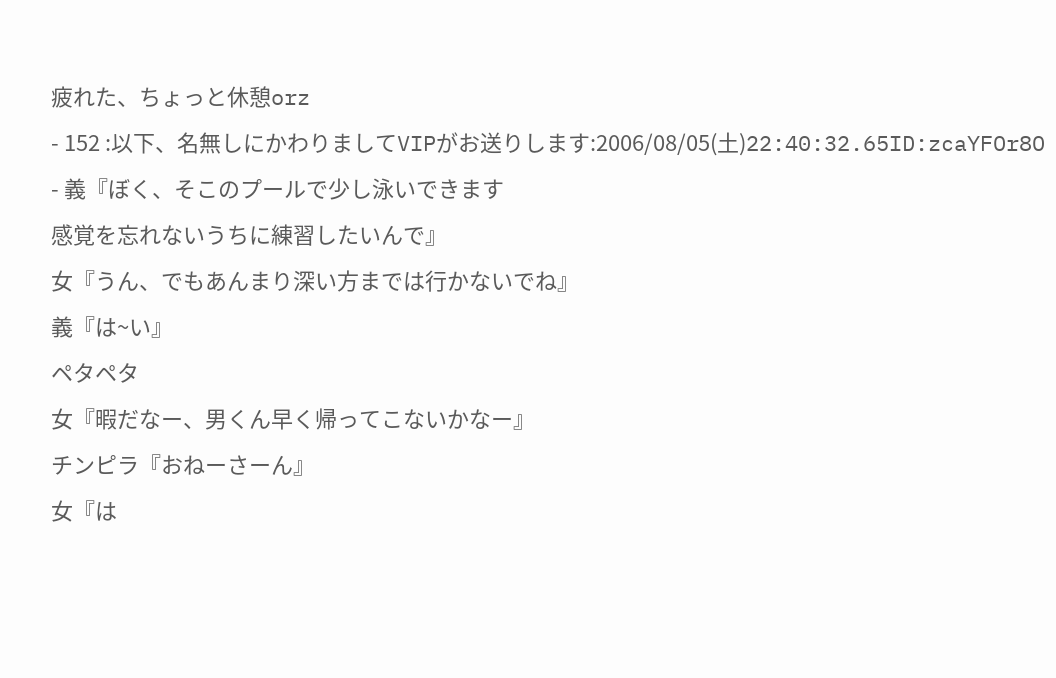疲れた、ちょっと休憩orz
- 152 :以下、名無しにかわりましてVIPがお送りします:2006/08/05(土)22:40:32.65ID:zcaYFOr8O
- 義『ぼく、そこのプールで少し泳いできます
感覚を忘れないうちに練習したいんで』
女『うん、でもあんまり深い方までは行かないでね』
義『は~い』
ペタペタ
女『暇だなー、男くん早く帰ってこないかなー』
チンピラ『おねーさーん』
女『は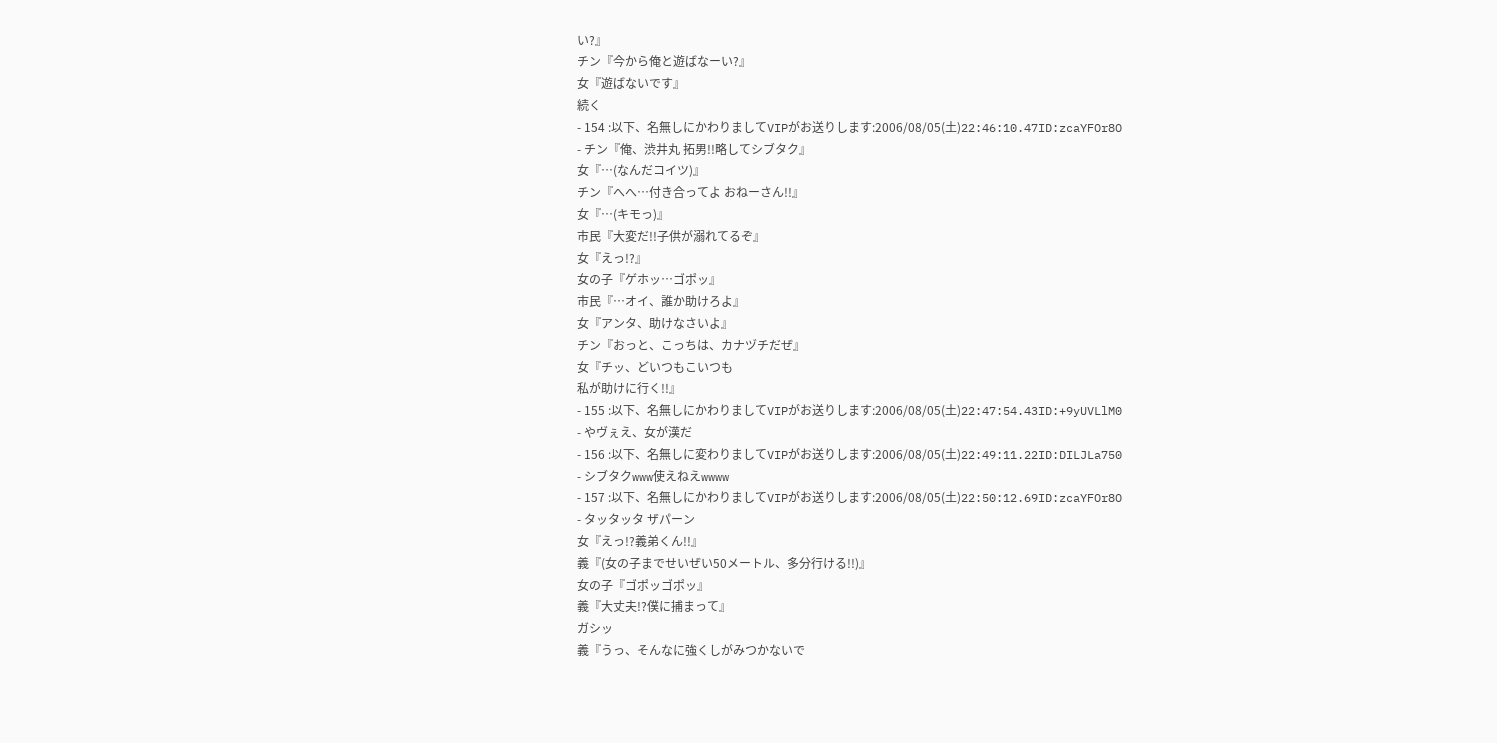い?』
チン『今から俺と遊ばなーい?』
女『遊ばないです』
続く
- 154 :以下、名無しにかわりましてVIPがお送りします:2006/08/05(土)22:46:10.47ID:zcaYFOr8O
- チン『俺、渋井丸 拓男!!略してシブタク』
女『…(なんだコイツ)』
チン『へへ…付き合ってよ おねーさん!!』
女『…(キモっ)』
市民『大変だ!!子供が溺れてるぞ』
女『えっ!?』
女の子『ゲホッ…ゴポッ』
市民『…オイ、誰か助けろよ』
女『アンタ、助けなさいよ』
チン『おっと、こっちは、カナヅチだぜ』
女『チッ、どいつもこいつも
私が助けに行く!!』
- 155 :以下、名無しにかわりましてVIPがお送りします:2006/08/05(土)22:47:54.43ID:+9yUVLlM0
- やヴぇえ、女が漢だ
- 156 :以下、名無しに変わりましてVIPがお送りします:2006/08/05(土)22:49:11.22ID:DILJLa750
- シブタクwww使えねえwwww
- 157 :以下、名無しにかわりましてVIPがお送りします:2006/08/05(土)22:50:12.69ID:zcaYFOr8O
- タッタッタ ザパーン
女『えっ!?義弟くん!!』
義『(女の子までせいぜい50メートル、多分行ける!!)』
女の子『ゴポッゴポッ』
義『大丈夫!?僕に捕まって』
ガシッ
義『うっ、そんなに強くしがみつかないで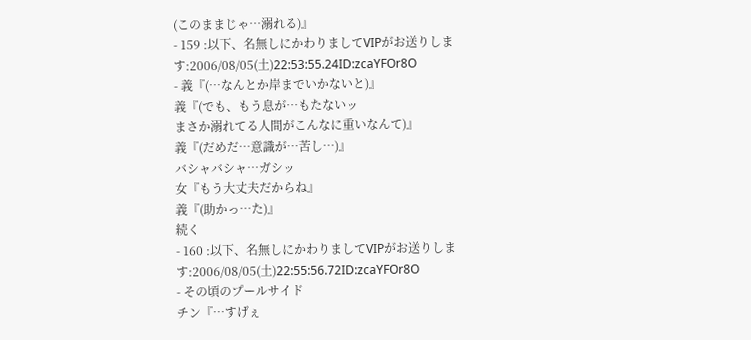(このままじゃ…溺れる)』
- 159 :以下、名無しにかわりましてVIPがお送りします:2006/08/05(土)22:53:55.24ID:zcaYFOr8O
- 義『(…なんとか岸までいかないと)』
義『(でも、もう息が…もたないッ
まさか溺れてる人間がこんなに重いなんて)』
義『(だめだ…意識が…苦し…)』
バシャバシャ…ガシッ
女『もう大丈夫だからね』
義『(助かっ…た)』
続く
- 160 :以下、名無しにかわりましてVIPがお送りします:2006/08/05(土)22:55:56.72ID:zcaYFOr8O
- その頃のプールサイド
チン『…すげぇ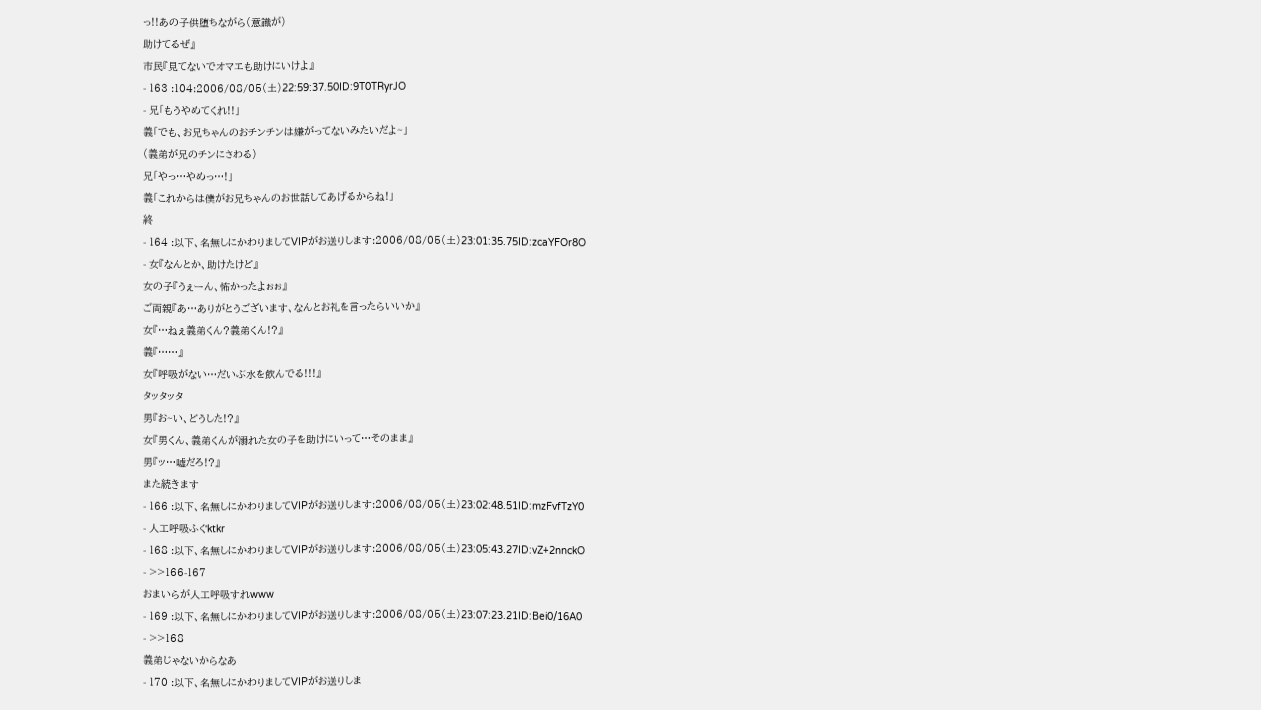っ!!あの子供堕ちながら(意識が)
助けてるぜ』
市民『見てないでオマエも助けにいけよ』
- 163 :104:2006/08/05(土)22:59:37.50ID:9T0TRyrJO
- 兄「もうやめてくれ!!」
義「でも、お兄ちゃんのおチンチンは嫌がってないみたいだよ~」
(義弟が兄のチンにさわる)
兄「やっ…やめっ…!」
義「これからは僕がお兄ちゃんのお世話してあげるからね!」
終
- 164 :以下、名無しにかわりましてVIPがお送りします:2006/08/05(土)23:01:35.75ID:zcaYFOr8O
- 女『なんとか、助けたけど』
女の子『うぇーん、怖かったよぉぉ』
ご両親『あ…ありがとうございます、なんとお礼を言ったらいいか』
女『…ねぇ義弟くん?義弟くん!?』
義『……』
女『呼吸がない…だいぶ水を飲んでる!!!』
タッタッタ
男『お~い、どうした!?』
女『男くん、義弟くんが溺れた女の子を助けにいって…そのまま』
男『ッ…嘘だろ!?』
また続きます
- 166 :以下、名無しにかわりましてVIPがお送りします:2006/08/05(土)23:02:48.51ID:mzFvfTzY0
- 人工呼吸ふぐktkr
- 168 :以下、名無しにかわりましてVIPがお送りします:2006/08/05(土)23:05:43.27ID:vZ+2nnckO
- >>166-167
おまいらが人工呼吸すれwww
- 169 :以下、名無しにかわりましてVIPがお送りします:2006/08/05(土)23:07:23.21ID:Bei0/16A0
- >>168
義弟じゃないからなあ
- 170 :以下、名無しにかわりましてVIPがお送りしま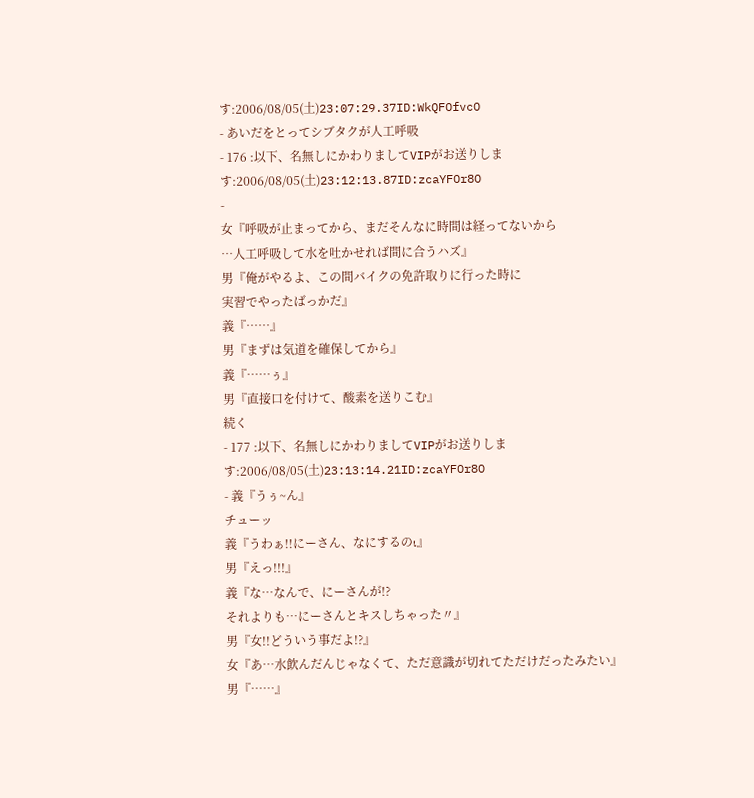す:2006/08/05(土)23:07:29.37ID:WkQFOfvcO
- あいだをとってシブタクが人工呼吸
- 176 :以下、名無しにかわりましてVIPがお送りします:2006/08/05(土)23:12:13.87ID:zcaYFOr8O
-
女『呼吸が止まってから、まだそんなに時間は経ってないから
…人工呼吸して水を吐かせれば間に合うハズ』
男『俺がやるよ、この間バイクの免許取りに行った時に
実習でやったばっかだ』
義『……』
男『まずは気道を確保してから』
義『……ぅ』
男『直接口を付けて、酸素を送りこむ』
続く
- 177 :以下、名無しにかわりましてVIPがお送りします:2006/08/05(土)23:13:14.21ID:zcaYFOr8O
- 義『うぅ~ん』
チューッ
義『うわぁ!!にーさん、なにするのι』
男『えっ!!!』
義『な…なんで、にーさんが!?
それよりも…にーさんとキスしちゃった〃』
男『女!!どういう事だよ!?』
女『あ…水飲んだんじゃなくて、ただ意識が切れてただけだったみたい』
男『……』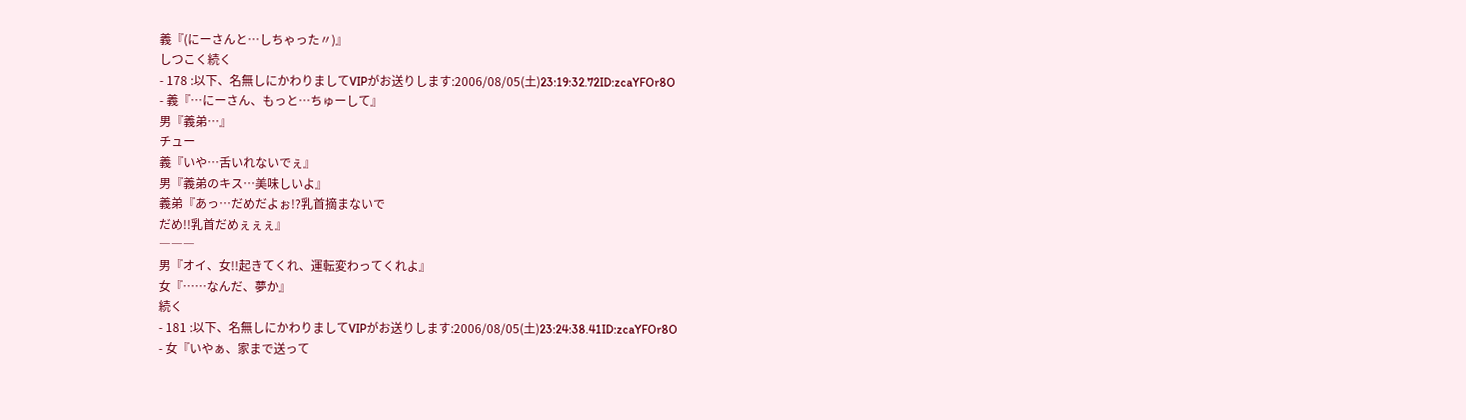義『(にーさんと…しちゃった〃)』
しつこく続く
- 178 :以下、名無しにかわりましてVIPがお送りします:2006/08/05(土)23:19:32.72ID:zcaYFOr8O
- 義『…にーさん、もっと…ちゅーして』
男『義弟…』
チュー
義『いや…舌いれないでぇ』
男『義弟のキス…美味しいよ』
義弟『あっ…だめだよぉ!?乳首摘まないで
だめ!!乳首だめぇぇぇ』
―――
男『オイ、女!!起きてくれ、運転変わってくれよ』
女『……なんだ、夢か』
続く
- 181 :以下、名無しにかわりましてVIPがお送りします:2006/08/05(土)23:24:38.41ID:zcaYFOr8O
- 女『いやぁ、家まで送って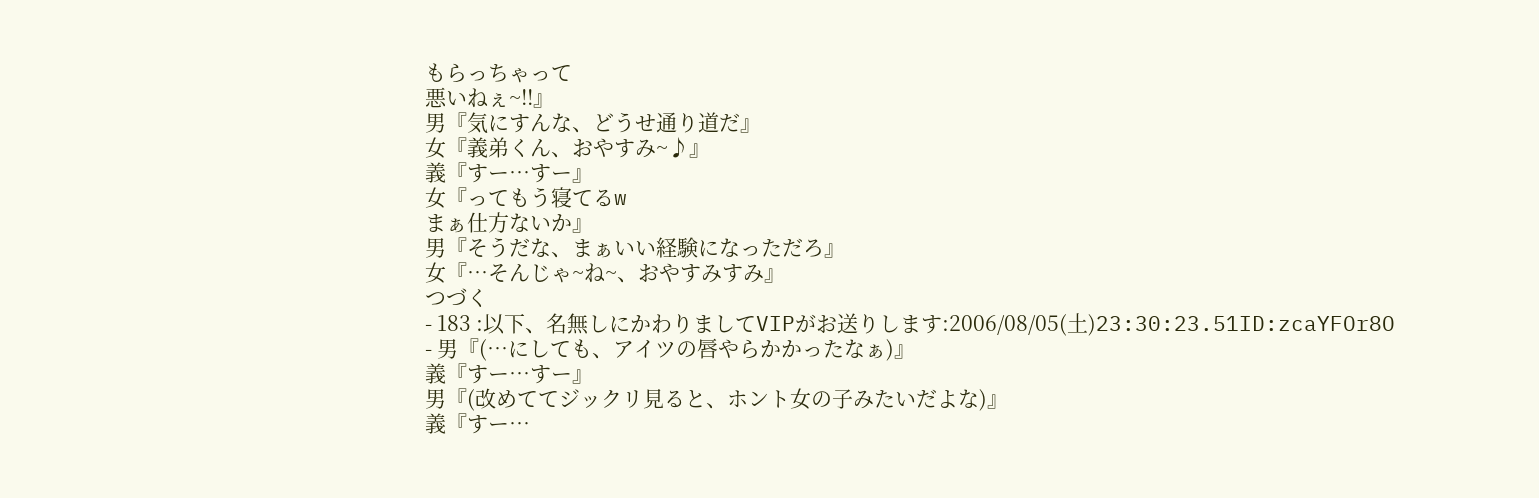もらっちゃって
悪いねぇ~!!』
男『気にすんな、どうせ通り道だ』
女『義弟くん、おやすみ~♪』
義『すー…すー』
女『ってもう寝てるw
まぁ仕方ないか』
男『そうだな、まぁいい経験になっただろ』
女『…そんじゃ~ね~、おやすみすみ』
つづく
- 183 :以下、名無しにかわりましてVIPがお送りします:2006/08/05(土)23:30:23.51ID:zcaYFOr8O
- 男『(…にしても、アイツの唇やらかかったなぁ)』
義『すー…すー』
男『(改めててジックリ見ると、ホント女の子みたいだよな)』
義『すー…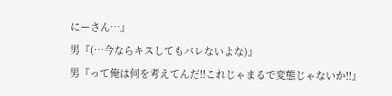にーさん…』
男『(…今ならキスしてもバレないよな)』
男『って俺は何を考えてんだ!!これじゃまるで変態じゃないか!!』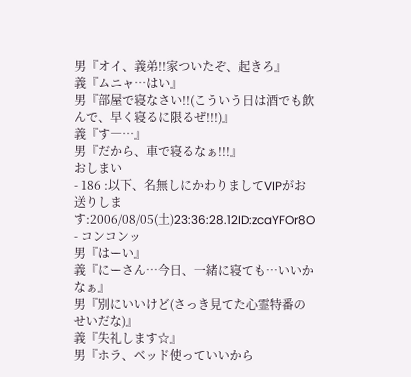男『オイ、義弟!!家ついたぞ、起きろ』
義『ムニャ…はい』
男『部屋で寝なさい!!(こういう日は酒でも飲んで、早く寝るに限るぜ!!!)』
義『す―…』
男『だから、車で寝るなぁ!!!』
おしまい
- 186 :以下、名無しにかわりましてVIPがお送りします:2006/08/05(土)23:36:28.12ID:zcaYFOr8O
- コンコンッ
男『はーい』
義『にーさん…今日、一緒に寝ても…いいかなぁ』
男『別にいいけど(さっき見てた心霊特番のせいだな)』
義『失礼します☆』
男『ホラ、ベッド使っていいから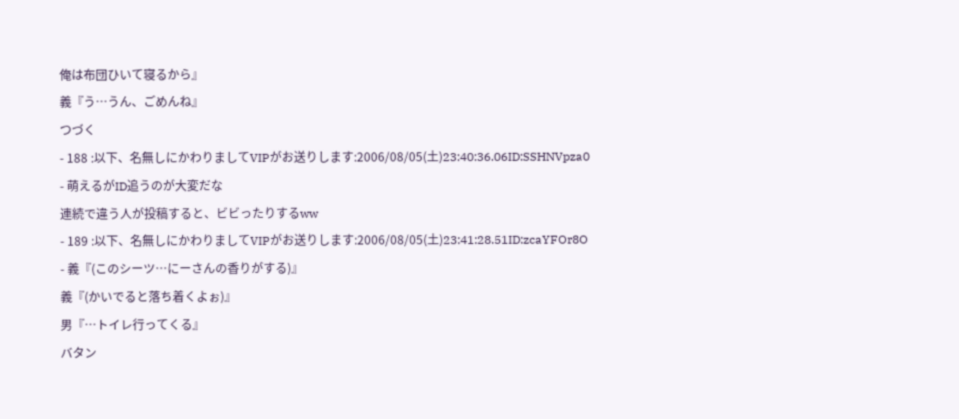俺は布団ひいて寝るから』
義『う…うん、ごめんね』
つづく
- 188 :以下、名無しにかわりましてVIPがお送りします:2006/08/05(土)23:40:36.06ID:SSHNVpza0
- 萌えるがID追うのが大変だな
連続で違う人が投稿すると、ビビったりするww
- 189 :以下、名無しにかわりましてVIPがお送りします:2006/08/05(土)23:41:28.51ID:zcaYFOr8O
- 義『(このシーツ…にーさんの香りがする)』
義『(かいでると落ち着くよぉ)』
男『…トイレ行ってくる』
バタン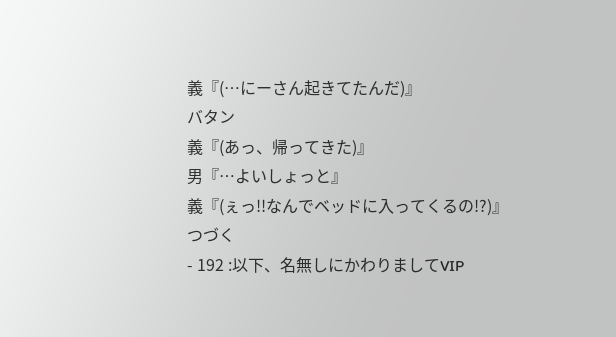義『(…にーさん起きてたんだ)』
バタン
義『(あっ、帰ってきた)』
男『…よいしょっと』
義『(ぇっ!!なんでベッドに入ってくるの!?)』
つづく
- 192 :以下、名無しにかわりましてVIP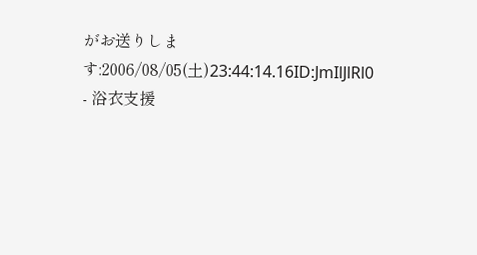がお送りします:2006/08/05(土)23:44:14.16ID:JmIlJlRl0
- 浴衣支援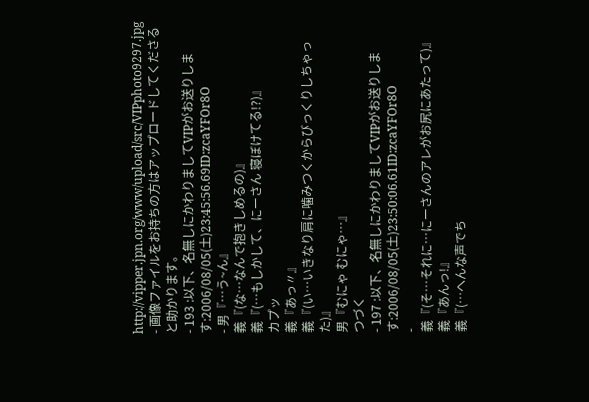http://vipper.jpn.org/www/upload/src/VIPphoto9297.jpg
- 画像ファイルをお持ちの方はアップロードしてくださると助かります。
- 193 :以下、名無しにかわりましてVIPがお送りします:2006/08/05(土)23:45:56.69ID:zcaYFOr8O
- 男『…う~ん』
義『(な…なんで抱きしめるの)』
義『(…もしかして、にーさん 寝ぼけてる!?)』
カプッ
義『あっ〃』
義『(い…いきなり肩に噛みつくからびっくりしちゃった)』
男『むにゃ むにゃ…』
つづく
- 197 :以下、名無しにかわりましてVIPがお送りします:2006/08/05(土)23:50:06.61ID:zcaYFOr8O
-
義『(そ…それに…にーさんのアレがお尻にあたって)』
義『あんっ!』
義『(…へんな声でち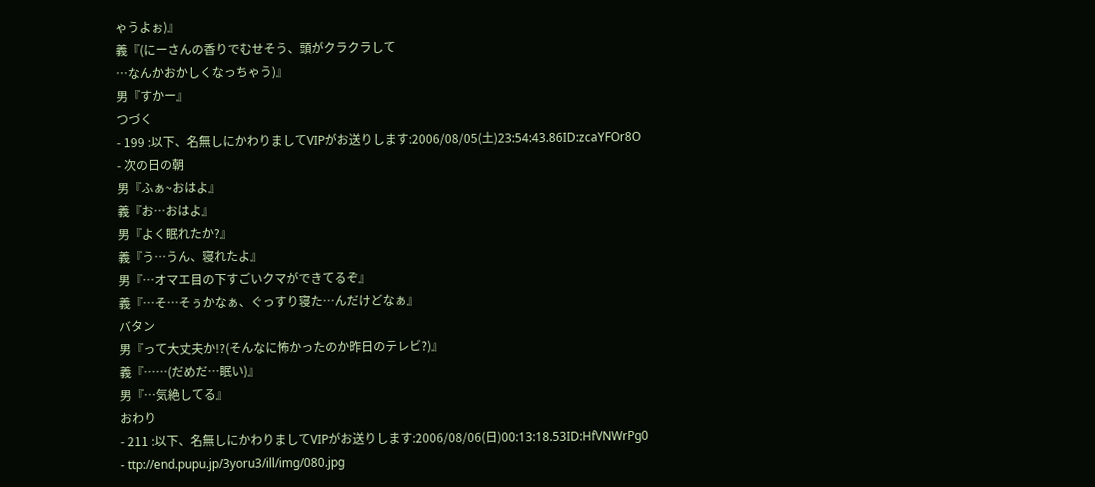ゃうよぉ)』
義『(にーさんの香りでむせそう、頭がクラクラして
…なんかおかしくなっちゃう)』
男『すかー』
つづく
- 199 :以下、名無しにかわりましてVIPがお送りします:2006/08/05(土)23:54:43.86ID:zcaYFOr8O
- 次の日の朝
男『ふぁ~おはよ』
義『お…おはよ』
男『よく眠れたか?』
義『う…うん、寝れたよ』
男『…オマエ目の下すごいクマができてるぞ』
義『…そ…そぅかなぁ、ぐっすり寝た…んだけどなぁ』
バタン
男『って大丈夫か!?(そんなに怖かったのか昨日のテレビ?)』
義『……(だめだ…眠い)』
男『…気絶してる』
おわり
- 211 :以下、名無しにかわりましてVIPがお送りします:2006/08/06(日)00:13:18.53ID:HfVNWrPg0
- ttp://end.pupu.jp/3yoru3/ill/img/080.jpg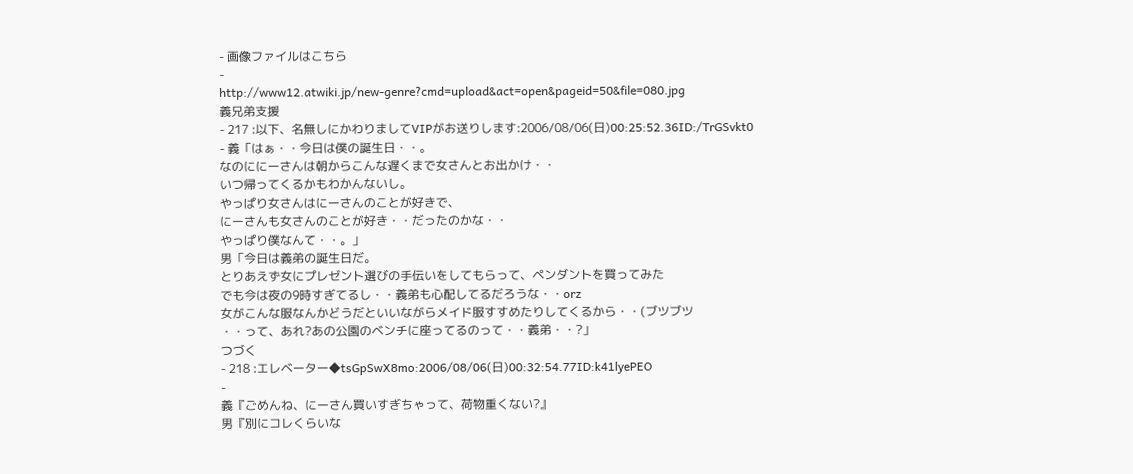- 画像ファイルはこちら
-
http://www12.atwiki.jp/new-genre?cmd=upload&act=open&pageid=50&file=080.jpg
義兄弟支援
- 217 :以下、名無しにかわりましてVIPがお送りします:2006/08/06(日)00:25:52.36ID:/TrGSvkt0
- 義「はぁ・・今日は僕の誕生日・・。
なのににーさんは朝からこんな遅くまで女さんとお出かけ・・
いつ帰ってくるかもわかんないし。
やっぱり女さんはにーさんのことが好きで、
にーさんも女さんのことが好き・・だったのかな・・
やっぱり僕なんて・・。」
男「今日は義弟の誕生日だ。
とりあえず女にプレゼント選びの手伝いをしてもらって、ペンダントを買ってみた
でも今は夜の9時すぎてるし・・義弟も心配してるだろうな・・orz
女がこんな服なんかどうだといいながらメイド服すすめたりしてくるから・・(ブツブツ
・・って、あれ?あの公園のベンチに座ってるのって・・義弟・・?」
つづく
- 218 :エレベーター◆tsGpSwX8mo:2006/08/06(日)00:32:54.77ID:k41lyePEO
-
義『ごめんね、にーさん買いすぎちゃって、荷物重くない?』
男『別にコレくらいな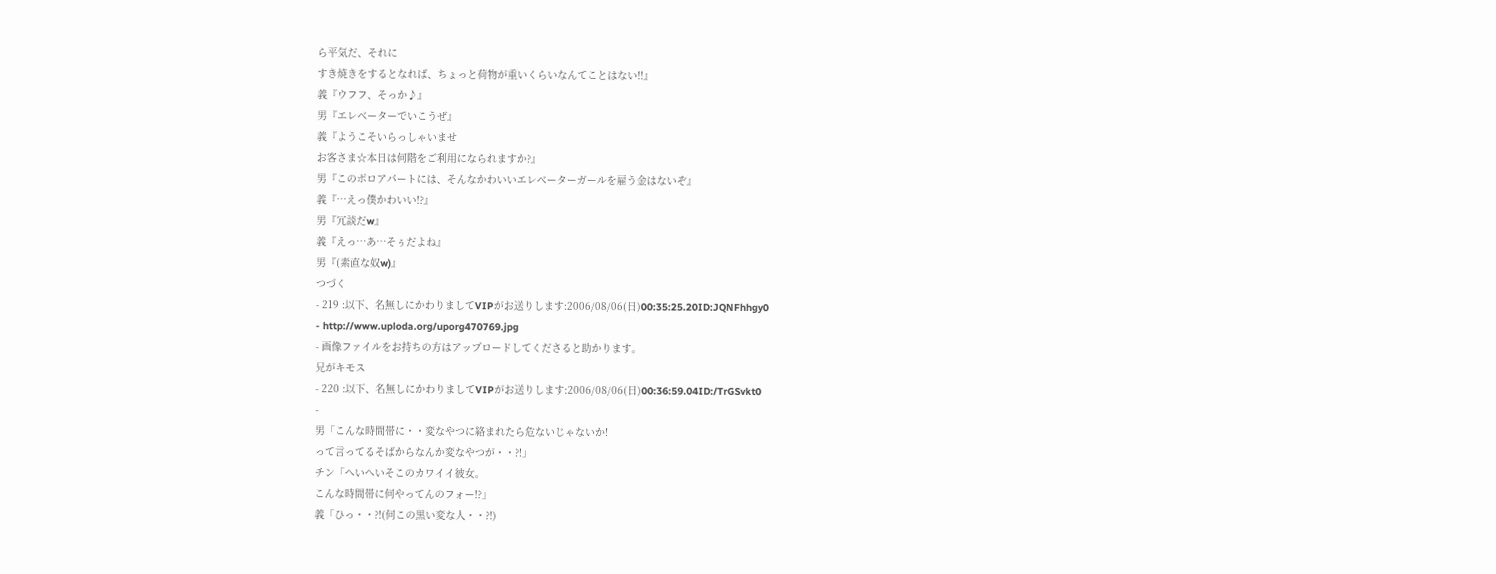ら平気だ、それに
すき焼きをするとなれば、ちょっと荷物が重いくらいなんてことはない!!』
義『ウフフ、そっか♪』
男『エレベーターでいこうぜ』
義『ようこそいらっしゃいませ
お客さま☆本日は何階をご利用になられますか?』
男『このボロアパートには、そんなかわいいエレベーターガールを雇う金はないぞ』
義『…えっ僕かわいい!?』
男『冗談だw』
義『えっ…あ…そぅだよね』
男『(素直な奴w)』
つづく
- 219 :以下、名無しにかわりましてVIPがお送りします:2006/08/06(日)00:35:25.20ID:JQNFhhgy0
- http://www.uploda.org/uporg470769.jpg
- 画像ファイルをお持ちの方はアップロードしてくださると助かります。
兄がキモス
- 220 :以下、名無しにかわりましてVIPがお送りします:2006/08/06(日)00:36:59.04ID:/TrGSvkt0
-
男「こんな時間帯に・・変なやつに絡まれたら危ないじゃないか!
って言ってるそばからなんか変なやつが・・?!」
チン「へいへいそこのカワイイ彼女。
こんな時間帯に何やってんのフォー!?」
義「ひっ・・?!(何この黒い変な人・・?!)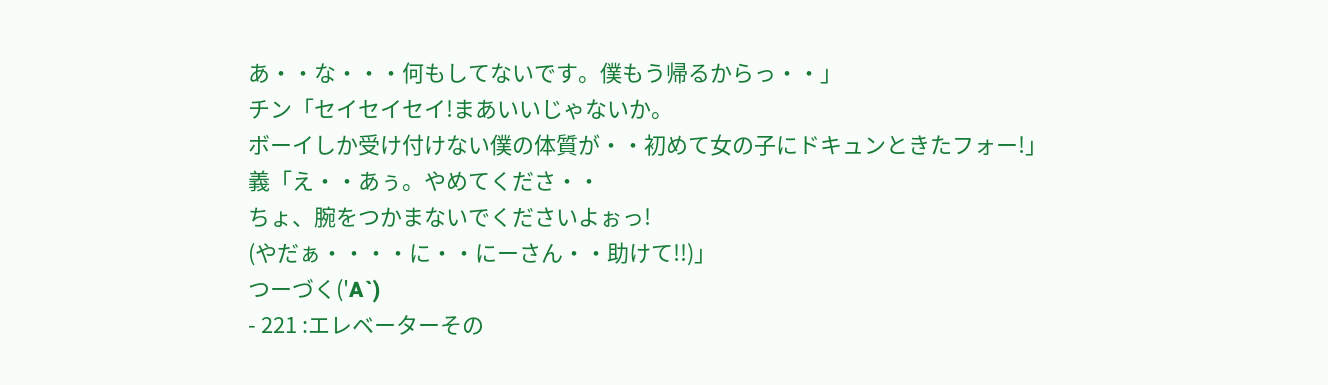あ・・な・・・何もしてないです。僕もう帰るからっ・・」
チン「セイセイセイ!まあいいじゃないか。
ボーイしか受け付けない僕の体質が・・初めて女の子にドキュンときたフォー!」
義「え・・あぅ。やめてくださ・・
ちょ、腕をつかまないでくださいよぉっ!
(やだぁ・・・・に・・にーさん・・助けて!!)」
つーづく('A`)
- 221 :エレベーターその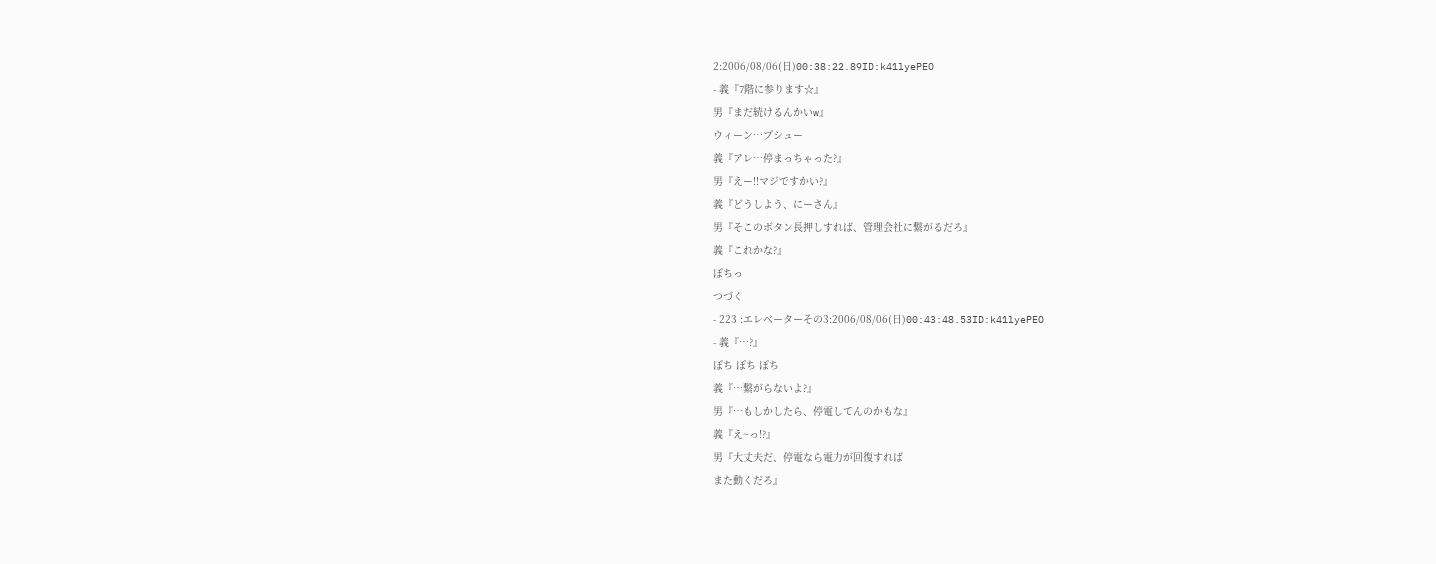2:2006/08/06(日)00:38:22.89ID:k41lyePEO
- 義『7階に参ります☆』
男『まだ続けるんかいw』
ウィーン…プシュー
義『アレ…停まっちゃった?』
男『えー!!マジですかい?』
義『どうしよう、にーさん』
男『そこのボタン長押しすれば、管理会社に繋がるだろ』
義『これかな?』
ぽちっ
つづく
- 223 :エレベーターその3:2006/08/06(日)00:43:48.53ID:k41lyePEO
- 義『…?』
ぽち ぽち ぽち
義『…繋がらないよ?』
男『…もしかしたら、停電してんのかもな』
義『え~っ!?』
男『大丈夫だ、停電なら電力が回復すれば
また動くだろ』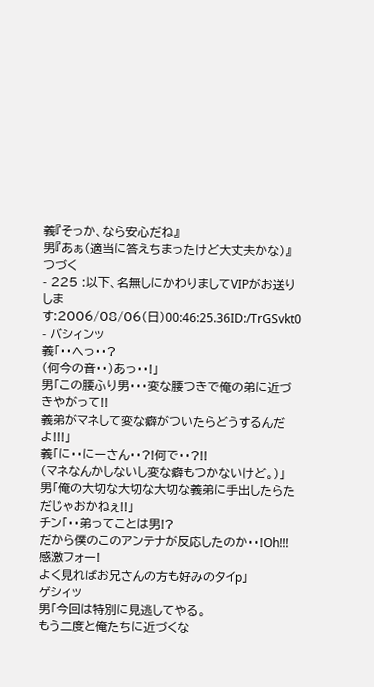義『そっか、なら安心だね』
男『あぁ(適当に答えちまったけど大丈夫かな)』
つづく
- 225 :以下、名無しにかわりましてVIPがお送りします:2006/08/06(日)00:46:25.36ID:/TrGSvkt0
- バシィンッ
義「・・へっ・・?
(何今の音・・)あっ・・!」
男「この腰ふり男・・・変な腰つきで俺の弟に近づきやがって!!
義弟がマネして変な癖がついたらどうするんだよ!!!」
義「に・・にーさん・・?!何で・・?!!
(マネなんかしないし変な癖もつかないけど。)」
男「俺の大切な大切な大切な義弟に手出したらただじゃおかねぇ!!」
チン「・・弟ってことは男!?
だから僕のこのアンテナが反応したのか・・!Oh!!!
感激フォー!
よく見ればお兄さんの方も好みのタイp」
ゲシィッ
男「今回は特別に見逃してやる。
もう二度と俺たちに近づくな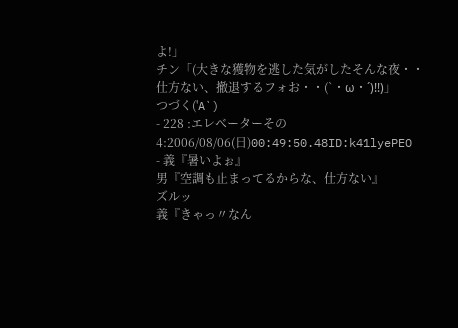よ!」
チン「(大きな獲物を逃した気がしたそんな夜・・
仕方ない、撤退するフォお・・(`・ω・´)!!)」
つづく('A`)
- 228 :エレベーターその4:2006/08/06(日)00:49:50.48ID:k41lyePEO
- 義『暑いよぉ』
男『空調も止まってるからな、仕方ない』
ズルッ
義『きゃっ〃なん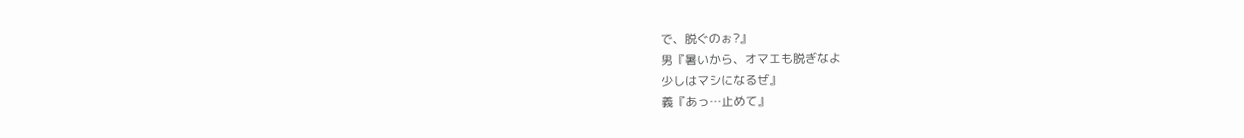で、脱ぐのぉ?』
男『暑いから、オマエも脱ぎなよ
少しはマシになるぜ』
義『あっ…止めて』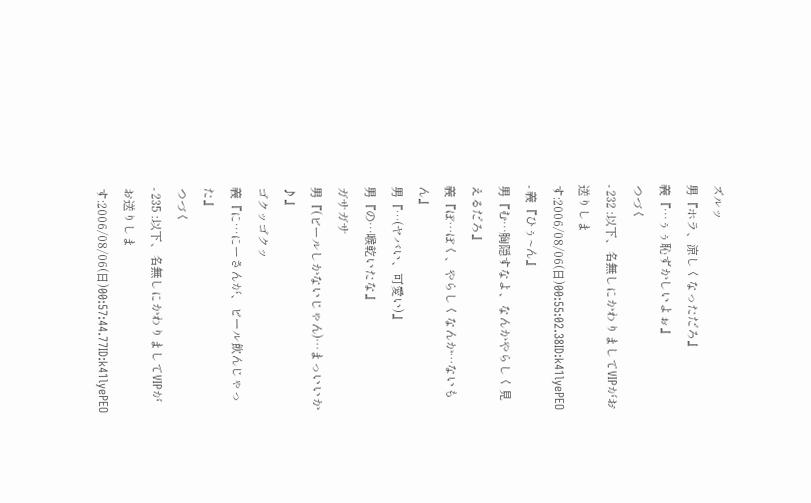ズルッ
男『ホラ、涼しくなっただろ』
義『…ぅぅ恥ずかしいよぉ』
つづく
- 232 :以下、名無しにかわりましてVIPがお送りします:2006/08/06(日)00:55:02.38ID:k41lyePEO
- 義『ひぅ~ん』
男『む…胸隠すなよ、なんかやらしく見えるだろ』
義『ぼ…ぼく、やらしくなんか…ないもん』
男『…(ヤバい、可愛い)』
男『の…喉乾いたな』
ガサガサ
男『(ビールしかないじゃん)…まっいいか♪』
ゴクッゴクッ
義『に…にーさんが、ビール飲んじゃった』
つづく
- 235 :以下、名無しにかわりましてVIPがお送りします:2006/08/06(日)00:57:44.77ID:k41lyePEO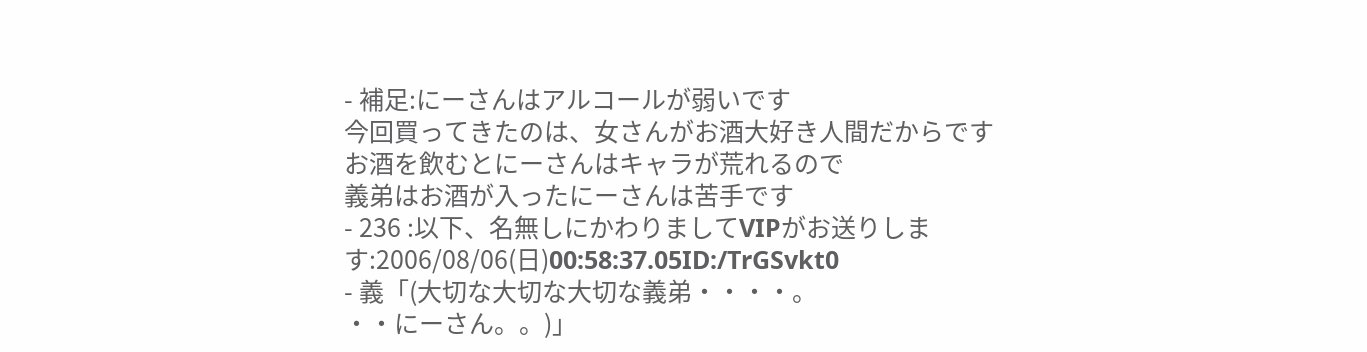- 補足:にーさんはアルコールが弱いです
今回買ってきたのは、女さんがお酒大好き人間だからです
お酒を飲むとにーさんはキャラが荒れるので
義弟はお酒が入ったにーさんは苦手です
- 236 :以下、名無しにかわりましてVIPがお送りします:2006/08/06(日)00:58:37.05ID:/TrGSvkt0
- 義「(大切な大切な大切な義弟・・・・。
・・にーさん。。)」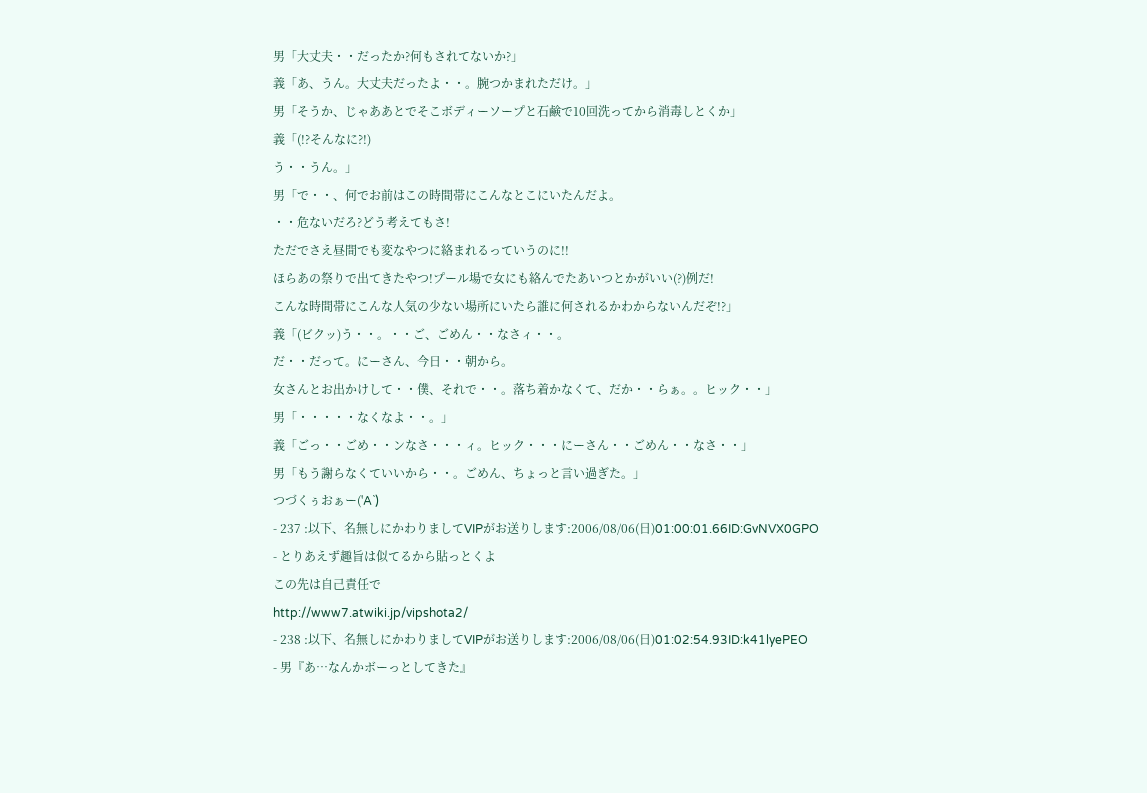男「大丈夫・・だったか?何もされてないか?」
義「あ、うん。大丈夫だったよ・・。腕つかまれただけ。」
男「そうか、じゃああとでそこボディーソープと石鹸で10回洗ってから消毒しとくか」
義「(!?そんなに?!)
う・・うん。」
男「で・・、何でお前はこの時間帯にこんなとこにいたんだよ。
・・危ないだろ?どう考えてもさ!
ただでさえ昼間でも変なやつに絡まれるっていうのに!!
ほらあの祭りで出てきたやつ!プール場で女にも絡んでたあいつとかがいい(?)例だ!
こんな時間帯にこんな人気の少ない場所にいたら誰に何されるかわからないんだぞ!?」
義「(ビクッ)う・・。・・ご、ごめん・・なさィ・・。
だ・・だって。にーさん、今日・・朝から。
女さんとお出かけして・・僕、それで・・。落ち着かなくて、だか・・らぁ。。ヒック・・」
男「・・・・・なくなよ・・。」
義「ごっ・・ごめ・・ンなさ・・・ィ。ヒック・・・にーさん・・ごめん・・なさ・・」
男「もう謝らなくていいから・・。ごめん、ちょっと言い過ぎた。」
つづくぅおぁー('A`)
- 237 :以下、名無しにかわりましてVIPがお送りします:2006/08/06(日)01:00:01.66ID:GvNVX0GPO
- とりあえず趣旨は似てるから貼っとくよ
この先は自己責任で
http://www7.atwiki.jp/vipshota2/
- 238 :以下、名無しにかわりましてVIPがお送りします:2006/08/06(日)01:02:54.93ID:k41lyePEO
- 男『あ…なんかボーっとしてきた』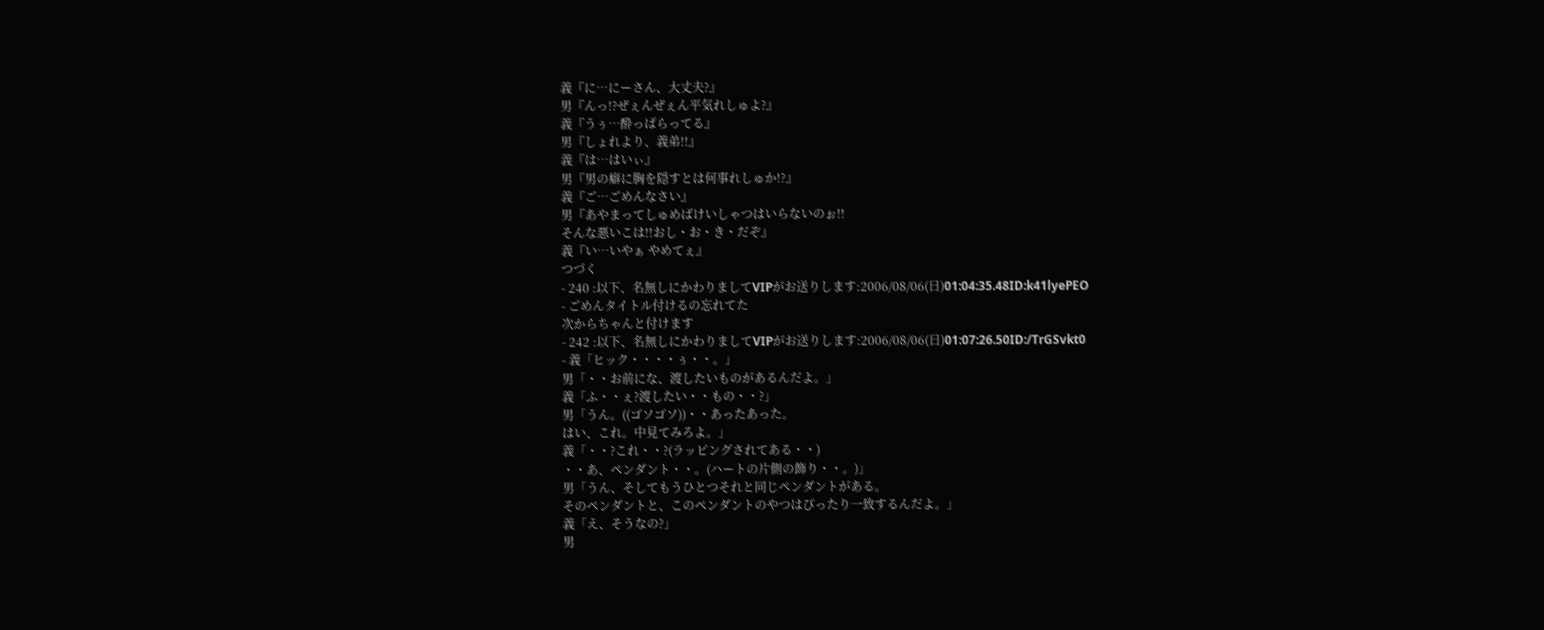義『に…にーさん、大丈夫?』
男『んっ!?ぜぇんぜぇん平気れしゅよ?』
義『うぅ…酔っぱらってる』
男『しょれより、義弟!!』
義『は…はいぃ』
男『男の癖に胸を隠すとは何事れしゅか!?』
義『ご…ごめんなさい』
男『あやまってしゅめばけいしゃつはいらないのぉ!!
そんな悪いこは!!おし・お・き・だぞ』
義『い…いやぁ やめてぇ』
つづく
- 240 :以下、名無しにかわりましてVIPがお送りします:2006/08/06(日)01:04:35.48ID:k41lyePEO
- ごめんタイトル付けるの忘れてた
次からちゃんと付けます
- 242 :以下、名無しにかわりましてVIPがお送りします:2006/08/06(日)01:07:26.50ID:/TrGSvkt0
- 義「ヒック・・・・ぅ・・。」
男「・・お前にな、渡したいものがあるんだよ。」
義「ふ・・ぇ?渡したい・・もの・・?」
男「うん。((ゴソゴソ))・・あったあった。
はい、これ。中見てみろよ。」
義「・・?これ・・?(ラッピングされてある・・)
・・あ、ペンダント・・。(ハートの片側の飾り・・。)」
男「うん、そしてもうひとつそれと同じペンダントがある。
そのペンダントと、このペンダントのやつはぴったり一致するんだよ。」
義「え、そうなの?」
男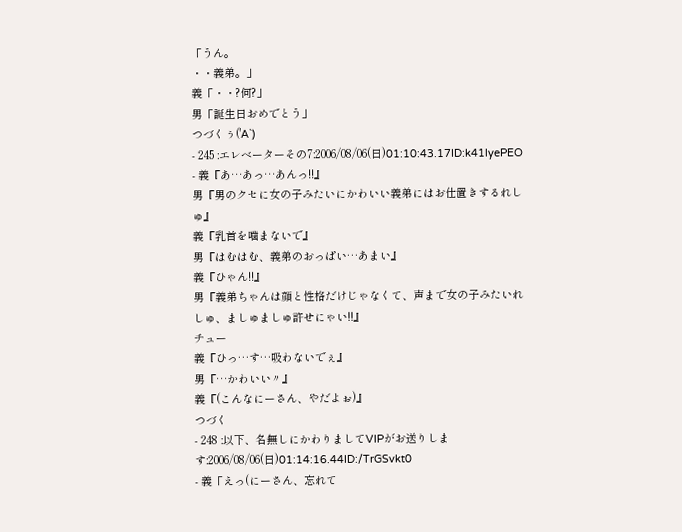「うん。
・・義弟。」
義「・・?何?」
男「誕生日おめでとう」
つづくぅ('A`)
- 245 :エレベーターその7:2006/08/06(日)01:10:43.17ID:k41lyePEO
- 義『あ…あっ…あんっ!!』
男『男のクセに女の子みたいにかわいい義弟にはお仕置きするれしゅ』
義『乳首を噛まないで』
男『はむはむ、義弟のおっぱい…あまい』
義『ひゃん!!』
男『義弟ちゃんは顔と性格だけじゃなくて、声まで女の子みたいれしゅ、ましゅましゅ許せにゃい!!』
チュー
義『ひっ…す…吸わないでぇ』
男『…かわいい〃』
義『(こんなにーさん、やだよぉ)』
つづく
- 248 :以下、名無しにかわりましてVIPがお送りします:2006/08/06(日)01:14:16.44ID:/TrGSvkt0
- 義「えっ(にーさん、忘れて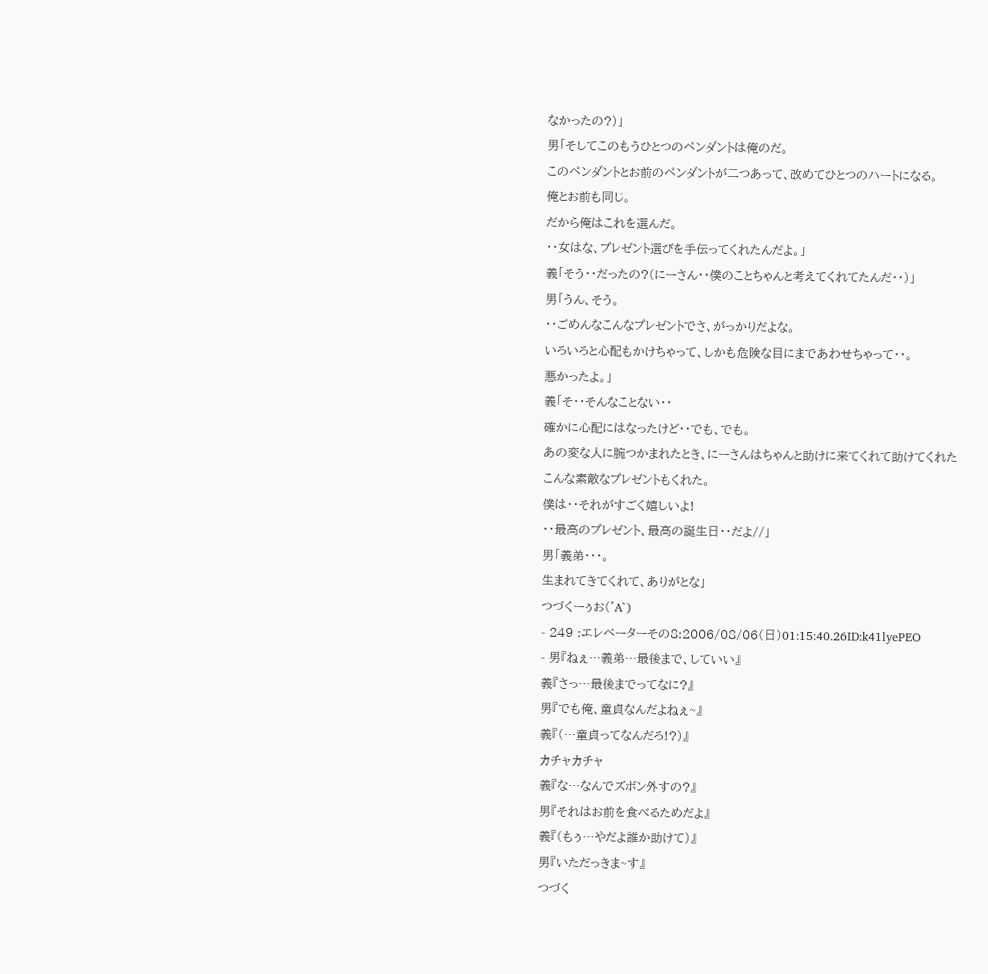なかったの?)」
男「そしてこのもうひとつのペンダントは俺のだ。
このペンダントとお前のペンダントが二つあって、改めてひとつのハートになる。
俺とお前も同じ。
だから俺はこれを選んだ。
・・女はな、プレゼント選びを手伝ってくれたんだよ。」
義「そう・・だったの?(にーさん・・僕のことちゃんと考えてくれてたんだ・・)」
男「うん、そう。
・・ごめんなこんなプレゼントでさ、がっかりだよな。
いろいろと心配もかけちゃって、しかも危険な目にまであわせちゃって・・。
悪かったよ。」
義「そ・・そんなことない・・
確かに心配にはなったけど・・でも、でも。
あの変な人に腕つかまれたとき、にーさんはちゃんと助けに来てくれて助けてくれた
こんな素敵なプレゼントもくれた。
僕は・・それがすごく嬉しいよ!
・・最高のプレゼント、最高の誕生日・・だよ//」
男「義弟・・・。
生まれてきてくれて、ありがとな」
つづくーぅお('A`)
- 249 :エレベーターその8:2006/08/06(日)01:15:40.26ID:k41lyePEO
- 男『ねぇ…義弟…最後まで、していい』
義『さっ…最後までってなに?』
男『でも俺、童貞なんだよねぇ~』
義『(…童貞ってなんだろ!?)』
カチャカチャ
義『な…なんでズボン外すの?』
男『それはお前を食べるためだよ』
義『(もぅ…やだよ誰か助けて)』
男『いただっきま~す』
つづく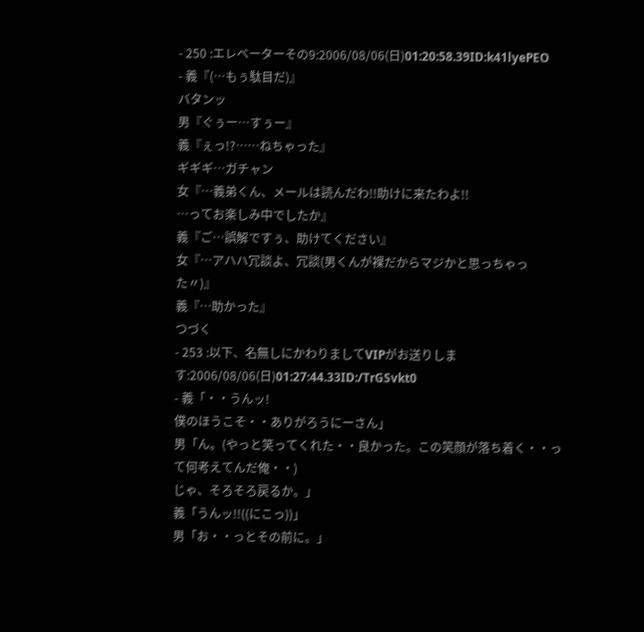- 250 :エレベーターその9:2006/08/06(日)01:20:58.39ID:k41lyePEO
- 義『(…もぅ駄目だ)』
バタンッ
男『ぐぅー…すぅー』
義『ぇっ!?……ねちゃった』
ギギギ…ガチャン
女『…義弟くん、メールは読んだわ!!助けに来たわよ!!
…ってお楽しみ中でしたか』
義『ご…誤解ですぅ、助けてください』
女『…アハハ冗談よ、冗談(男くんが裸だからマジかと思っちゃった〃)』
義『…助かった』
つづく
- 253 :以下、名無しにかわりましてVIPがお送りします:2006/08/06(日)01:27:44.33ID:/TrGSvkt0
- 義「・・うんッ!
僕のほうこそ・・ありがろうにーさん」
男「ん。(やっと笑ってくれた・・良かった。この笑顔が落ち着く・・って何考えてんだ俺・・)
じゃ、そろそろ戻るか。」
義「うんッ!!((にこっ))」
男「お・・っとその前に。」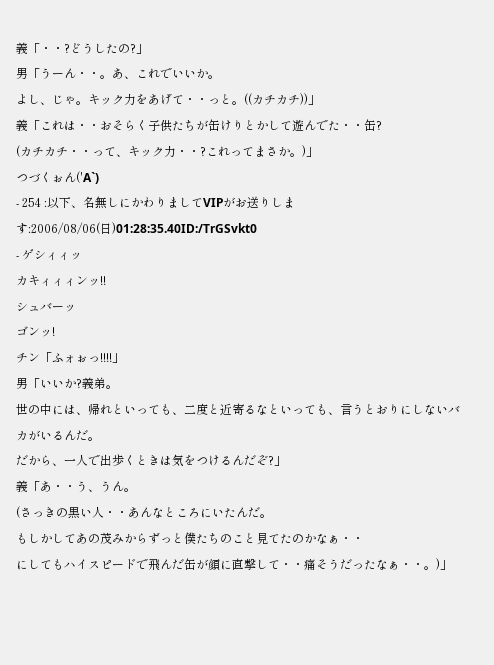義「・・?どうしたの?」
男「うーん・・。あ、これでいいか。
よし、じゃ。キック力をあげて・・っと。((カチカチ))」
義「これは・・おそらく子供たちが缶けりとかして遊んでた・・缶?
(カチカチ・・って、キック力・・?これってまさか。)」
つづくぉん('A`)
- 254 :以下、名無しにかわりましてVIPがお送りします:2006/08/06(日)01:28:35.40ID:/TrGSvkt0
- ゲシィィッ
カキィィィンッ!!
シュバーッ
ゴンッ!
チン「ふォぉっ!!!!」
男「いいか?義弟。
世の中には、帰れといっても、二度と近寄るなといっても、言うとおりにしないバカがいるんだ。
だから、一人で出歩くときは気をつけるんだぞ?」
義「あ・・う、うん。
(さっきの黒い人・・あんなところにいたんだ。
もしかしてあの茂みからずっと僕たちのこと見てたのかなぁ・・
にしてもハイスピードで飛んだ缶が顔に直撃して・・痛そうだったなぁ・・。)」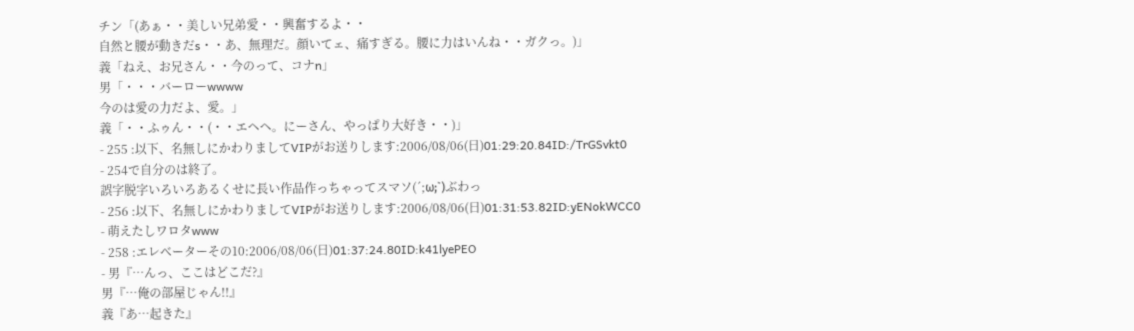チン「(あぁ・・美しい兄弟愛・・興奮するよ・・
自然と腰が動きだs・・あ、無理だ。顔いてェ、痛すぎる。腰に力はいんね・・ガクっ。)」
義「ねえ、お兄さん・・今のって、コナn」
男「・・・バーローwwww
今のは愛の力だよ、愛。」
義「・・ふゥん・・(・・エヘヘ。にーさん、やっぱり大好き・・)」
- 255 :以下、名無しにかわりましてVIPがお送りします:2006/08/06(日)01:29:20.84ID:/TrGSvkt0
- 254で自分のは終了。
誤字脱字いろいろあるくせに長い作品作っちゃってスマソ(´;ω;`)ぶわっ
- 256 :以下、名無しにかわりましてVIPがお送りします:2006/08/06(日)01:31:53.82ID:yENokWCC0
- 萌えたしワロタwww
- 258 :エレベーターその10:2006/08/06(日)01:37:24.80ID:k41lyePEO
- 男『…んっ、ここはどこだ?』
男『…俺の部屋じゃん!!』
義『あ…起きた』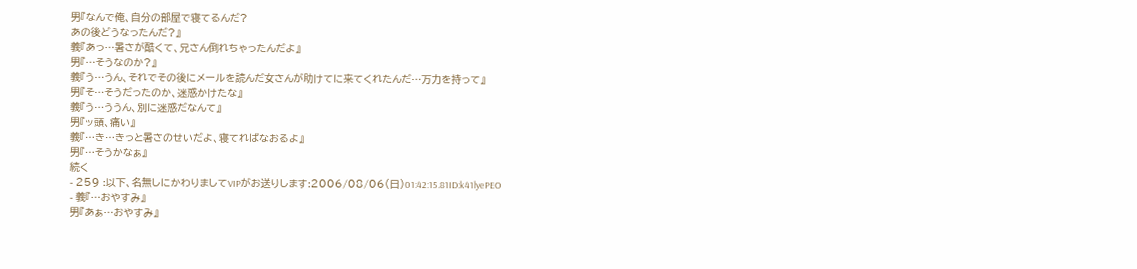男『なんで俺、自分の部屋で寝てるんだ?
あの後どうなったんだ?』
義『あっ…暑さが酷くて、兄さん倒れちゃったんだよ』
男『…そうなのか?』
義『う…うん、それでその後にメールを読んだ女さんが助けてに来てくれたんだ…万力を持って』
男『そ…そうだったのか、迷惑かけたな』
義『う…ううん、別に迷惑だなんて』
男『ッ頭、痛い』
義『…き…きっと暑さのせいだよ、寝てればなおるよ』
男『…そうかなぁ』
続く
- 259 :以下、名無しにかわりましてVIPがお送りします:2006/08/06(日)01:42:15.81ID:k41lyePEO
- 義『…おやすみ』
男『あぁ…おやすみ』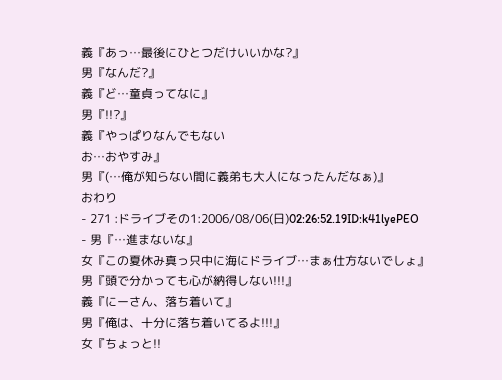義『あっ…最後にひとつだけいいかな?』
男『なんだ?』
義『ど…童貞ってなに』
男『!!?』
義『やっぱりなんでもない
お…おやすみ』
男『(…俺が知らない間に義弟も大人になったんだなぁ)』
おわり
- 271 :ドライブその1:2006/08/06(日)02:26:52.19ID:k41lyePEO
- 男『…進まないな』
女『この夏休み真っ只中に海にドライブ…まぁ仕方ないでしょ』
男『頭で分かっても心が納得しない!!!』
義『にーさん、落ち着いて』
男『俺は、十分に落ち着いてるよ!!!』
女『ちょっと!!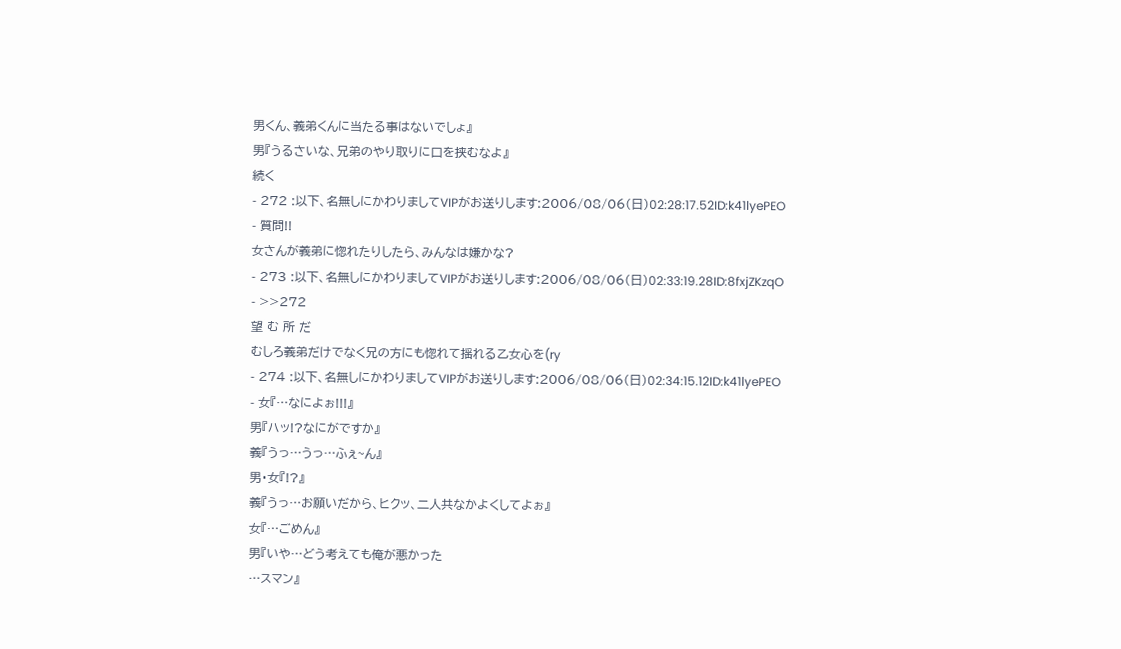男くん、義弟くんに当たる事はないでしょ』
男『うるさいな、兄弟のやり取りに口を挟むなよ』
続く
- 272 :以下、名無しにかわりましてVIPがお送りします:2006/08/06(日)02:28:17.52ID:k41lyePEO
- 質問!!
女さんが義弟に惚れたりしたら、みんなは嫌かな?
- 273 :以下、名無しにかわりましてVIPがお送りします:2006/08/06(日)02:33:19.28ID:8fxjZKzqO
- >>272
望 む 所 だ
むしろ義弟だけでなく兄の方にも惚れて揺れる乙女心を(ry
- 274 :以下、名無しにかわりましてVIPがお送りします:2006/08/06(日)02:34:15.12ID:k41lyePEO
- 女『…なによぉ!!!』
男『ハッ!?なにがですか』
義『うっ…うっ…ふぇ~ん』
男・女『!?』
義『うっ…お願いだから、ヒクッ、二人共なかよくしてよぉ』
女『…ごめん』
男『いや…どう考えても俺が悪かった
…スマン』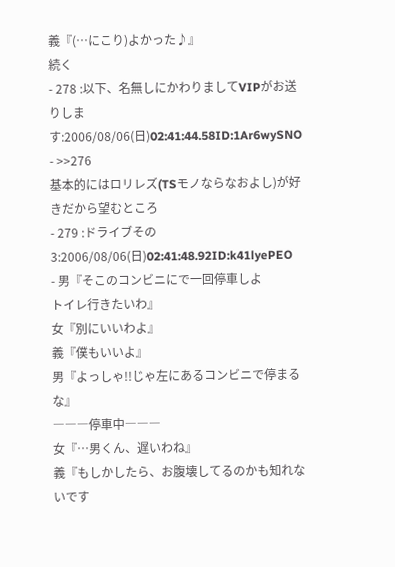義『(…にこり)よかった♪』
続く
- 278 :以下、名無しにかわりましてVIPがお送りします:2006/08/06(日)02:41:44.58ID:1Ar6wySNO
- >>276
基本的にはロリレズ(TSモノならなおよし)が好きだから望むところ
- 279 :ドライブその3:2006/08/06(日)02:41:48.92ID:k41lyePEO
- 男『そこのコンビニにで一回停車しよ
トイレ行きたいわ』
女『別にいいわよ』
義『僕もいいよ』
男『よっしゃ!!じゃ左にあるコンビニで停まるな』
―――停車中―――
女『…男くん、遅いわね』
義『もしかしたら、お腹壊してるのかも知れないです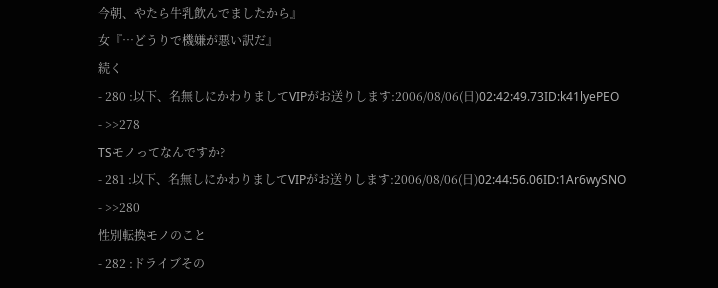今朝、やたら牛乳飲んでましたから』
女『…どうりで機嫌が悪い訳だ』
続く
- 280 :以下、名無しにかわりましてVIPがお送りします:2006/08/06(日)02:42:49.73ID:k41lyePEO
- >>278
TSモノってなんですか?
- 281 :以下、名無しにかわりましてVIPがお送りします:2006/08/06(日)02:44:56.06ID:1Ar6wySNO
- >>280
性別転換モノのこと
- 282 :ドライブその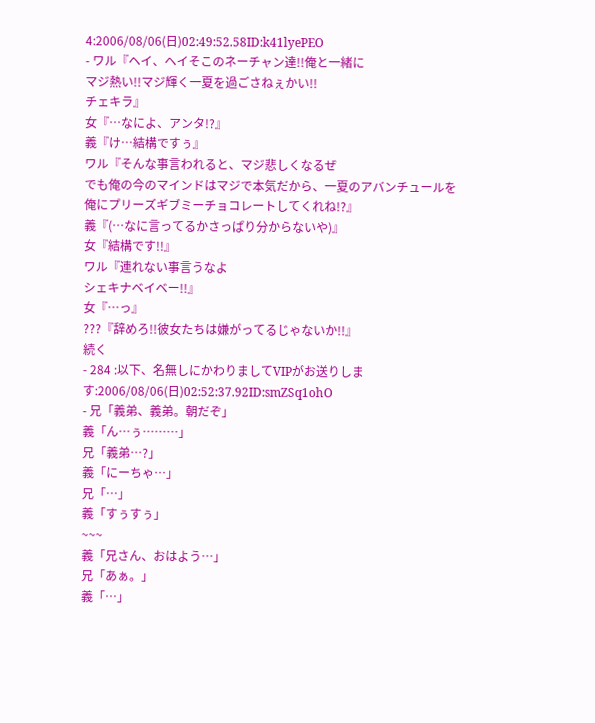4:2006/08/06(日)02:49:52.58ID:k41lyePEO
- ワル『ヘイ、ヘイそこのネーチャン達!!俺と一緒に
マジ熱い!!マジ輝く一夏を過ごさねぇかい!!
チェキラ』
女『…なによ、アンタ!?』
義『け…結構ですぅ』
ワル『そんな事言われると、マジ悲しくなるぜ
でも俺の今のマインドはマジで本気だから、一夏のアバンチュールを
俺にプリーズギブミーチョコレートしてくれね!?』
義『(…なに言ってるかさっぱり分からないや)』
女『結構です!!』
ワル『連れない事言うなよ
シェキナベイベー!!』
女『…っ』
???『辞めろ!!彼女たちは嫌がってるじゃないか!!』
続く
- 284 :以下、名無しにかわりましてVIPがお送りします:2006/08/06(日)02:52:37.92ID:smZSq1ohO
- 兄「義弟、義弟。朝だぞ」
義「ん…ぅ………」
兄「義弟…?」
義「にーちゃ…」
兄「…」
義「すぅすぅ」
~~~
義「兄さん、おはよう…」
兄「あぁ。」
義「…」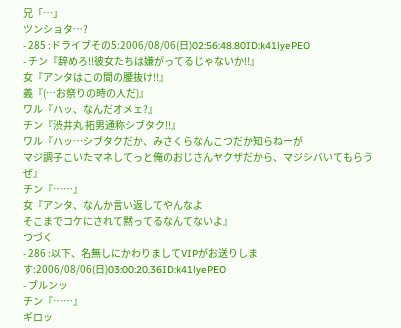兄「…」
ツンショタ…?
- 285 :ドライブその5:2006/08/06(日)02:56:48.80ID:k41lyePEO
- チン『辞めろ!!彼女たちは嫌がってるじゃないか!!』
女『アンタはこの間の腰抜け!!』
義『(…お祭りの時の人だ)』
ワル『ハッ、なんだオメェ?』
チン『渋井丸 拓男通称シブタク!!』
ワル『ハッ…シブタクだか、みさくらなんこつだか知らねーが
マジ調子こいたマネしてっと俺のおじさんヤクザだから、マジシバいてもらうぜ』
チン『……』
女『アンタ、なんか言い返してやんなよ
そこまでコケにされて黙ってるなんてないよ』
つづく
- 286 :以下、名無しにかわりましてVIPがお送りします:2006/08/06(日)03:00:20.36ID:k41lyePEO
- ブルンッ
チン『……』
ギロッ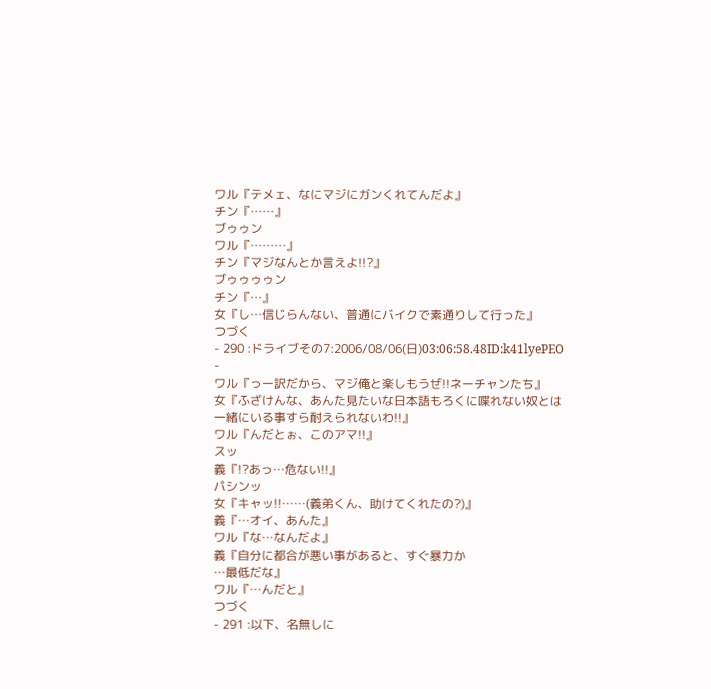ワル『テメェ、なにマジにガンくれてんだよ』
チン『……』
ブゥゥン
ワル『………』
チン『マジなんとか言えよ!!?』
ブゥゥゥゥン
チン『…』
女『し…信じらんない、普通にバイクで素通りして行った』
つづく
- 290 :ドライブその7:2006/08/06(日)03:06:58.48ID:k41lyePEO
-
ワル『っー訳だから、マジ俺と楽しもうぜ!!ネーチャンたち』
女『ふざけんな、あんた見たいな日本語もろくに喋れない奴とは
一緒にいる事すら耐えられないわ!!』
ワル『んだとぉ、このアマ!!』
スッ
義『!?あっ…危ない!!』
パシンッ
女『キャッ!!……(義弟くん、助けてくれたの?)』
義『…オイ、あんた』
ワル『な…なんだよ』
義『自分に都合が悪い事があると、すぐ暴力か
…最低だな』
ワル『…んだと』
つづく
- 291 :以下、名無しに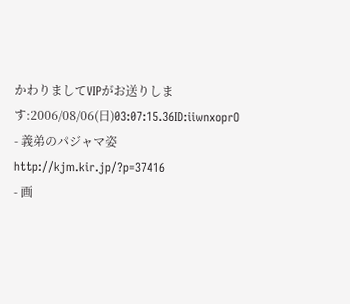かわりましてVIPがお送りします:2006/08/06(日)03:07:15.36ID:iiwnxoprO
- 義弟のパジャマ姿
http://kjm.kir.jp/?p=37416
- 画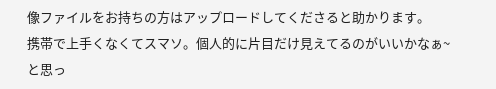像ファイルをお持ちの方はアップロードしてくださると助かります。
携帯で上手くなくてスマソ。個人的に片目だけ見えてるのがいいかなぁ~と思っ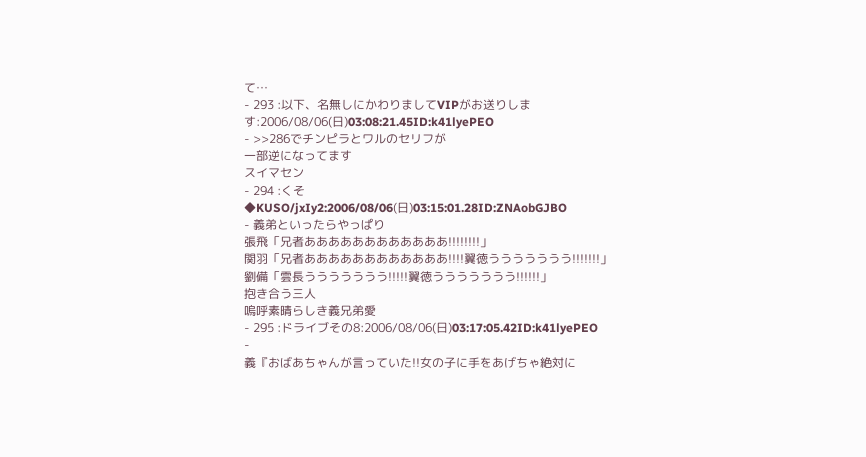て…
- 293 :以下、名無しにかわりましてVIPがお送りします:2006/08/06(日)03:08:21.45ID:k41lyePEO
- >>286でチンピラとワルのセリフが
一部逆になってます
スイマセン
- 294 :くそ◆KUSO/jxIy2:2006/08/06(日)03:15:01.28ID:ZNAobGJBO
- 義弟といったらやっぱり
張飛「兄者ああああああああああああ!!!!!!!!」
関羽「兄者ああああああああああああ!!!!翼徳ううううううう!!!!!!!」
劉備「雲長ううううううう!!!!!翼徳ううううううう!!!!!!」
抱き合う三人
嗚呼素晴らしき義兄弟愛
- 295 :ドライブその8:2006/08/06(日)03:17:05.42ID:k41lyePEO
-
義『おばあちゃんが言っていた!!女の子に手をあげちゃ絶対に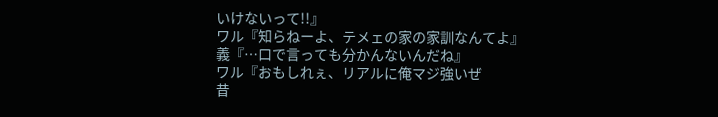いけないって!!』
ワル『知らねーよ、テメェの家の家訓なんてよ』
義『…口で言っても分かんないんだね』
ワル『おもしれぇ、リアルに俺マジ強いぜ
昔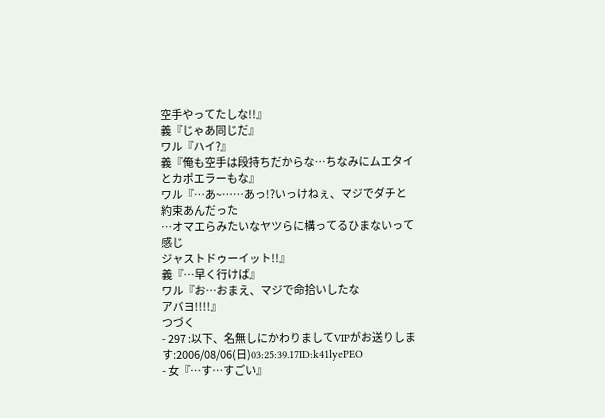空手やってたしな!!』
義『じゃあ同じだ』
ワル『ハイ?』
義『俺も空手は段持ちだからな…ちなみにムエタイとカポエラーもな』
ワル『…あ~……あっ!?いっけねぇ、マジでダチと約束あんだった
…オマエらみたいなヤツらに構ってるひまないって感じ
ジャストドゥーイット!!』
義『…早く行けば』
ワル『お…おまえ、マジで命拾いしたな
アバヨ!!!!』
つづく
- 297 :以下、名無しにかわりましてVIPがお送りします:2006/08/06(日)03:25:39.17ID:k41lyePEO
- 女『…す…すごい』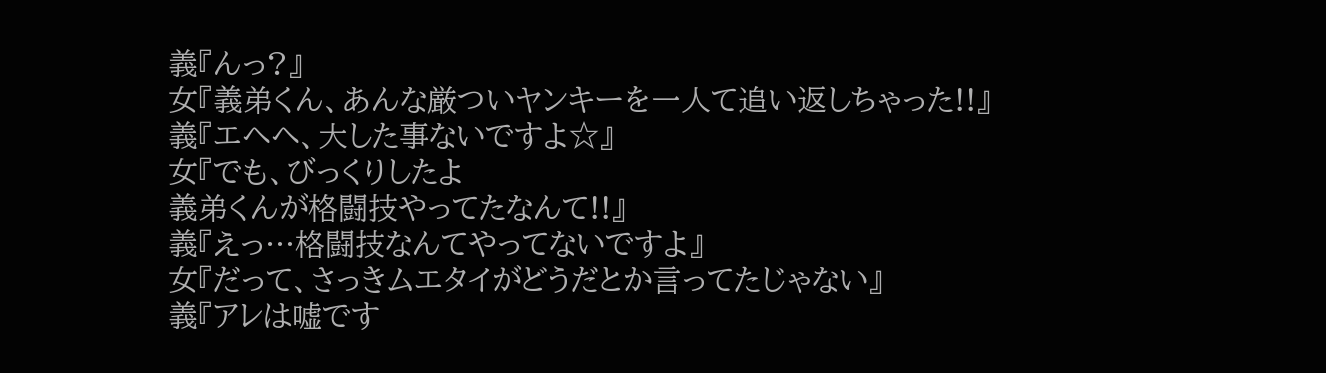義『んっ?』
女『義弟くん、あんな厳ついヤンキーを一人て追い返しちゃった!!』
義『エヘヘ、大した事ないですよ☆』
女『でも、びっくりしたよ
義弟くんが格闘技やってたなんて!!』
義『えっ…格闘技なんてやってないですよ』
女『だって、さっきムエタイがどうだとか言ってたじゃない』
義『アレは嘘です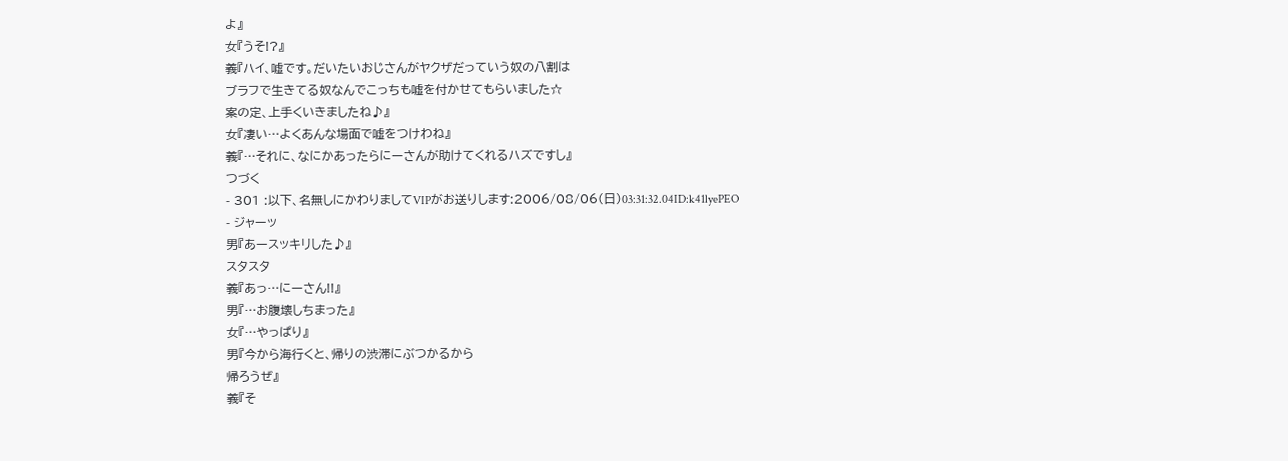よ』
女『うそ!?』
義『ハイ、嘘です。だいたいおじさんがヤクザだっていう奴の八割は
ブラフで生きてる奴なんでこっちも嘘を付かせてもらいました☆
案の定、上手くいきましたね♪』
女『凄い…よくあんな場面で嘘をつけわね』
義『…それに、なにかあったらにーさんが助けてくれるハズですし』
つづく
- 301 :以下、名無しにかわりましてVIPがお送りします:2006/08/06(日)03:31:32.04ID:k41lyePEO
- ジャーッ
男『あースッキリした♪』
スタスタ
義『あっ…にーさん!!』
男『…お腹壊しちまった』
女『…やっぱり』
男『今から海行くと、帰りの渋滞にぶつかるから
帰ろうぜ』
義『そ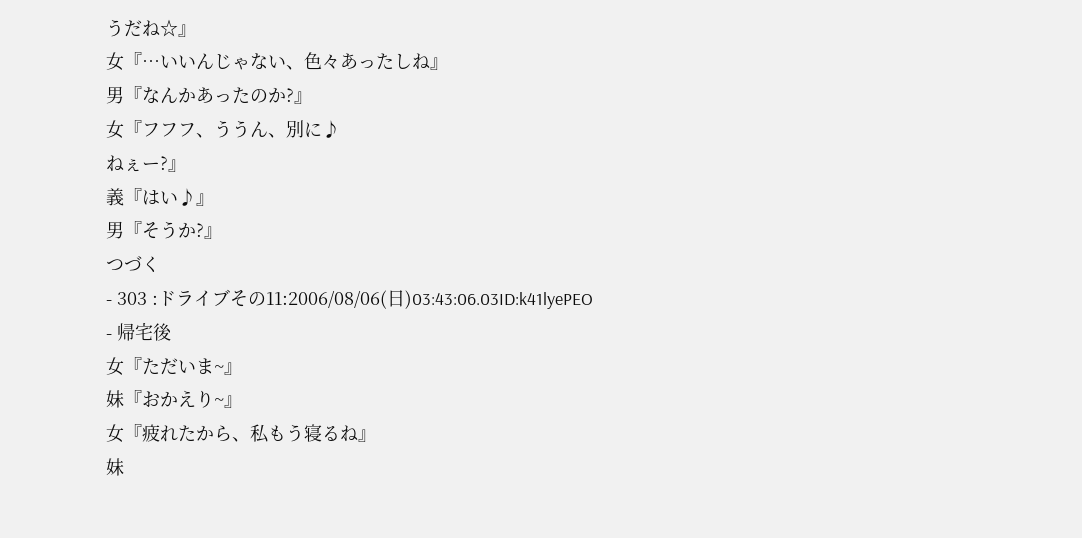うだね☆』
女『…いいんじゃない、色々あったしね』
男『なんかあったのか?』
女『フフフ、ううん、別に♪
ねぇー?』
義『はい♪』
男『そうか?』
つづく
- 303 :ドライブその11:2006/08/06(日)03:43:06.03ID:k41lyePEO
- 帰宅後
女『ただいま~』
妹『おかえり~』
女『疲れたから、私もう寝るね』
妹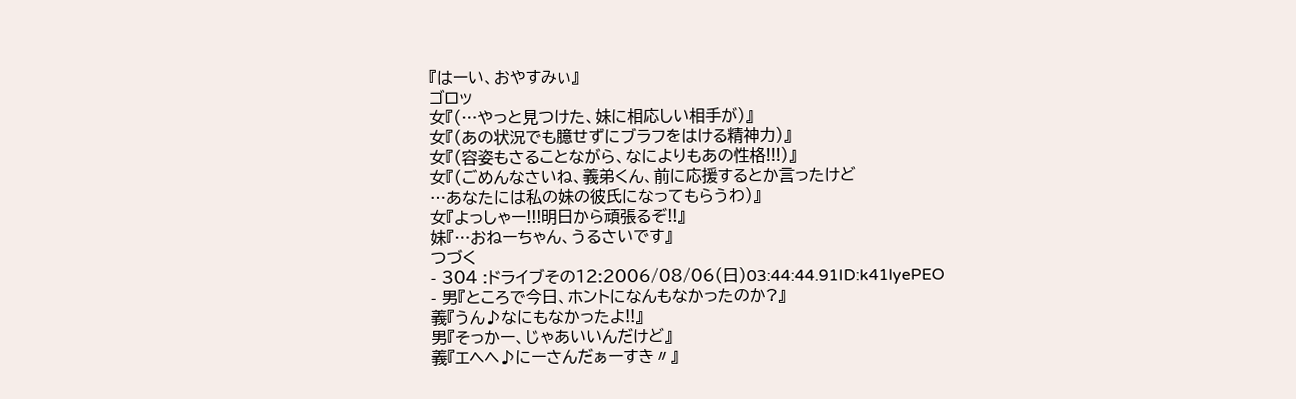『はーい、おやすみぃ』
ゴロッ
女『(…やっと見つけた、妹に相応しい相手が)』
女『(あの状況でも臆せずにブラフをはける精神力)』
女『(容姿もさることながら、なによりもあの性格!!!)』
女『(ごめんなさいね、義弟くん、前に応援するとか言ったけど
…あなたには私の妹の彼氏になってもらうわ)』
女『よっしゃー!!!明日から頑張るぞ!!』
妹『…おねーちゃん、うるさいです』
つづく
- 304 :ドライブその12:2006/08/06(日)03:44:44.91ID:k41lyePEO
- 男『ところで今日、ホントになんもなかったのか?』
義『うん♪なにもなかったよ!!』
男『そっかー、じゃあいいんだけど』
義『エヘヘ♪にーさんだぁーすき〃』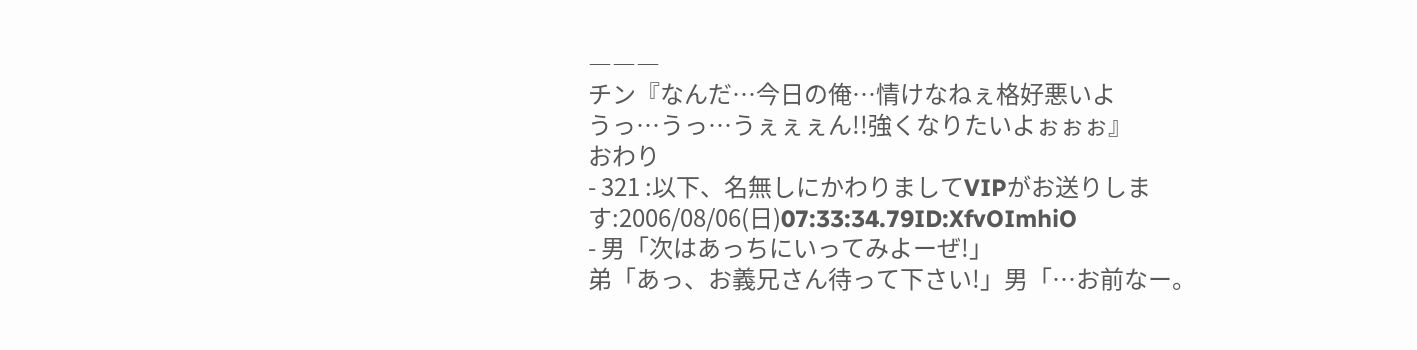―――
チン『なんだ…今日の俺…情けなねぇ格好悪いよ
うっ…うっ…うぇぇぇん!!強くなりたいよぉぉぉ』
おわり
- 321 :以下、名無しにかわりましてVIPがお送りします:2006/08/06(日)07:33:34.79ID:XfvOImhiO
- 男「次はあっちにいってみよーぜ!」
弟「あっ、お義兄さん待って下さい!」男「…お前なー。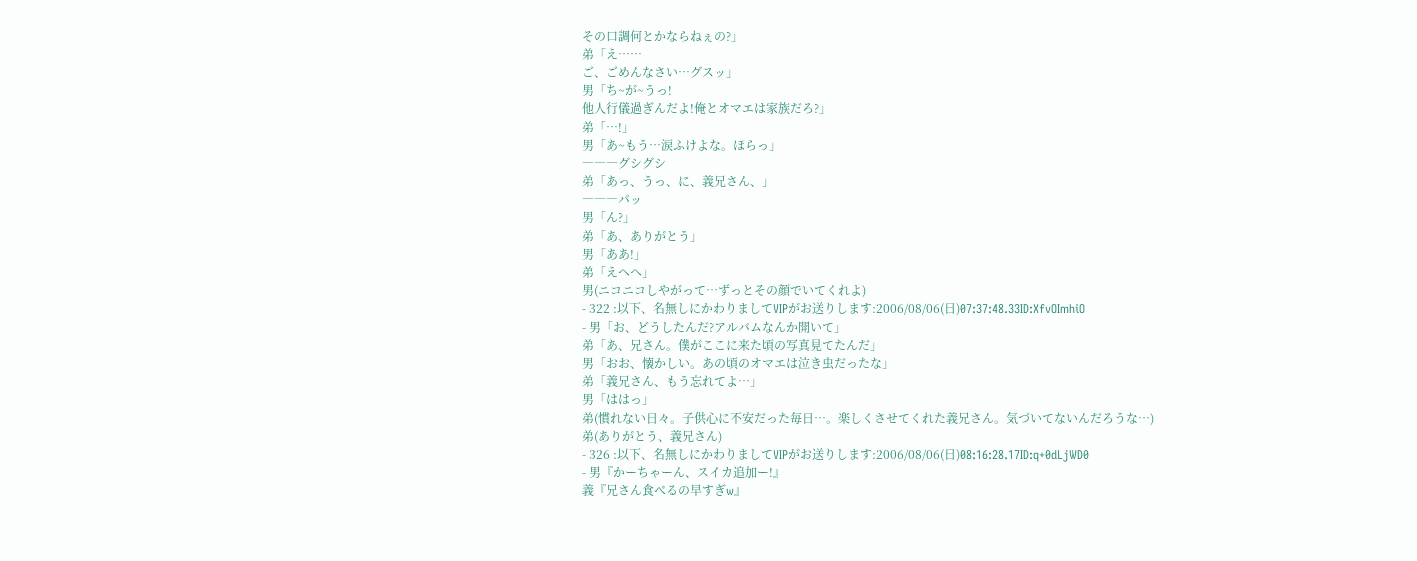その口調何とかならねぇの?」
弟「え……
ご、ごめんなさい…グスッ」
男「ち~が~うっ!
他人行儀過ぎんだよ!俺とオマエは家族だろ?」
弟「…!」
男「あ~もう…涙ふけよな。ほらっ」
―――グシグシ
弟「あっ、うっ、に、義兄さん、」
―――パッ
男「ん?」
弟「あ、ありがとう」
男「ああ!」
弟「えへへ」
男(ニコニコしやがって…ずっとその顔でいてくれよ)
- 322 :以下、名無しにかわりましてVIPがお送りします:2006/08/06(日)07:37:48.33ID:XfvOImhiO
- 男「お、どうしたんだ?アルバムなんか開いて」
弟「あ、兄さん。僕がここに来た頃の写真見てたんだ」
男「おお、懐かしい。あの頃のオマエは泣き虫だったな」
弟「義兄さん、もう忘れてよ…」
男「ははっ」
弟(慣れない日々。子供心に不安だった毎日…。楽しくさせてくれた義兄さん。気づいてないんだろうな…)
弟(ありがとう、義兄さん)
- 326 :以下、名無しにかわりましてVIPがお送りします:2006/08/06(日)08:16:28.17ID:q+0dLjWD0
- 男『かーちゃーん、スイカ追加ー!』
義『兄さん食べるの早すぎw』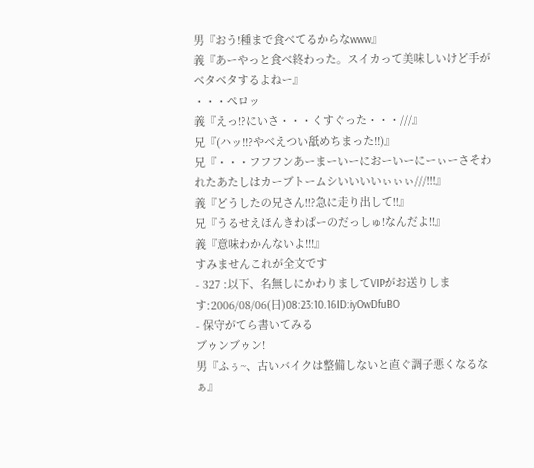男『おう!種まで食べてるからなwww』
義『あーやっと食べ終わった。スイカって美味しいけど手がベタベタするよねー』
・・・ぺロッ
義『えっ!?にいさ・・・くすぐった・・・///』
兄『(ハッ!!?やべえつい舐めちまった!!)』
兄『・・・フフフンあーまーいーにおーいーにーぃーさそわれたあたしはカーブトームシいいいいぃぃぃ///!!!』
義『どうしたの兄さん!!?急に走り出して!!』
兄『うるせえほんきわぱーのだっしゅ!なんだよ!!』
義『意味わかんないよ!!!』
すみませんこれが全文です
- 327 :以下、名無しにかわりましてVIPがお送りします:2006/08/06(日)08:23:10.16ID:iyOwDfuBO
- 保守がてら書いてみる
ブゥンブゥン!
男『ふぅ~、古いバイクは整備しないと直ぐ調子悪くなるなぁ』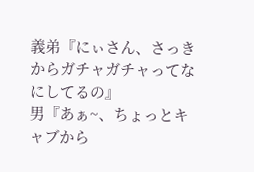義弟『にぃさん、さっきからガチャガチャってなにしてるの』
男『あぁ~、ちょっとキャブから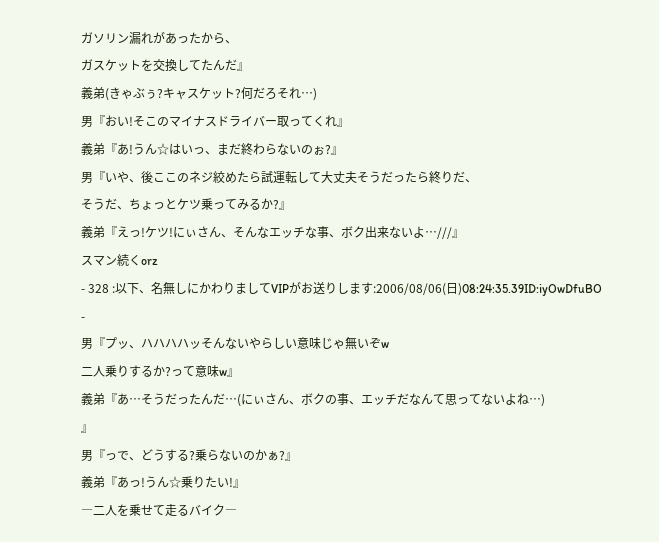ガソリン漏れがあったから、
ガスケットを交換してたんだ』
義弟(きゃぶぅ?キャスケット?何だろそれ…)
男『おい!そこのマイナスドライバー取ってくれ』
義弟『あ!うん☆はいっ、まだ終わらないのぉ?』
男『いや、後ここのネジ絞めたら試運転して大丈夫そうだったら終りだ、
そうだ、ちょっとケツ乗ってみるか?』
義弟『えっ!ケツ!にぃさん、そんなエッチな事、ボク出来ないよ…///』
スマン続くorz
- 328 :以下、名無しにかわりましてVIPがお送りします:2006/08/06(日)08:24:35.39ID:iyOwDfuBO
-
男『プッ、ハハハハッそんないやらしい意味じゃ無いぞw
二人乗りするか?って意味w』
義弟『あ…そうだったんだ…(にぃさん、ボクの事、エッチだなんて思ってないよね…)
』
男『っで、どうする?乗らないのかぁ?』
義弟『あっ!うん☆乗りたい!』
―二人を乗せて走るバイク―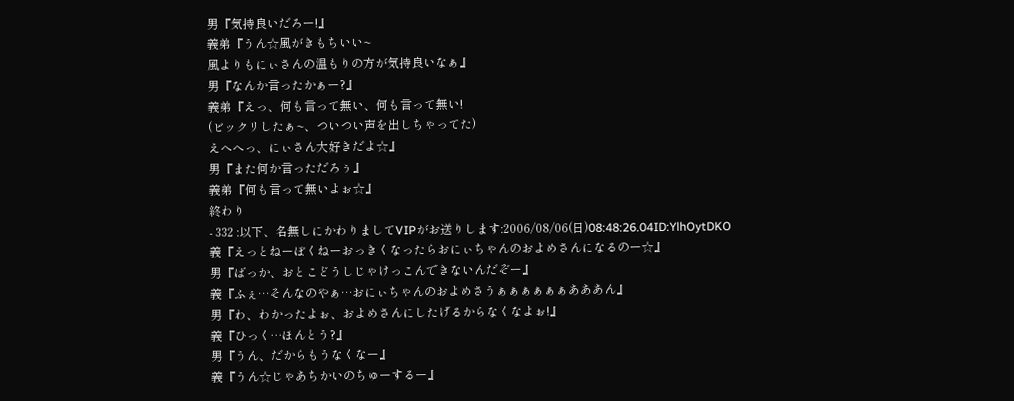男『気持良いだろー!』
義弟『うん☆風がきもちいい~
風よりもにぃさんの温もりの方が気持良いなぁ』
男『なんか言ったかぁー?』
義弟『えっ、何も言って無い、何も言って無い!
(ビックリしたぁ~、ついつい声を出しちゃってた)
えへへっ、にぃさん大好きだよ☆』
男『また何か言っただろぅ』
義弟『何も言って無いよぉ☆』
終わり
- 332 :以下、名無しにかわりましてVIPがお送りします:2006/08/06(日)08:48:26.04ID:YlhOytDKO
義『えっとねーぼくねーおっきくなったらおにぃちゃんのおよめさんになるのー☆』
男『ばっか、おとこどうしじゃけっこんできないんだぞー』
義『ふぇ…そんなのやぁ…おにぃちゃんのおよめさうぁぁぁぁぁぁあああん』
男『わ、わかったよぉ、およめさんにしたげるからなくなよぉ!』
義『ひっく…ほんとう?』
男『うん、だからもうなくなー』
義『うん☆じゃあちかいのちゅーするー』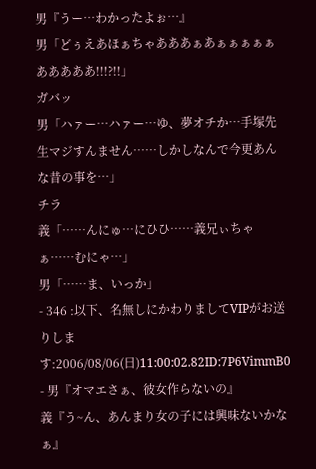男『うー…わかったよぉ…』
男「どぅえあほぁちゃあああぁあぁぁぁぁぁあああああ!!!?!!」
ガバッ
男「ハァー…ハァー…ゆ、夢オチか…手塚先生マジすんません……しかしなんで今更あんな昔の事を…」
チラ
義「……んにゅ…にひひ……義兄ぃちゃぁ……むにゃ…」
男「……ま、いっか」
- 346 :以下、名無しにかわりましてVIPがお送りします:2006/08/06(日)11:00:02.82ID:7P6VimmB0
- 男『オマエさぁ、彼女作らないの』
義『う~ん、あんまり女の子には興味ないかなぁ』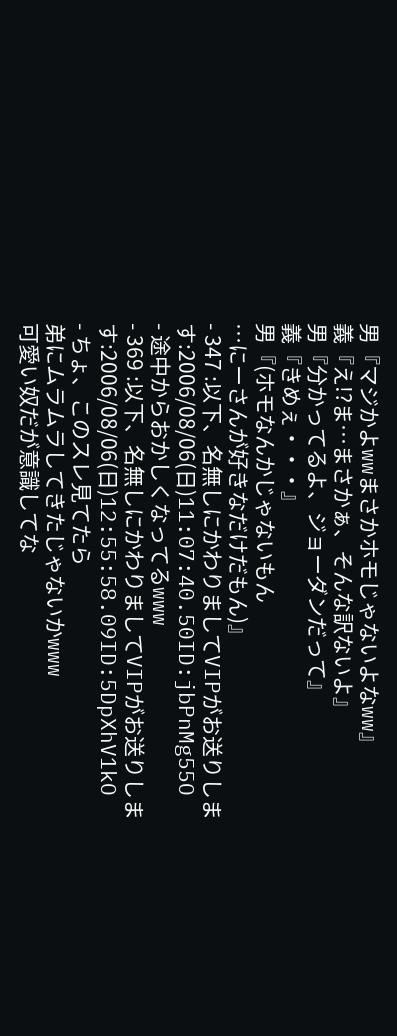男『マジかよwwまさかホモじゃないよなww』
義『え!?ま…まさかぁ、そんな訳ないよ』
男『分かってるよ、ジョーダンだって』
義『きめぇ・・・』
男『(ホモなんかじゃないもん
…にーさんが好きなだけだもん)』
- 347 :以下、名無しにかわりましてVIPがお送りします:2006/08/06(日)11:07:40.50ID:jbPnMg55O
- 途中からおかしくなってるwww
- 369 :以下、名無しにかわりましてVIPがお送りします:2006/08/06(日)12:55:58.09ID:5DpXhV1kO
- ちょ、このスレ見てたら
弟にムラムラしてきたじゃないかwww
可愛い奴だが意識してな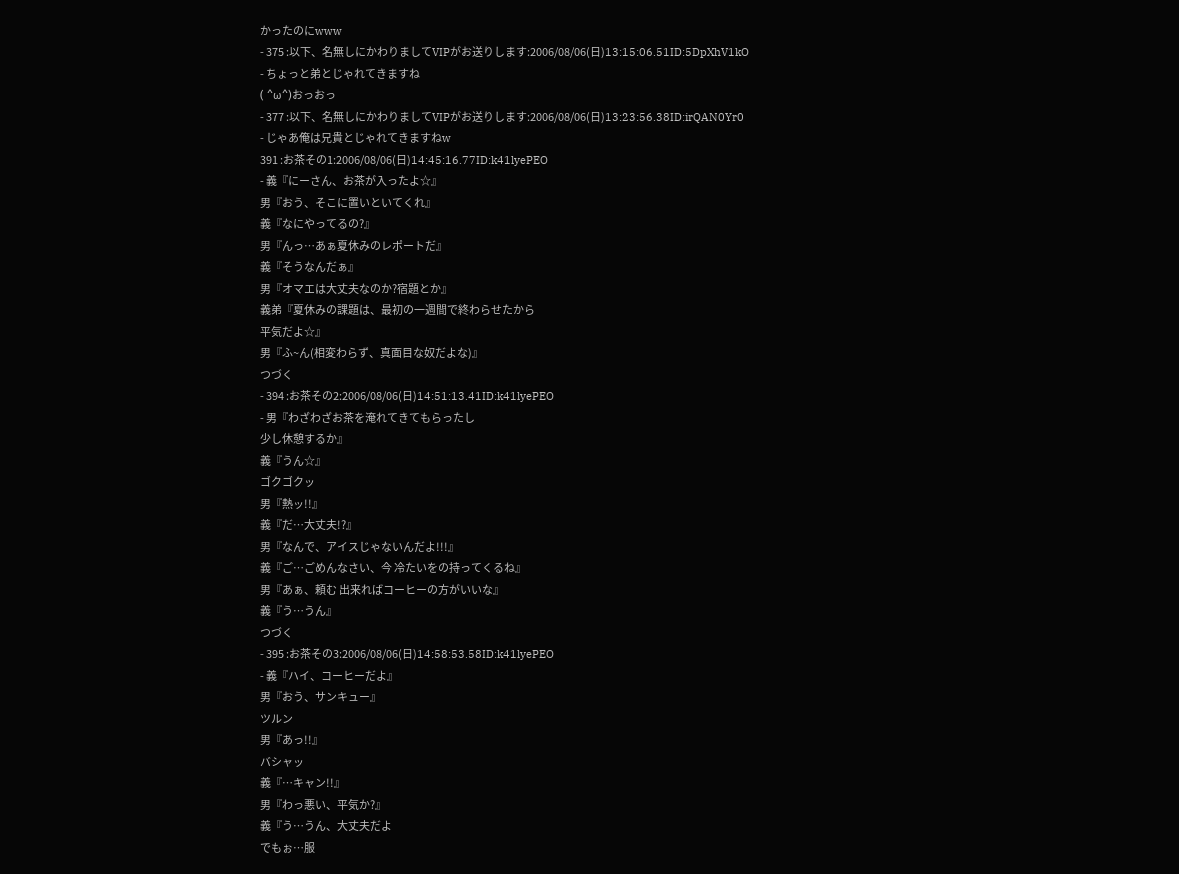かったのにwww
- 375 :以下、名無しにかわりましてVIPがお送りします:2006/08/06(日)13:15:06.51ID:5DpXhV1kO
- ちょっと弟とじゃれてきますね
( ^ω^)おっおっ
- 377 :以下、名無しにかわりましてVIPがお送りします:2006/08/06(日)13:23:56.38ID:irQAN0Yr0
- じゃあ俺は兄貴とじゃれてきますねw
391 :お茶その1:2006/08/06(日)14:45:16.77ID:k41lyePEO
- 義『にーさん、お茶が入ったよ☆』
男『おう、そこに置いといてくれ』
義『なにやってるの?』
男『んっ…あぁ夏休みのレポートだ』
義『そうなんだぁ』
男『オマエは大丈夫なのか?宿題とか』
義弟『夏休みの課題は、最初の一週間で終わらせたから
平気だよ☆』
男『ふ~ん(相変わらず、真面目な奴だよな)』
つづく
- 394 :お茶その2:2006/08/06(日)14:51:13.41ID:k41lyePEO
- 男『わざわざお茶を淹れてきてもらったし
少し休憩するか』
義『うん☆』
ゴクゴクッ
男『熱ッ!!』
義『だ…大丈夫!?』
男『なんで、アイスじゃないんだよ!!!』
義『ご…ごめんなさい、今 冷たいをの持ってくるね』
男『あぁ、頼む 出来ればコーヒーの方がいいな』
義『う…うん』
つづく
- 395 :お茶その3:2006/08/06(日)14:58:53.58ID:k41lyePEO
- 義『ハイ、コーヒーだよ』
男『おう、サンキュー』
ツルン
男『あっ!!』
バシャッ
義『…キャン!!』
男『わっ悪い、平気か?』
義『う…うん、大丈夫だよ
でもぉ…服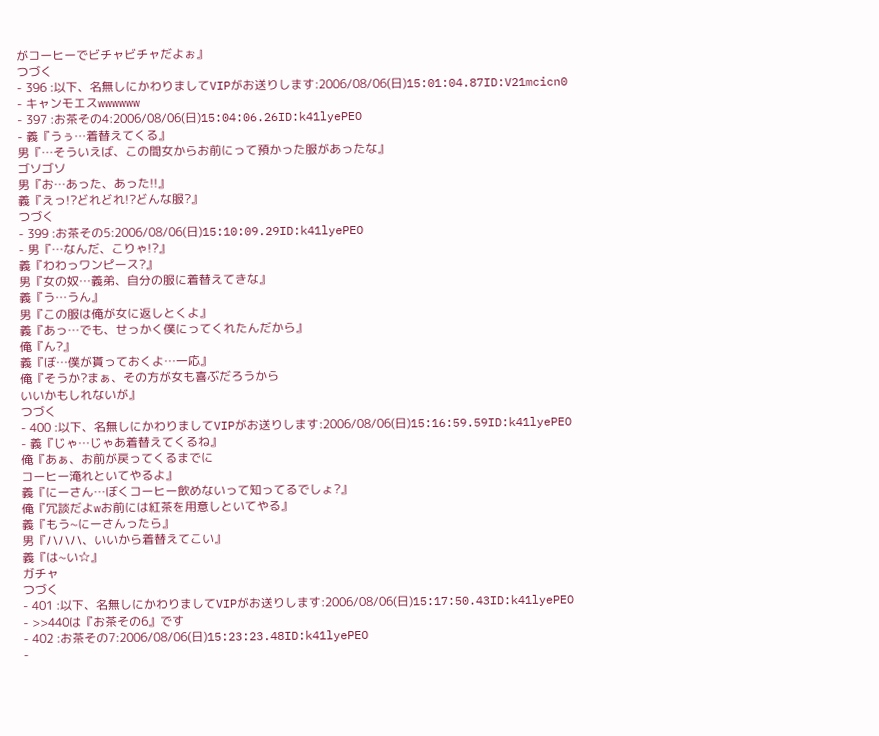がコーヒーでビチャビチャだよぉ』
つづく
- 396 :以下、名無しにかわりましてVIPがお送りします:2006/08/06(日)15:01:04.87ID:V21mcicn0
- キャンモエスwwwwww
- 397 :お茶その4:2006/08/06(日)15:04:06.26ID:k41lyePEO
- 義『うぅ…着替えてくる』
男『…そういえば、この間女からお前にって預かった服があったな』
ゴソゴソ
男『お…あった、あった!!』
義『えっ!?どれどれ!?どんな服?』
つづく
- 399 :お茶その5:2006/08/06(日)15:10:09.29ID:k41lyePEO
- 男『…なんだ、こりゃ!?』
義『わわっワンピース?』
男『女の奴…義弟、自分の服に着替えてきな』
義『う…うん』
男『この服は俺が女に返しとくよ』
義『あっ…でも、せっかく僕にってくれたんだから』
俺『ん?』
義『ぼ…僕が貰っておくよ…一応』
俺『そうか?まぁ、その方が女も喜ぶだろうから
いいかもしれないが』
つづく
- 400 :以下、名無しにかわりましてVIPがお送りします:2006/08/06(日)15:16:59.59ID:k41lyePEO
- 義『じゃ…じゃあ着替えてくるね』
俺『あぁ、お前が戻ってくるまでに
コーヒー淹れといてやるよ』
義『にーさん…ぼくコーヒー飲めないって知ってるでしょ?』
俺『冗談だよwお前には紅茶を用意しといてやる』
義『もう~にーさんったら』
男『ハハハ、いいから着替えてこい』
義『は~い☆』
ガチャ
つづく
- 401 :以下、名無しにかわりましてVIPがお送りします:2006/08/06(日)15:17:50.43ID:k41lyePEO
- >>440は『お茶その6』です
- 402 :お茶その7:2006/08/06(日)15:23:23.48ID:k41lyePEO
-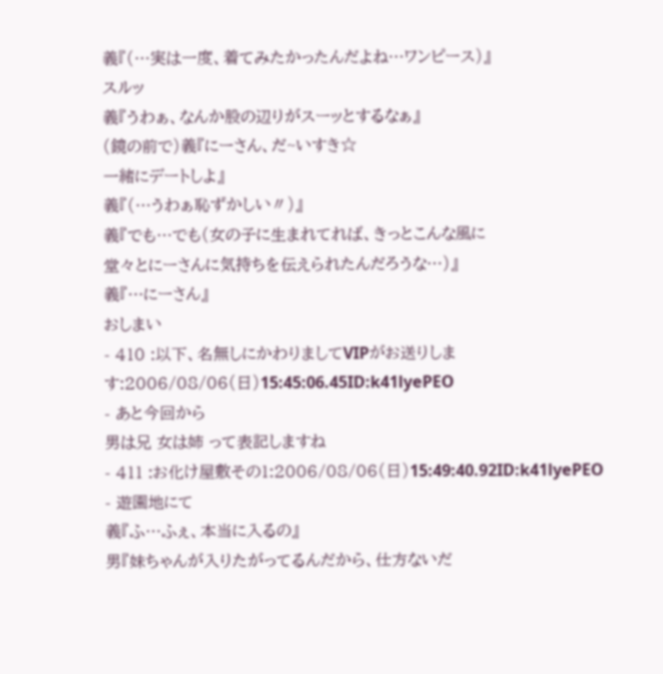義『(…実は一度、着てみたかったんだよね…ワンピース)』
スルッ
義『うわぁ、なんか股の辺りがスーッとするなぁ』
(鏡の前で)義『にーさん、だ~いすき☆
一緒にデートしよ』
義『(…うわぁ恥ずかしい〃)』
義『でも…でも(女の子に生まれてれば、きっとこんな風に
堂々とにーさんに気持ちを伝えられたんだろうな…)』
義『…にーさん』
おしまい
- 410 :以下、名無しにかわりましてVIPがお送りします:2006/08/06(日)15:45:06.45ID:k41lyePEO
- あと今回から
男は兄 女は姉 って表記しますね
- 411 :お化け屋敷その1:2006/08/06(日)15:49:40.92ID:k41lyePEO
- 遊園地にて
義『ふ…ふぇ、本当に入るの』
男『妹ちゃんが入りたがってるんだから、仕方ないだ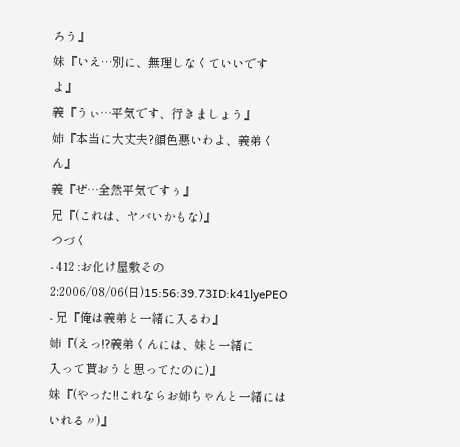ろう』
妹『いえ…別に、無理しなくていいですよ』
義『うぃ…平気です、行きましょう』
姉『本当に大丈夫?顔色悪いわよ、義弟くん』
義『ぜ…全然平気ですぅ』
兄『(これは、ヤバいかもな)』
つづく
- 412 :お化け屋敷その2:2006/08/06(日)15:56:39.73ID:k41lyePEO
- 兄『俺は義弟と一緒に入るわ』
姉『(えっ!?義弟くんには、妹と一緒に
入って貰おうと思ってたのに)』
妹『(やった!!これならお姉ちゃんと一緒にはいれる〃)』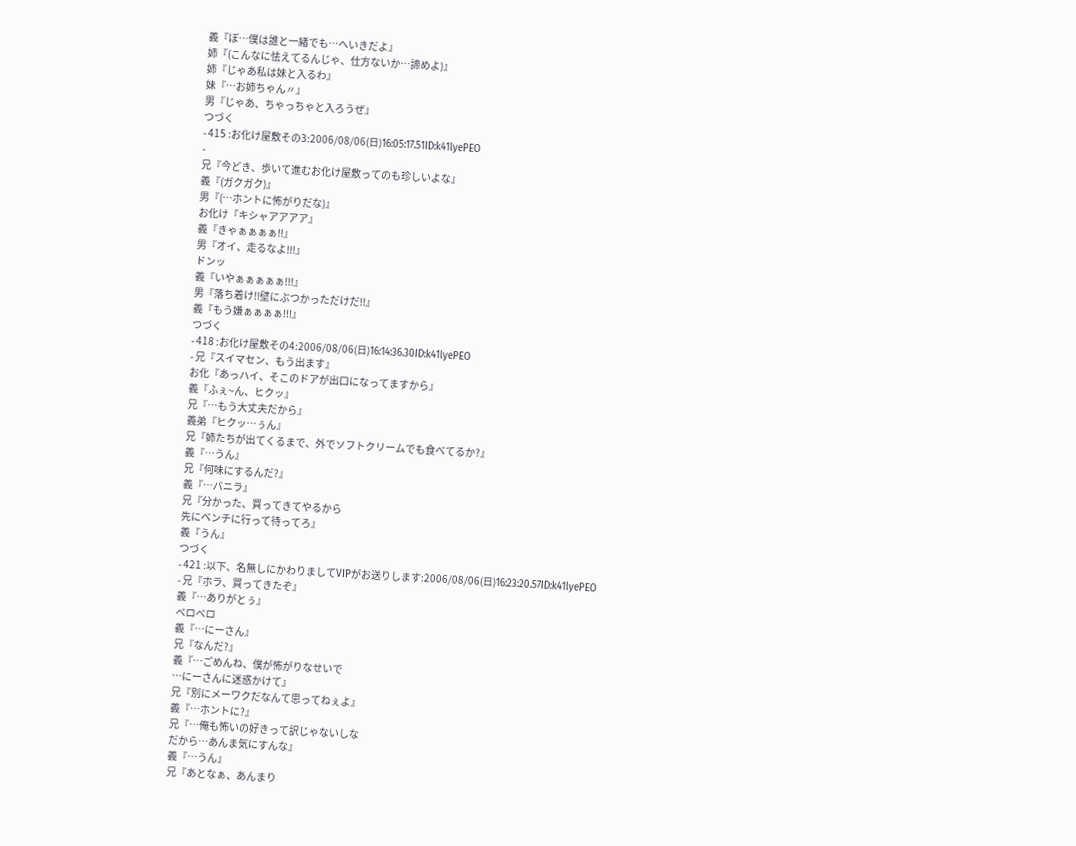義『ぼ…僕は誰と一緒でも…へいきだよ』
姉『(こんなに怯えてるんじゃ、仕方ないか…諦めよ)』
姉『じゃあ私は妹と入るわ』
妹『…お姉ちゃん〃』
男『じゃあ、ちゃっちゃと入ろうぜ』
つづく
- 415 :お化け屋敷その3:2006/08/06(日)16:05:17.51ID:k41lyePEO
-
兄『今どき、歩いて進むお化け屋敷ってのも珍しいよな』
義『(ガクガク)』
男『(…ホントに怖がりだな)』
お化け『キシャアアアア』
義『きゃぁぁぁぁ!!』
男『オイ、走るなよ!!!』
ドンッ
義『いやぁぁぁぁぁ!!!』
男『落ち着け!!壁にぶつかっただけだ!!』
義『もう嫌ぁぁぁぁ!!!』
つづく
- 418 :お化け屋敷その4:2006/08/06(日)16:14:36.30ID:k41lyePEO
- 兄『スイマセン、もう出ます』
お化『あっハイ、そこのドアが出口になってますから』
義『ふぇ~ん、ヒクッ』
兄『…もう大丈夫だから』
義弟『ヒクッ…ぅん』
兄『姉たちが出てくるまで、外でソフトクリームでも食べてるか?』
義『…うん』
兄『何味にするんだ?』
義『…バニラ』
兄『分かった、買ってきてやるから
先にベンチに行って待ってろ』
義『うん』
つづく
- 421 :以下、名無しにかわりましてVIPがお送りします:2006/08/06(日)16:23:20.57ID:k41lyePEO
- 兄『ホラ、買ってきたぞ』
義『…ありがとぅ』
ペロペロ
義『…にーさん』
兄『なんだ?』
義『…ごめんね、僕が怖がりなせいで
…にーさんに迷惑かけて』
兄『別にメーワクだなんて思ってねぇよ』
義『…ホントに?』
兄『…俺も怖いの好きって訳じゃないしな
だから…あんま気にすんな』
義『…うん』
兄『あとなぁ、あんまり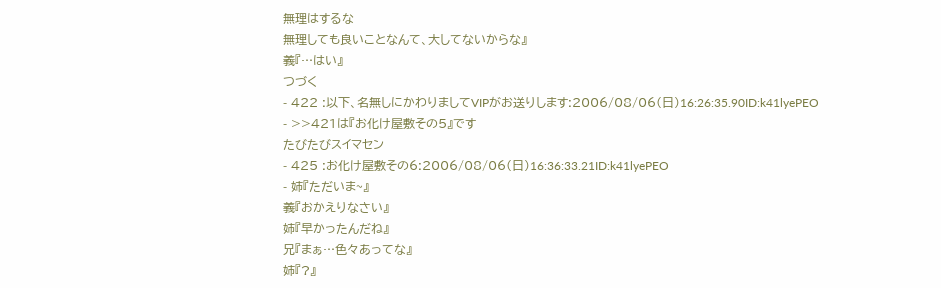無理はするな
無理しても良いことなんて、大してないからな』
義『…はい』
つづく
- 422 :以下、名無しにかわりましてVIPがお送りします:2006/08/06(日)16:26:35.90ID:k41lyePEO
- >>421は『お化け屋敷その5』です
たびたびスイマセン
- 425 :お化け屋敷その6:2006/08/06(日)16:36:33.21ID:k41lyePEO
- 姉『ただいま~』
義『おかえりなさい』
姉『早かったんだね』
兄『まぁ…色々あってな』
姉『?』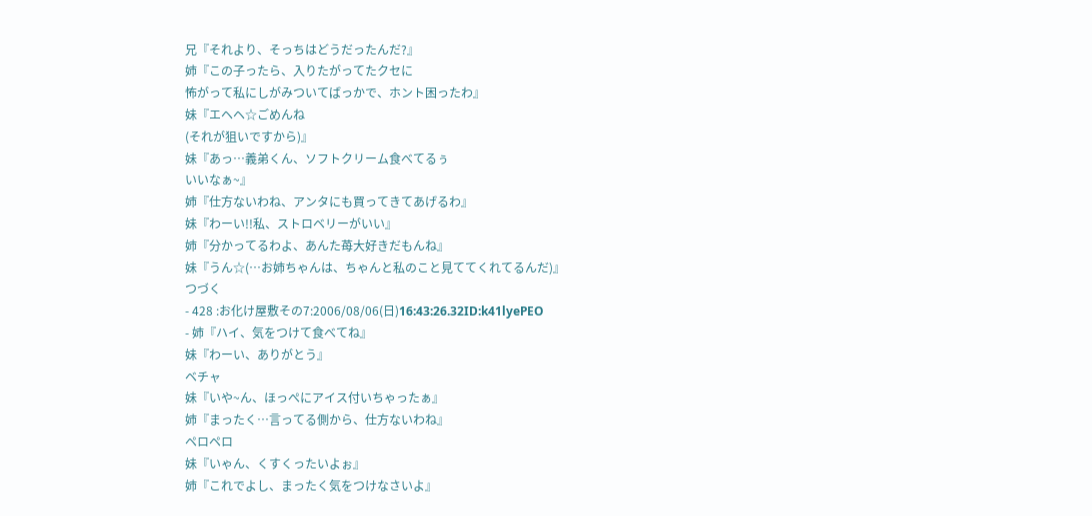兄『それより、そっちはどうだったんだ?』
姉『この子ったら、入りたがってたクセに
怖がって私にしがみついてばっかで、ホント困ったわ』
妹『エヘヘ☆ごめんね
(それが狙いですから)』
妹『あっ…義弟くん、ソフトクリーム食べてるぅ
いいなぁ~』
姉『仕方ないわね、アンタにも買ってきてあげるわ』
妹『わーい!!私、ストロベリーがいい』
姉『分かってるわよ、あんた苺大好きだもんね』
妹『うん☆(…お姉ちゃんは、ちゃんと私のこと見ててくれてるんだ)』
つづく
- 428 :お化け屋敷その7:2006/08/06(日)16:43:26.32ID:k41lyePEO
- 姉『ハイ、気をつけて食べてね』
妹『わーい、ありがとう』
ベチャ
妹『いや~ん、ほっぺにアイス付いちゃったぁ』
姉『まったく…言ってる側から、仕方ないわね』
ペロペロ
妹『いゃん、くすくったいよぉ』
姉『これでよし、まったく気をつけなさいよ』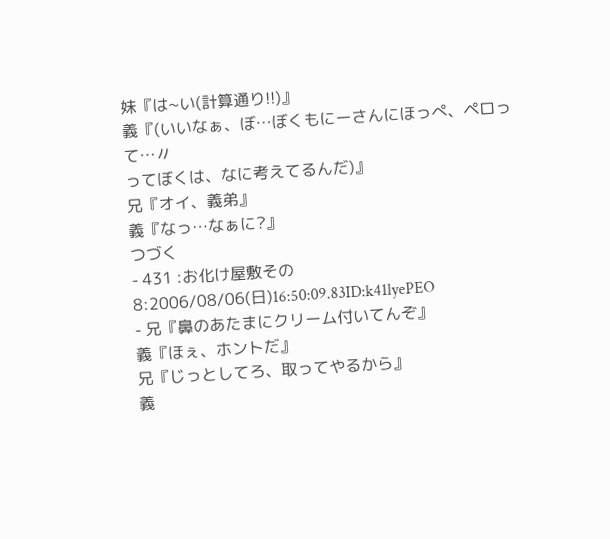妹『は~い(計算通り!!)』
義『(いいなぁ、ぼ…ぼくもにーさんにほっぺ、ペロって…〃
ってぼくは、なに考えてるんだ)』
兄『オイ、義弟』
義『なっ…なぁに?』
つづく
- 431 :お化け屋敷その8:2006/08/06(日)16:50:09.83ID:k41lyePEO
- 兄『鼻のあたまにクリーム付いてんぞ』
義『ほぇ、ホントだ』
兄『じっとしてろ、取ってやるから』
義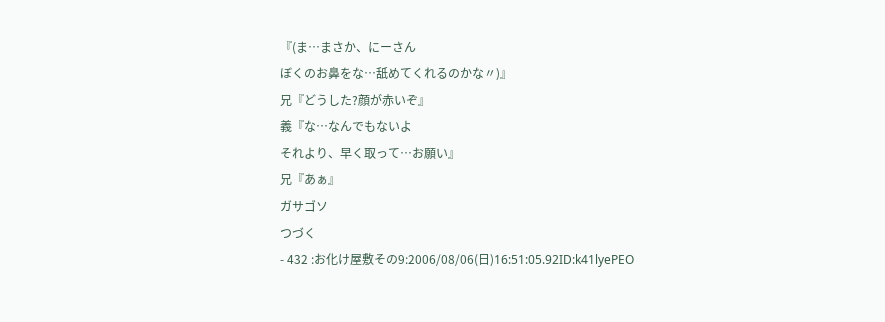『(ま…まさか、にーさん
ぼくのお鼻をな…舐めてくれるのかな〃)』
兄『どうした?顔が赤いぞ』
義『な…なんでもないよ
それより、早く取って…お願い』
兄『あぁ』
ガサゴソ
つづく
- 432 :お化け屋敷その9:2006/08/06(日)16:51:05.92ID:k41lyePEO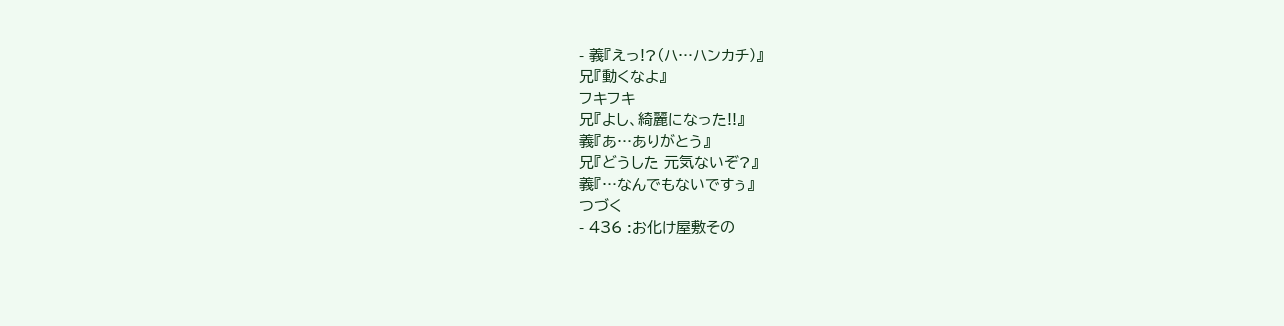- 義『えっ!?(ハ…ハンカチ)』
兄『動くなよ』
フキフキ
兄『よし、綺麗になった!!』
義『あ…ありがとう』
兄『どうした 元気ないぞ?』
義『…なんでもないですぅ』
つづく
- 436 :お化け屋敷その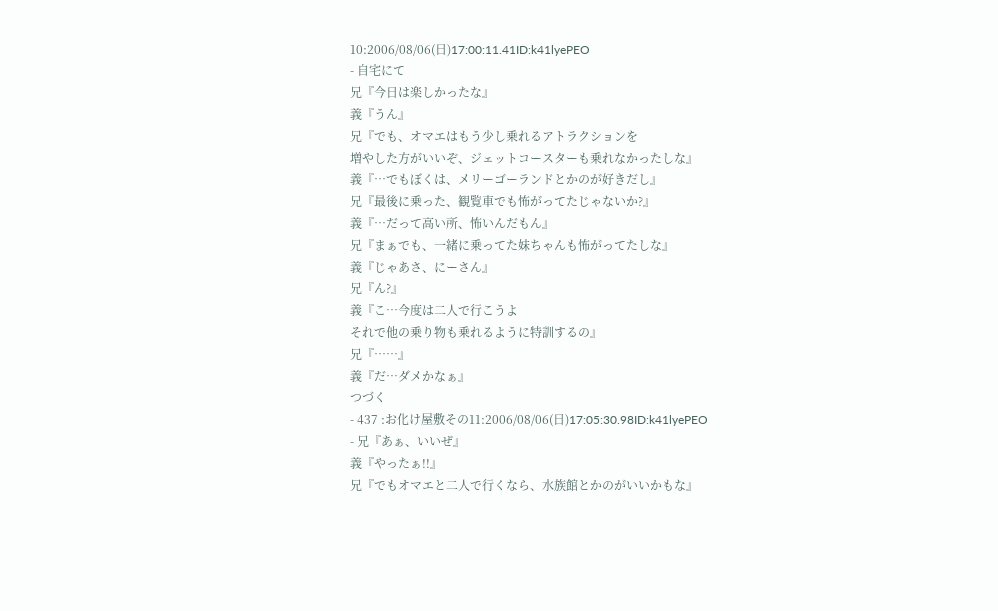10:2006/08/06(日)17:00:11.41ID:k41lyePEO
- 自宅にて
兄『今日は楽しかったな』
義『うん』
兄『でも、オマエはもう少し乗れるアトラクションを
増やした方がいいぞ、ジェットコースターも乗れなかったしな』
義『…でもぼくは、メリーゴーランドとかのが好きだし』
兄『最後に乗った、観覧車でも怖がってたじゃないか?』
義『…だって高い所、怖いんだもん』
兄『まぁでも、一緒に乗ってた妹ちゃんも怖がってたしな』
義『じゃあさ、にーさん』
兄『ん?』
義『こ…今度は二人で行こうよ
それで他の乗り物も乗れるように特訓するの』
兄『……』
義『だ…ダメかなぁ』
つづく
- 437 :お化け屋敷その11:2006/08/06(日)17:05:30.98ID:k41lyePEO
- 兄『あぁ、いいぜ』
義『やったぁ!!』
兄『でもオマエと二人で行くなら、水族館とかのがいいかもな』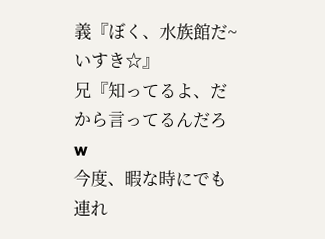義『ぼく、水族館だ~いすき☆』
兄『知ってるよ、だから言ってるんだろw
今度、暇な時にでも連れ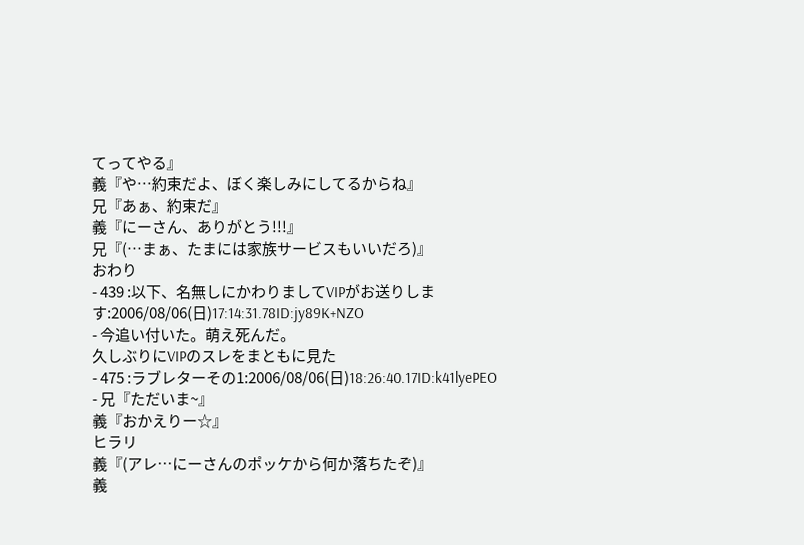てってやる』
義『や…約束だよ、ぼく楽しみにしてるからね』
兄『あぁ、約束だ』
義『にーさん、ありがとう!!!』
兄『(…まぁ、たまには家族サービスもいいだろ)』
おわり
- 439 :以下、名無しにかわりましてVIPがお送りします:2006/08/06(日)17:14:31.78ID:jy89K+NZO
- 今追い付いた。萌え死んだ。
久しぶりにVIPのスレをまともに見た
- 475 :ラブレターその1:2006/08/06(日)18:26:40.17ID:k41lyePEO
- 兄『ただいま~』
義『おかえりー☆』
ヒラリ
義『(アレ…にーさんのポッケから何か落ちたぞ)』
義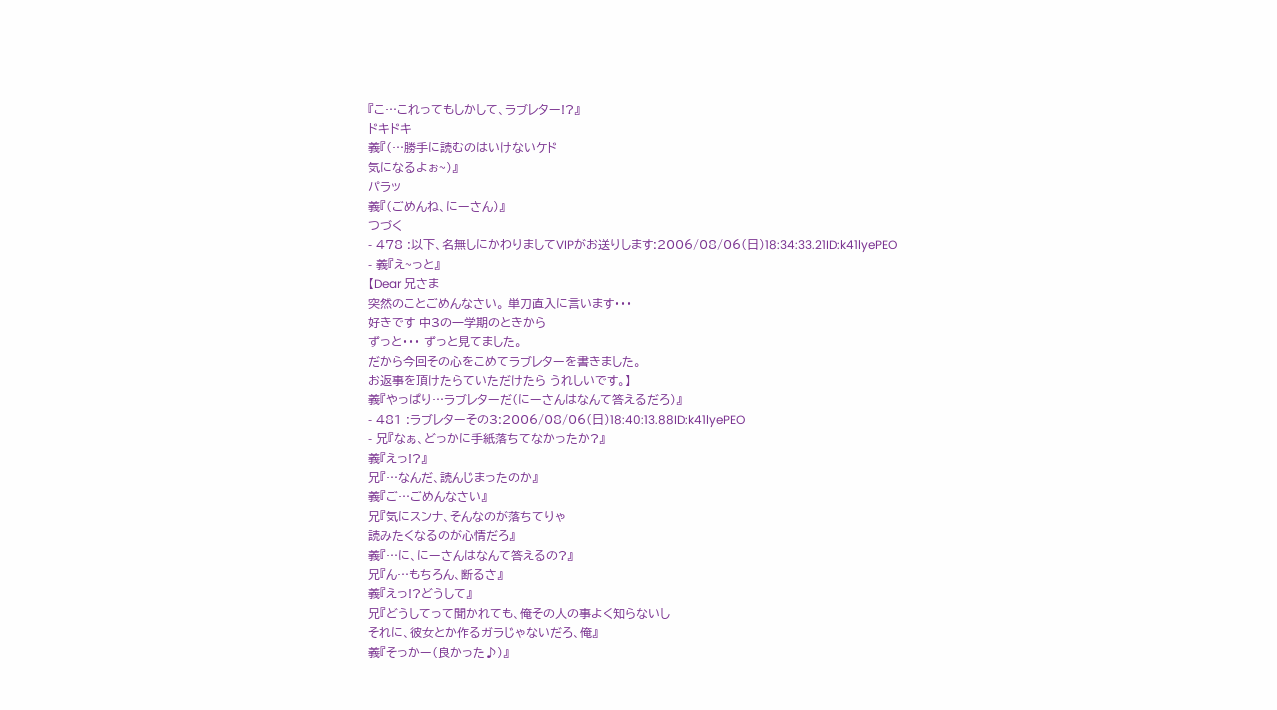『こ…これってもしかして、ラブレター!?』
ドキドキ
義『(…勝手に読むのはいけないケド
気になるよぉ~)』
パラッ
義『(ごめんね、にーさん)』
つづく
- 478 :以下、名無しにかわりましてVIPがお送りします:2006/08/06(日)18:34:33.21ID:k41lyePEO
- 義『え~っと』
【Dear 兄さま
突然のことごめんなさい。 単刀直入に言います・・・
好きです 中3の一学期のときから
ずっと・・・ ずっと見てました。
だから今回その心をこめてラブレターを書きました。
お返事を頂けたらていただけたら うれしいです。】
義『やっぱり…ラブレターだ(にーさんはなんて答えるだろ)』
- 481 :ラブレターその3:2006/08/06(日)18:40:13.88ID:k41lyePEO
- 兄『なぁ、どっかに手紙落ちてなかったか?』
義『えっ!?』
兄『…なんだ、読んじまったのか』
義『ご…ごめんなさい』
兄『気にスンナ、そんなのが落ちてりゃ
読みたくなるのが心情だろ』
義『…に、にーさんはなんて答えるの?』
兄『ん…もちろん、断るさ』
義『えっ!?どうして』
兄『どうしてって聞かれても、俺その人の事よく知らないし
それに、彼女とか作るガラじゃないだろ、俺』
義『そっかー(良かった♪)』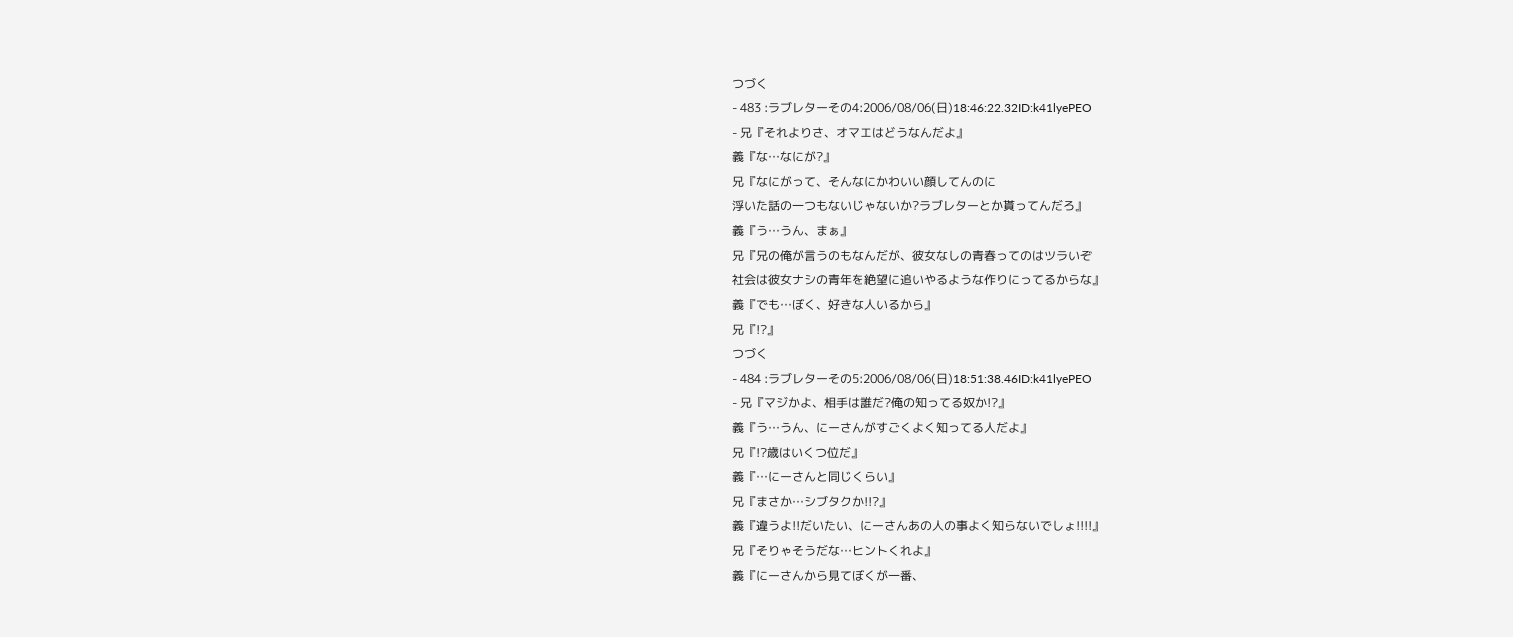つづく
- 483 :ラブレターその4:2006/08/06(日)18:46:22.32ID:k41lyePEO
- 兄『それよりさ、オマエはどうなんだよ』
義『な…なにが?』
兄『なにがって、そんなにかわいい顔してんのに
浮いた話の一つもないじゃないか?ラブレターとか貰ってんだろ』
義『う…うん、まぁ』
兄『兄の俺が言うのもなんだが、彼女なしの青春ってのはツラいぞ
社会は彼女ナシの青年を絶望に追いやるような作りにってるからな』
義『でも…ぼく、好きな人いるから』
兄『!?』
つづく
- 484 :ラブレターその5:2006/08/06(日)18:51:38.46ID:k41lyePEO
- 兄『マジかよ、相手は誰だ?俺の知ってる奴か!?』
義『う…うん、にーさんがすごくよく知ってる人だよ』
兄『!?歳はいくつ位だ』
義『…にーさんと同じくらい』
兄『まさか…シブタクか!!?』
義『違うよ!!だいたい、にーさんあの人の事よく知らないでしょ!!!!』
兄『そりゃそうだな…ヒントくれよ』
義『にーさんから見てぼくが一番、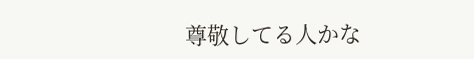尊敬してる人かな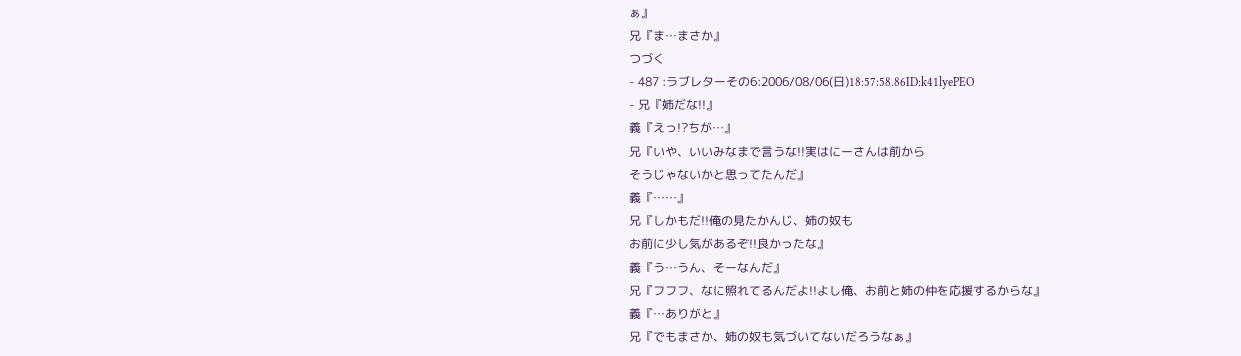ぁ』
兄『ま…まさか』
つづく
- 487 :ラブレターその6:2006/08/06(日)18:57:58.86ID:k41lyePEO
- 兄『姉だな!!』
義『えっ!?ちが…』
兄『いや、いいみなまで言うな!!実はにーさんは前から
そうじゃないかと思ってたんだ』
義『……』
兄『しかもだ!!俺の見たかんじ、姉の奴も
お前に少し気があるぞ!!良かったな』
義『う…うん、そーなんだ』
兄『フフフ、なに照れてるんだよ!!よし俺、お前と姉の仲を応援するからな』
義『…ありがと』
兄『でもまさか、姉の奴も気づいてないだろうなぁ』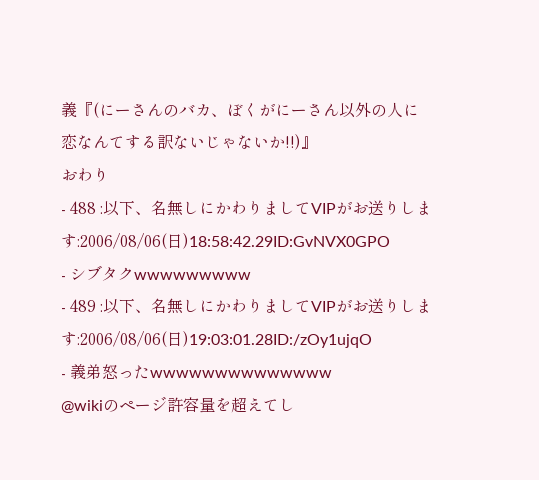義『(にーさんのバカ、ぼくがにーさん以外の人に
恋なんてする訳ないじゃないか!!)』
おわり
- 488 :以下、名無しにかわりましてVIPがお送りします:2006/08/06(日)18:58:42.29ID:GvNVX0GPO
- シブタクwwwwwwwww
- 489 :以下、名無しにかわりましてVIPがお送りします:2006/08/06(日)19:03:01.28ID:/zOy1ujqO
- 義弟怒ったwwwwwwwwwwwwww
@wikiのページ許容量を超えてし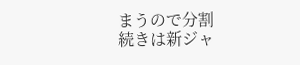まうので分割
続きは新ジャ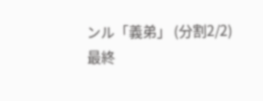ンル「義弟」 (分割2/2)
最終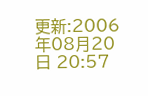更新:2006年08月20日 20:57